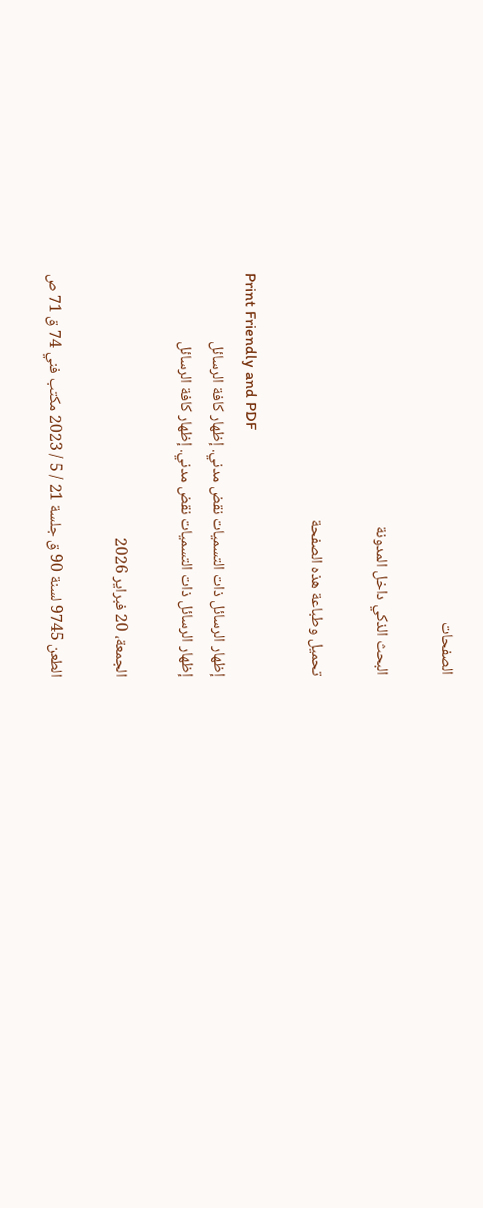الصفحات

البحث الذكي داخل المدونة

تحميل وطباعة هذه الصفحة

Print Friendly and PDF
إظهار الرسائل ذات التسميات نقض مدني. إظهار كافة الرسائل
إظهار الرسائل ذات التسميات نقض مدني. إظهار كافة الرسائل

الجمعة، 20 فبراير 2026

الطعن 9745 لسنة 90 ق جلسة 21 / 5 / 2023 مكتب فني 74 ق 71 ص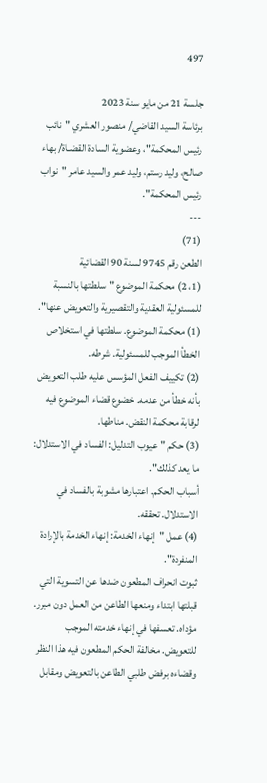497

جلسة 21 من مايو سنة 2023
برئاسة السيد القاضي/ منصور العشري "نائب رئيس المحكمة"، وعضوية السادة القضـاة/ بهاء صالح، وليد رستم، وليد عمر والسيد عامر "نواب رئيس المحكمة".
---
(71)
الطعن رقم 9745 لسنة 90 القضائية
(1، 2) محكمة الموضوع "سلطتها بالنسبة للمسئولية العقدية والتقصيرية والتعويض عنها".
(1) محكمة الموضوع. سلطتها في استخلاص الخطأ الموجب للمسئولية. شرطه.
(2) تكييف الفعل المؤسس عليه طلب التعويض بأنه خطأ من عدمه. خضوع قضاء الموضوع فيه لرقابة محكمة النقض. مناطها.
(3) حكم "عيوب التدليل: الفساد في الاستدلال: ما يعد كذلك".
أسباب الحكم. اعتبارها مشوبة بالفساد في الاستدلال. تحققه.
(4) عمل "إنهاء الخدمة: إنهاء الخدمة بالإرادة المنفردة".
ثبوت انحراف المطعون ضدها عن التسوية التي قبلتها ابتداء ومنعها الطاعن من العمل دون مبرر. مؤداه. تعسفها في إنهاء خدمته الموجب للتعويض. مخالفة الحكم المطعون فيه هذا النظر وقضاءه برفض طلبي الطاعن بالتعويض ومقابل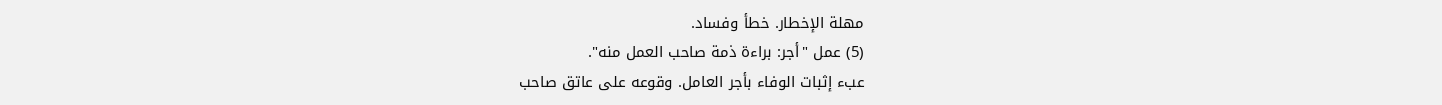مهلة الإخطار. خطأ وفساد.
(5) عمل "أجر: براءة ذمة صاحب العمل منه".
عبء إثبات الوفاء بأجر العامل. وقوعه على عاتق صاحب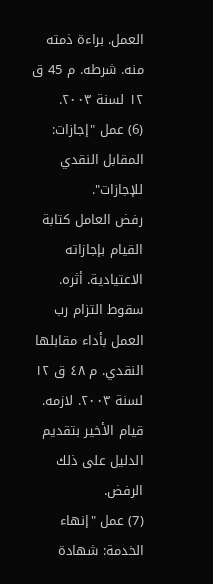العمل. براءة ذمته منه. شرطه. م 45 ق ١٢ لسنة ٢٠٠٣.
(6) عمل "إجازات: المقابل النقدي للإجازات".
رفض العامل كتابة القيام بإجازاته الاعتيادية. أثره. سقوط التزام رب العمل بأداء مقابلها النقدي. م ٤٨ ق ١٢ لسنة ٢٠٠٣. لازمه. قيام الأخير بتقديم الدليل على ذلك الرفض.
(7) عمل "إنهاء الخدمة: شهادة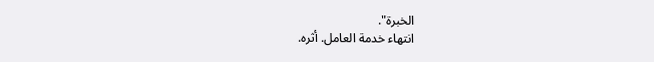الخبرة".
انتهاء خدمة العامل. أثره.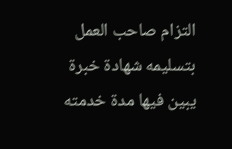التزام صاحب العمل بتسليمه شهادة خبرة يبين فيها مدة خدمته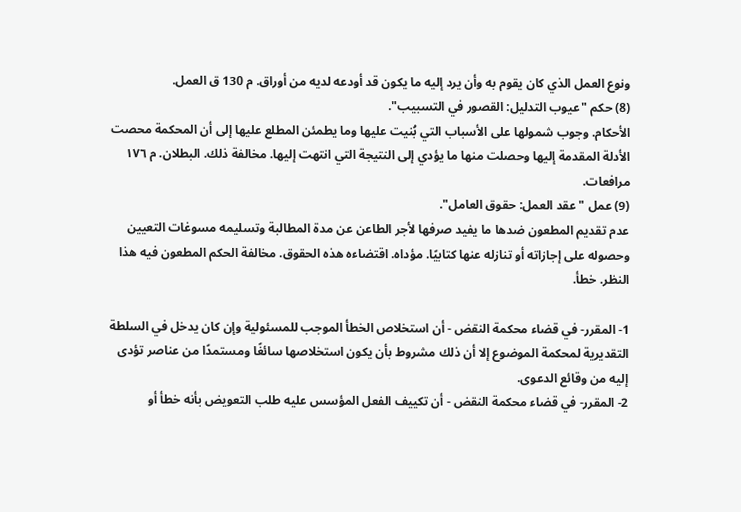ونوع العمل الذي كان يقوم به وأن يرد إليه ما يكون قد أودعه لديه من أوراق. م 130 ق العمل.
(8) حكم "عيوب التدليل: القصور في التسبيب".
الأحكام. وجوب شمولها على الأسباب التي بُنيت عليها وما يطمئن المطلع عليها إلى أن المحكمة محصت الأدلة المقدمة إليها وحصلت منها ما يؤدي إلى النتيجة التي انتهت إليها. مخالفة ذلك. البطلان. م ١٧٦ مرافعات.
(9) عمل "عقد العمل: حقوق العامل".
عدم تقديم المطعون ضدها ما يفيد صرفها لأجر الطاعن عن مدة المطالبة وتسليمه مسوغات التعيين وحصوله على إجازاته أو تنازله عنها كتابيًا. مؤداه. اقتضاءه هذه الحقوق. مخالفة الحكم المطعون فيه هذا النظر. خطأ.

1- المقرر- في قضاء محكمة النقض - أن استخلاص الخطأ الموجب للمسئولية وإن كان يدخل في السلطة التقديرية لمحكمة الموضوع إلا أن ذلك مشروط بأن يكون استخلاصها سائغًا ومستمدًا من عناصر تؤدى إليه من وقائع الدعوى.
2- المقرر- في قضاء محكمة النقض - أن تكييف الفعل المؤسس عليه طلب التعويض بأنه خطأ أو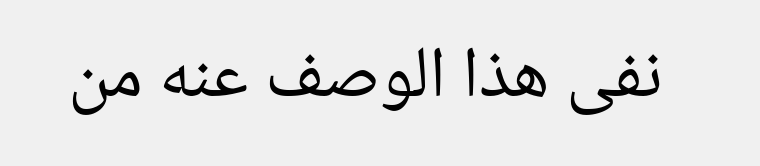نفى هذا الوصف عنه من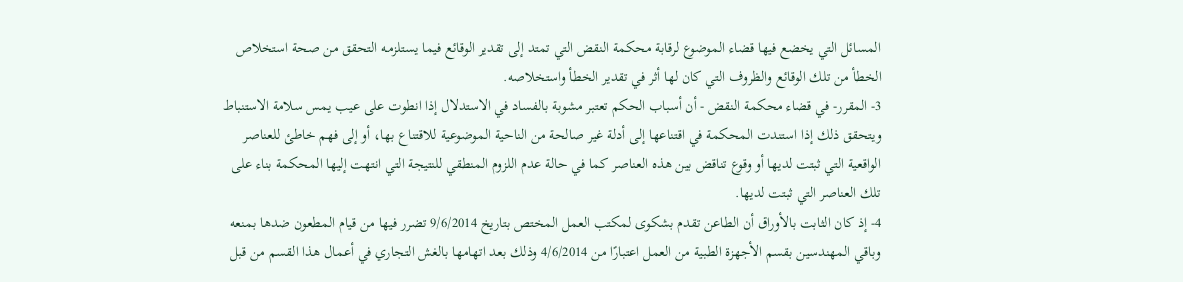المسائل التي يخضع فيها قضاء الموضوع لرقابة محكمة النقض التي تمتد إلى تقدير الوقائع فيما يستلزمـه التحقق من صحة استخلاص الخطأ من تلك الوقائع والظروف التي كان لها أثر في تقدير الخطأ واستخلاصه.
3- المقرر- في قضاء محكمة النقض - أن أسباب الحكم تعتبر مشوبة بالفساد في الاستدلال إذا انطوت على عيب يمس سلامة الاستنباط ويتحقق ذلك إذا استندت المحكمة في اقتناعها إلى أدلة غير صالحة من الناحية الموضوعية للاقتناع بها، أو إلى فهم خاطئ للعناصر الواقعية التي ثبتت لديها أو وقوع تناقض بين هذه العناصر كما في حالة عدم اللزوم المنطقي للنتيجة التي انتهت إليها المحكمة بناء على تلك العناصر التي ثبتت لديها.
4- إذ كان الثابت بالأوراق أن الطاعن تقدم بشكوى لمكتب العمل المختص بتاريخ 9/6/2014 تضرر فيها من قيام المطعون ضدها بمنعه وباقي المهندسين بقسم الأجهزة الطبية من العمل اعتبارًا من 4/6/2014 وذلك بعد اتهامها بالغش التجاري في أعمال هذا القسم من قبل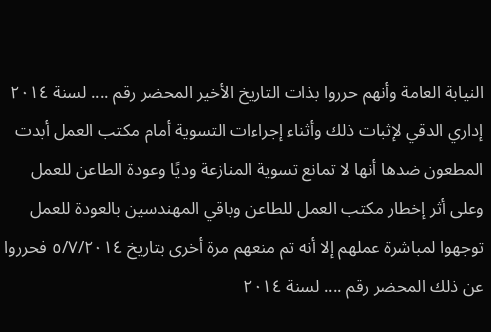النيابة العامة وأنهم حرروا بذات التاريخ الأخير المحضر رقم .... لسنة ٢٠١٤ إداري الدقي لإثبات ذلك وأثناء إجراءات التسوية أمام مكتب العمل أبدت المطعون ضدها أنها لا تمانع تسوية المنازعة وديًا وعودة الطاعن للعمل وعلى أثر إخطار مكتب العمل للطاعن وباقي المهندسين بالعودة للعمل توجهوا لمباشرة عملهم إلا أنه تم منعهم مرة أخرى بتاريخ ٥/٧/٢٠١٤ فحرروا عن ذلك المحضر رقم .... لسنة ۲۰۱٤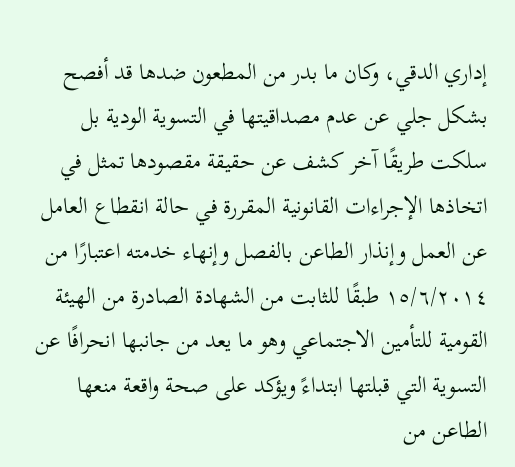إداري الدقي، وكان ما بدر من المطعون ضدها قد أفصح بشكل جلي عن عدم مصداقيتها في التسوية الودية بل سلكت طريقًا آخر كشف عن حقيقة مقصودها تمثل في اتخاذها الإجراءات القانونية المقررة في حالة انقطاع العامل عن العمل وإنذار الطاعن بالفصل وإنهاء خدمته اعتبارًا من ١٥/٦/۲۰۱٤ طبقًا للثابت من الشهادة الصادرة من الهيئة القومية للتأمين الاجتماعي وهو ما يعد من جانبها انحرافًا عن التسوية التي قبلتها ابتداءً ويؤكد على صحة واقعة منعها الطاعن من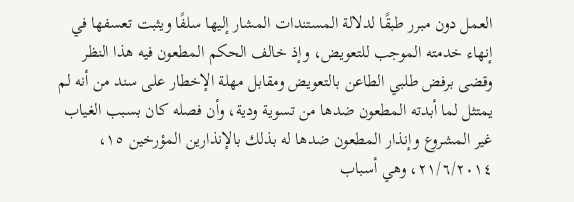العمل دون مبرر طبقًا لدلالة المستندات المشار إليها سلفًا ويثبت تعسفها في إنهاء خدمته الموجب للتعويض، وإذ خالف الحكم المطعون فيه هذا النظر وقضى برفض طلبي الطاعن بالتعويض ومقابل مهلة الإخطار على سند من أنه لم يمتثل لما أبدته المطعون ضدها من تسوية ودية، وأن فصله كان بسبب الغياب غير المشروع وإنذار المطعون ضدها له بذلك بالإنذارين المؤرخين ١٥، ٢١/٦/٢٠١٤، وهي أسباب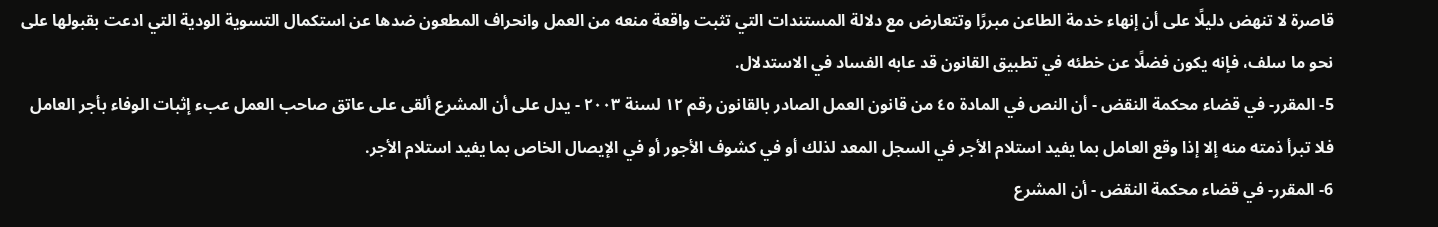قاصرة لا تنهض دليلًا على أن إنهاء خدمة الطاعن مبررًا وتتعارض مع دلالة المستندات التي تثبت واقعة منعه من العمل وانحراف المطعون ضدها عن استكمال التسوية الودية التي ادعت بقبولها على نحو ما سلف، فإنه يكون فضلًا عن خطئه في تطبيق القانون قد عابه الفساد في الاستدلال.
5- المقرر- في قضاء محكمة النقض - أن النص في المادة ٤٥ من قانون العمل الصادر بالقانون رقم ١٢ لسنة ٢٠٠٣ - يدل على أن المشرع ألقى على عاتق صاحب العمل عبء إثبات الوفاء بأجر العامل فلا تبرأ ذمته منه إلا إذا وقع العامل بما يفيد استلام الأجر في السجل المعد لذلك أو في كشوف الأجور أو في الإيصال الخاص بما يفيد استلام الأجر.
6- المقرر- في قضاء محكمة النقض - أن المشرع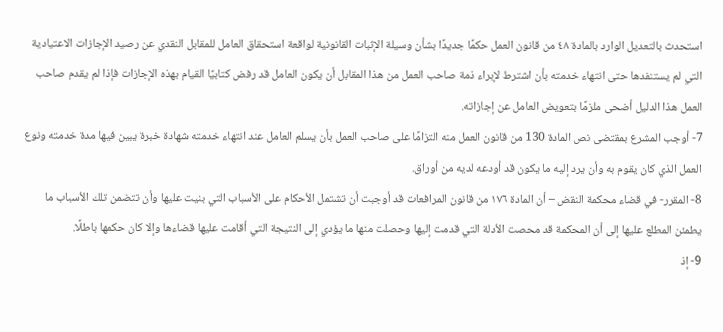استحدث بالتعديل الوارد بالمادة ٤٨ من قانون العمل حكمًا جديدًا بشأن وسيلة الإثبات القانونية لواقعة استحقاق العامل للمقابل النقدي عن رصيد الإجازات الاعتيادية التي لم يستنفدها حتى انتهاء خدمته بأن اشترط لإبراء ذمة صاحب العمل من هذا المقابل أن يكون العامل قد رفض كتابيًا القيام بهذه الإجازات فإذا لم يقدم صاحب العمل هذا الدليل أضحى ملزمًا بتعويض العامل عن إجازاته.
7- أوجب المشرع بمقتضى نص المادة 130 من قانون العمل منه التزامًا على صاحب العمل بأن يسلم العامل عند انتهاء خدمته شهادة خبرة يبين فيها مدة خدمته ونوع العمل الذي كان يقوم به وأن يرد إليه ما يكون قد أودعه لديه من أوراق.
8- المقرر- في قضاء محكمة النقض – أن المادة ١٧٦ من قانون المرافعات قد أوجبت أن تشتمل الأحكام على الأسباب التي بنيت عليها وأن تتضمن تلك الأسباب ما يطمئن المطلع عليها إلى أن المحكمة قد محصت الأدلة التي قدمت إليها وحصلت منها ما يؤدي إلى النتيجة التي أقامت عليها قضاءها وإلا كان حكمها باطلًا.
9- إذ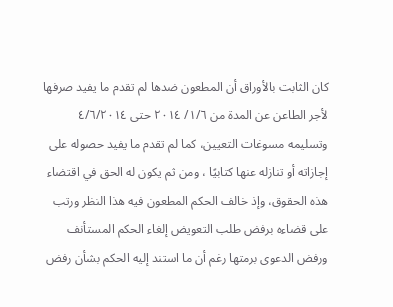كان الثابت بالأوراق أن المطعون ضدها لم تقدم ما يفيد صرفها لأجر الطاعن عن المدة من ١/٦/ ۲۰۱٤ حتى ٤/٦/۲۰۱٤ وتسليمه مسوغات التعيين، كما لم تقدم ما يفيد حصوله على إجازاته أو تنازله عنها كتابيًا ، ومن ثم يكون له الحق في اقتضاء هذه الحقوق، وإذ خالف الحكم المطعون فيه هذا النظر ورتب على قضاءه برفض طلب التعويض إلغاء الحكم المستأنف ورفض الدعوى برمتها رغم أن ما استند إليه الحكم بشأن رفض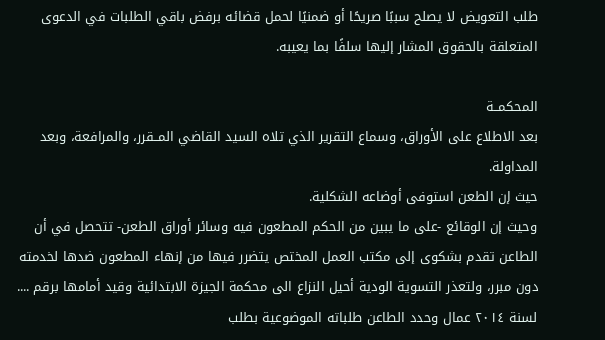طلب التعويض لا يصلح سببًا صريحًا أو ضمنيًا لحمل قضائه برفض باقي الطلبات في الدعوى المتعلقة بالحقوق المشار إليها سلفًا بما يعيبه.

المحكمــة
بعد الاطلاع على الأوراق، وسماع التقرير الذي تلاه السيد القاضي المــقرر، والمرافعة، وبعد المداولة.
حيث إن الطعن استوفى أوضاعه الشكلية.
وحيث إن الوقائع -على ما يبين من الحكم المطعون فيه وسائر أوراق الطعن- تتحصل في أن الطاعن تقدم بشكوى إلى مكتب العمل المختص يتضرر فيها من إنهاء المطعون ضدها لخدمته دون مبرر، ولتعذر التسوية الودية أحيل النزاع الى محكمة الجيزة الابتدائية وقيد أمامها برقم .... لسنة ۲۰۱٤ عمال وحدد الطاعن طلباته الموضوعية بطلب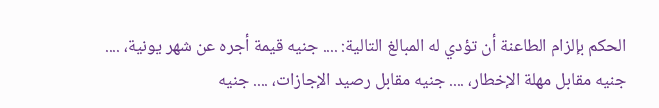الحكم بإلزام الطاعنة أن تؤدي له المبالغ التالية: .... جنيه قيمة أجره عن شهر يونية، .... جنيه مقابل مهلة الإخطار، .... جنيه مقابل رصيد الإجازات، .... جنيه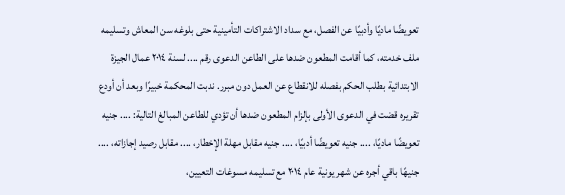تعويضًا ماديًا وأدبيًا عن الفصل، مع سداد الاشتراكات التأمينية حتى بلوغه سن المعاش وتسليمه ملف خدمته، كما أقامت المطعون ضدها على الطاعن الدعوى رقم .... لسنة ۲۰۱٤ عمال الجيزة الابتدائية بطلب الحكم بفصله للانقطاع عن العمل دون مبرر. ندبت المحكمة خبيرًا وبعد أن أودع تقريره قضت في الدعوى الأولى بإلزام المطعون ضدها أن تؤدي للطاعن المبالغ التالية: .... جنيه تعويضًا ماديًا، .... جنيه تعويضًا أدبيًا، .... جنيه مقابل مهلة الإخطار، .... مقابل رصيد إجازاته، .... جنيهًا باقي أجره عن شهر يونية عام ٢٠١٤ مع تسليمه مسوغات التعيين،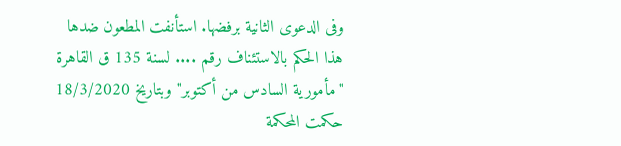وفى الدعوى الثانية برفضها. استأنفت المطعون ضدها هذا الحكم بالاستئناف رقم .... لسنة 135 ق القاهرة "مأمورية السادس من أكتوبر" وبتاريخ 18/3/2020 حكمت المحكمة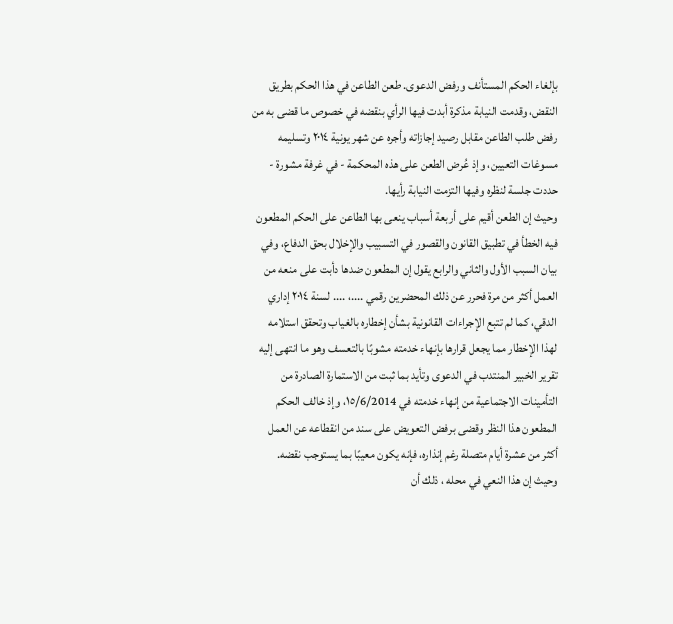بإلغاء الحكم المستأنف ورفض الدعوى. طعن الطاعن في هذا الحكم بطريق النقض، وقدمت النيابة مذكرة أبدت فيها الرأي بنقضه في خصوص ما قضى به من رفض طلب الطاعن مقابل رصيد إجازاته وأجره عن شهر يونية ٢٠١٤ وتسليمه مسوغات التعيين، وإذ عُرض الطعن على هذه المحكمة - في غرفة مشورة - حددت جلسة لنظره وفيها التزمت النيابة رأيها.
وحيث إن الطعن أقيم على أربعة أسباب ينعى بها الطاعن على الحكم المطعون فيه الخطأ في تطبيق القانون والقصور في التسبيب والإخلال بحق الدفاع، وفي بيان السبب الأول والثاني والرابع يقول إن المطعون ضدها دأبت على منعه من العمل أكثر من مرة فحرر عن ذلك المحضرين رقمي ....، .... لسنة ۲۰۱٤ إداري الدقي، كما لم تتبع الإجراءات القانونية بشأن إخطاره بالغياب وتحقق استلامه لهذا الإخطار مما يجعل قرارها بإنهاء خدمته مشوبًا بالتعسف وهو ما انتهى إليه تقرير الخبير المنتدب في الدعوى وتأيد بما ثبت من الاستمارة الصادرة من التأمينات الاجتماعية من إنهاء خدمته في ١٥/6/2014، وإذ خالف الحكم المطعون هذا النظر وقضى برفض التعويض على سند من انقطاعه عن العمل أكثر من عشرة أيام متصلة رغم إنذاره، فإنه يكون معيبًا بما يستوجب نقضه.
وحيث إن هذا النعي في محله ، ذلك أن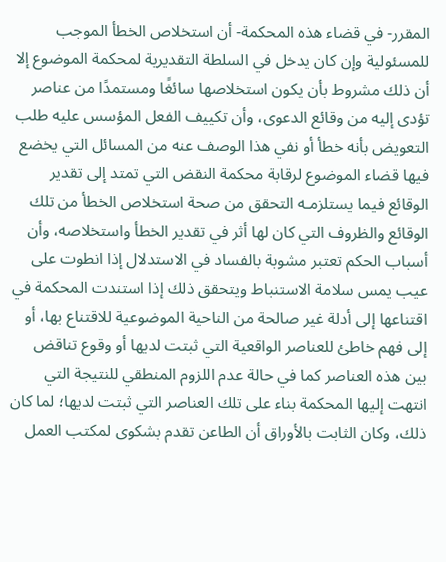المقرر- في قضاء هذه المحكمة- أن استخلاص الخطأ الموجب للمسئولية وإن كان يدخل في السلطة التقديرية لمحكمة الموضوع إلا أن ذلك مشروط بأن يكون استخلاصها سائغًا ومستمدًا من عناصر تؤدى إليه من وقائع الدعوى، وأن تكييف الفعل المؤسس عليه طلب التعويض بأنه خطأ أو نفي هذا الوصف عنه من المسائل التي يخضع فيها قضاء الموضوع لرقابة محكمة النقض التي تمتد إلى تقدير الوقائع فيما يستلزمـه التحقق من صحة استخلاص الخطأ من تلك الوقائع والظروف التي كان لها أثر في تقدير الخطأ واستخلاصه، وأن أسباب الحكم تعتبر مشوبة بالفساد في الاستدلال إذا انطوت على عيب يمس سلامة الاستنباط ويتحقق ذلك إذا استندت المحكمة في اقتناعها إلى أدلة غير صالحة من الناحية الموضوعية للاقتناع بها، أو إلى فهم خاطئ للعناصر الواقعية التي ثبتت لديها أو وقوع تناقض بين هذه العناصر كما في حالة عدم اللزوم المنطقي للنتيجة التي انتهت إليها المحكمة بناء على تلك العناصر التي ثبتت لديها؛ لما كان ذلك، وكان الثابت بالأوراق أن الطاعن تقدم بشكوى لمكتب العمل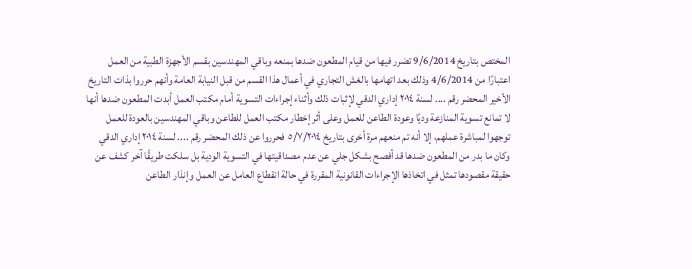المختص بتاريخ 9/6/2014 تضرر فيها من قيام المطعون ضدها بمنعه وباقي المهندسين بقسم الأجهزة الطبية من العمل اعتبارًا من 4/6/2014 وذلك بعد اتهامها بالغش التجاري في أعمال هذا القسم من قبل النيابة العامة وأنهم حرروا بذات التاريخ الأخير المحضر رقم .... لسنة ٢٠١٤ إداري الدقي لإثبات ذلك وأثناء إجراءات التسوية أمام مكتب العمل أبدت المطعون ضدها أنها لا تمانع تسوية المنازعة وديًا وعودة الطاعن للعمل وعلى أثر إخطار مكتب العمل للطاعن وباقي المهندسين بالعودة للعمل توجهوا لمباشرة عملهم، إلا أنه تم منعهم مرة أخرى بتاريخ ٥/٧/٢٠١٤ فحرروا عن ذلك المحضر رقم .... لسنة ۲۰۱٤ إداري الدقي وكان ما بدر من المطعون ضدها قد أفصح بشكل جلي عن عدم مصداقيتها في التسوية الودية بل سلكت طريقًا آخر كشف عن حقيقة مقصودها تمثل في اتخاذها الإجراءات القانونية المقررة في حالة انقطاع العامل عن العمل وإنذار الطاعن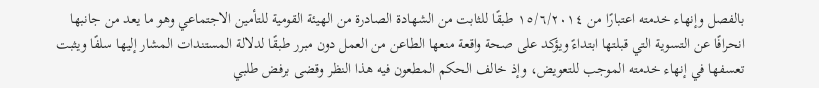بالفصل وإنهاء خدمته اعتبارًا من ١٥/٦/۲۰۱٤ طبقًا للثابت من الشهادة الصادرة من الهيئة القومية للتأمين الاجتماعي وهو ما يعد من جانبها انحرافًا عن التسوية التي قبلتها ابتداءً ويؤكد على صحة واقعة منعها الطاعن من العمل دون مبرر طبقًا لدلالة المستندات المشار إليها سلفًا ويثبت تعسفها في إنهاء خدمته الموجب للتعويض، وإذ خالف الحكم المطعون فيه هذا النظر وقضى برفض طلبي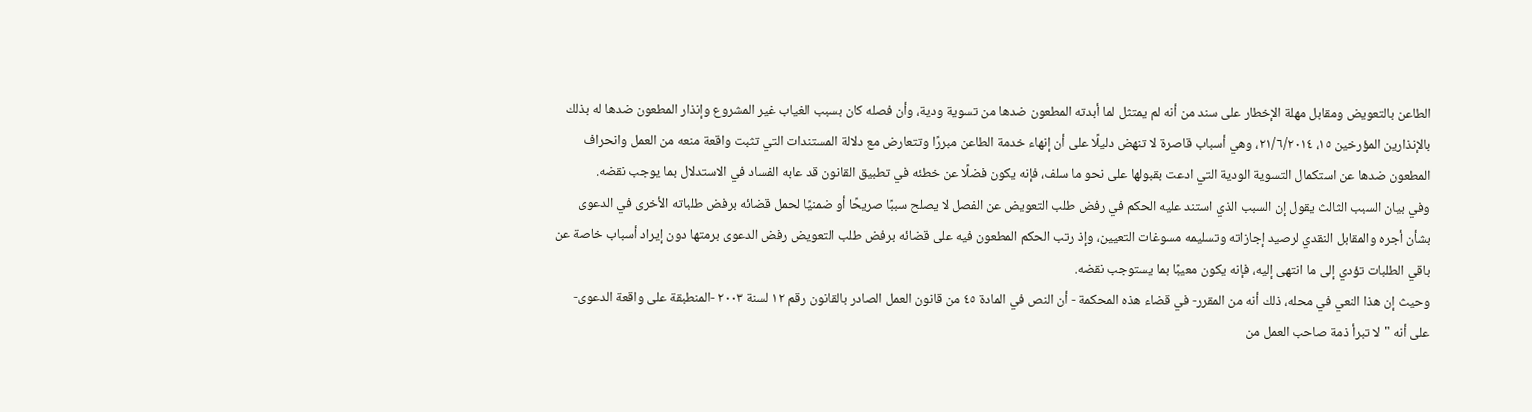الطاعن بالتعويض ومقابل مهلة الإخطار على سند من أنه لم يمتثل لما أبدته المطعون ضدها من تسوية ودية، وأن فصله كان بسبب الغياب غير المشروع وإنذار المطعون ضدها له بذلك بالإنذارين المؤرخين ١٥، ٢١/٦/٢٠١٤، وهي أسباب قاصرة لا تنهض دليلًا على أن إنهاء خدمة الطاعن مبررًا وتتعارض مع دلالة المستندات التي تثبت واقعة منعه من العمل وانحراف المطعون ضدها عن استكمال التسوية الودية التي ادعت بقبولها على نحو ما سلف، فإنه يكون فضلًا عن خطئه في تطبيق القانون قد عابه الفساد في الاستدلال بما يوجب نقضه.
وفي بيان السبب الثالث يقول إن السبب الذي استند عليه الحكم في رفض طلب التعويض عن الفصل لا يصلح سببًا صريحًا أو ضمنيًا لحمل قضائه برفض طلباته الأخرى في الدعوى بشأن أجره والمقابل النقدي لرصيد إجازاته وتسليمه مسوغات التعيين، وإذ رتب الحكم المطعون فيه على قضائه برفض طلب التعويض رفض الدعوى برمتها دون إيراد أسباب خاصة عن باقي الطلبات تؤدي إلى ما انتهى إليه، فإنه يكون معيبًا بما يستوجب نقضه.
وحيث إن هذا النعي في محله، ذلك أنه من المقرر- في قضاء هذه المحكمة - أن النص في المادة ٤٥ من قانون العمل الصادر بالقانون رقم ١٢ لسنة ٢٠٠٣ -المنطبقة على واقعة الدعوى- على أنه "لا تبرأ ذمة صاحب العمل من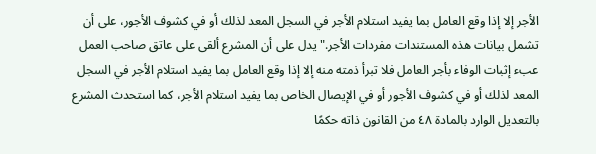الأجر إلا إذا وقع العامل بما يفيد استلام الأجر في السجل المعد لذلك أو في كشوف الأجور، على أن تشمل بيانات هذه المستندات مفردات الأجر." يدل على أن المشرع ألقى على عاتق صاحب العمل عبء إثبات الوفاء بأجر العامل فلا تبرأ ذمته منه إلا إذا وقع العامل بما يفيد استلام الأجر في السجل المعد لذلك أو في كشوف الأجور أو في الإيصال الخاص بما يفيد استلام الأجر، كما استحدث المشرع بالتعديل الوارد بالمادة ٤٨ من القانون ذاته حكمًا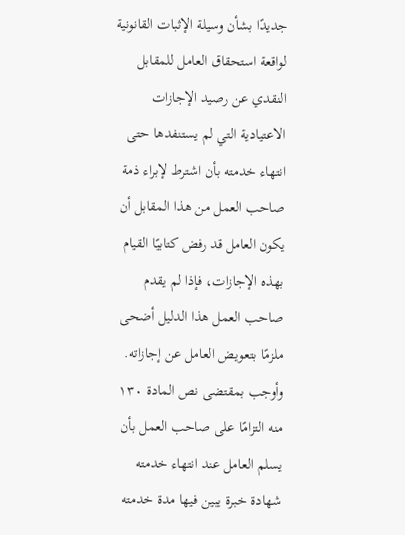جديدًا بشأن وسيلة الإثبات القانونية لواقعة استحقاق العامل للمقابل النقدي عن رصيد الإجازات الاعتيادية التي لم يستنفدها حتى انتهاء خدمته بأن اشترط لإبراء ذمة صاحب العمل من هذا المقابل أن يكون العامل قد رفض كتابيًا القيام بهذه الإجازات، فإذا لم يقدم صاحب العمل هذا الدليل أضحى ملزمًا بتعويض العامل عن إجازاته. وأوجب بمقتضى نص المادة ١٣٠ منه التزامًا على صاحب العمل بأن يسلم العامل عند انتهاء خدمته شهادة خبرة يبين فيها مدة خدمته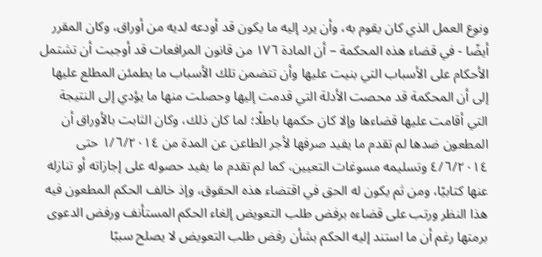ونوع العمل الذي كان يقوم به، وأن يرد إليه ما يكون قد أودعه لديه من أوراق، وكان المقرر أيضًا - في قضاء هذه المحكمة – أن المادة ١٧٦ من قانون المرافعات قد أوجبت أن تشتمل الأحكام على الأسباب التي بنيت عليها وأن تتضمن تلك الأسباب ما يطمئن المطلع عليها إلى أن المحكمة قد محصت الأدلة التي قدمت إليها وحصلت منها ما يؤدي إلى النتيجة التي أقامت عليها قضاءها وإلا كان حكمها باطلًا؛ لما كان ذلك، وكان الثابت بالأوراق أن المطعون ضدها لم تقدم ما يفيد صرفها لأجر الطاعن عن المدة من ١/٦/۲۰۱٤ حتى ٤/٦/۲۰۱٤ وتسليمه مسوغات التعيين، كما لم تقدم ما يفيد حصوله على إجازاته أو تنازله عنها كتابيًا، ومن ثم يكون له الحق في اقتضاء هذه الحقوق، وإذ خالف الحكم المطعون فيه هذا النظر ورتب على قضاءه برفض طلب التعويض إلغاء الحكم المستأنف ورفض الدعوى برمتها رغم أن ما استند إليه الحكم بشأن رفض طلب التعويض لا يصلح سببًا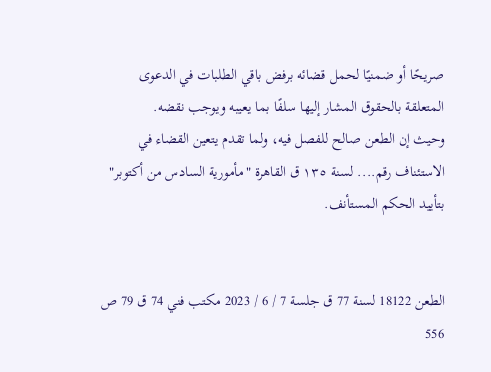صريحًا أو ضمنيًا لحمل قضائه برفض باقي الطلبات في الدعوى المتعلقة بالحقوق المشار إليها سلفًا بما يعيبه ويوجب نقضه.
وحيث إن الطعن صالح للفصل فيه، ولما تقدم يتعين القضاء في الاستئناف رقم.... لسنة ۱۳٥ ق القاهرة "مأمورية السادس من أكتوبر" بتأييد الحكم المستأنف.


الطعن 18122 لسنة 77 ق جلسة 7 / 6 / 2023 مكتب فني 74 ق 79 ص 556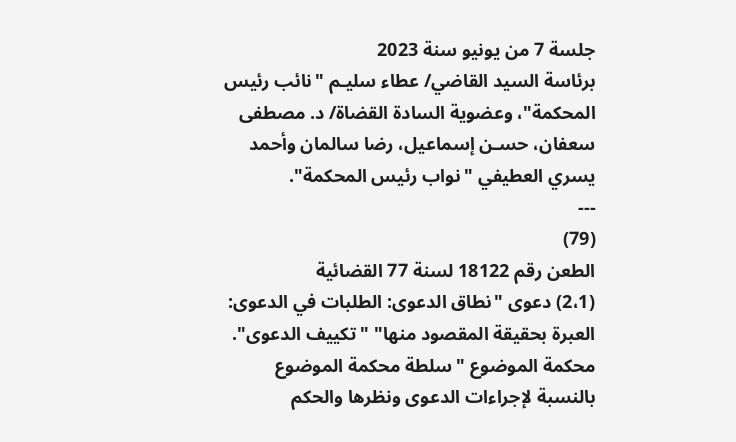جلسة 7 من يونيو سنة 2023
برئاسة السيد القاضي/ عطاء سليـم "نائب رئيس المحكمة"، وعضوية السادة القضاة/ د. مصطفى سعفان، حسـن إسماعيل، رضا سالمان وأحمد يسري العطيفي "نواب رئيس المحكمة".
---
(79)
الطعن رقم 18122 لسنة 77 القضائية
(2،1) دعوى "نطاق الدعوى: الطلبات في الدعوى: العبرة بحقيقة المقصود منها" "تكييف الدعوى". محكمة الموضوع "سلطة محكمة الموضوع بالنسبة لإجراءات الدعوى ونظرها والحكم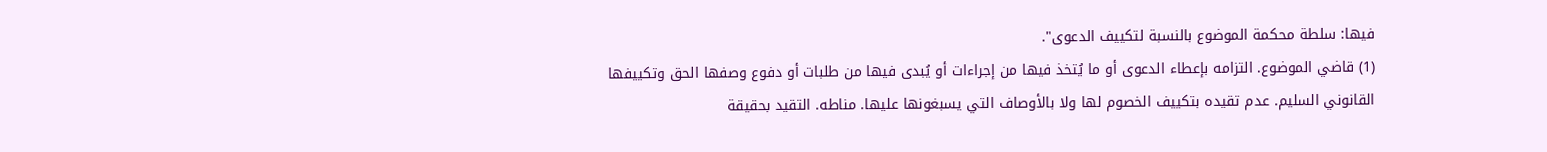فيها: سلطة محكمة الموضوع بالنسبة لتكييف الدعوى".
(1) قاضي الموضوع. التزامه بإعطاء الدعوى أو ما يُتخذ فيها من إجراءات أو يُبدى فيها من طلبات أو دفوع وصفها الحق وتكييفها القانوني السليم. عدم تقيده بتكييف الخصوم لها ولا بالأوصاف التي يسبغونها عليها. مناطه. التقيد بحقيقة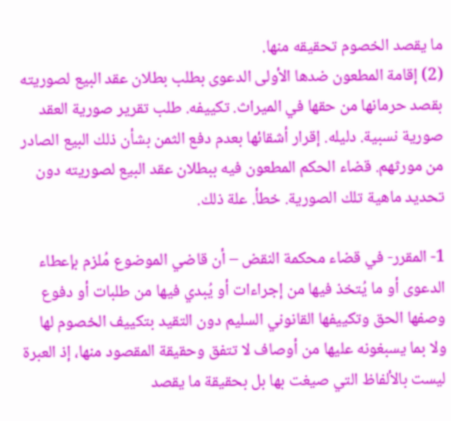ما يقصد الخصوم تحقيقه منها.
(2) إقامة المطعون ضدها الأولى الدعوى بطلب بطلان عقد البيع لصوريته بقصد حرمانها من حقها في الميراث. تكييفه. طلب تقرير صورية العقد صورية نسبية. دليله. إقرار أشقائها بعدم دفع الثمن بشأن ذلك البيع الصادر من مورثهم. قضاء الحكم المطعون فيه ببطلان عقد البيع لصوريته دون تحديد ماهية تلك الصورية. خطأ. علة ذلك.

1- المقرر- في قضاء محكمة النقض – أن قاضي الموضوع مُلزم بإعطاء الدعوى أو ما يُتخذ فيها من إجراءات أو يُبدي فيها من طلبات أو دفوع وصفها الحق وتكييفها القانوني السليم دون التقيد بتكييف الخصوم لها ولا بما يسبغونه عليها من أوصاف لا تتفق وحقيقة المقصود منها، إذ العبرة ليست بالألفاظ التي صيغت بها بل بحقيقة ما يقصد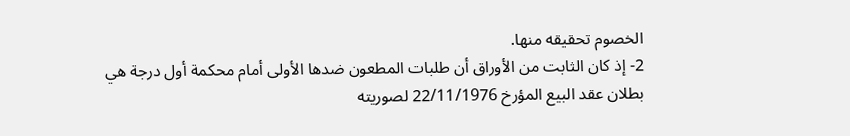الخصوم تحقيقه منها.
2- إذ كان الثابت من الأوراق أن طلبات المطعون ضدها الأولى أمام محكمة أول درجة هي بطلان عقد البيع المؤرخ 22/11/1976 لصوريته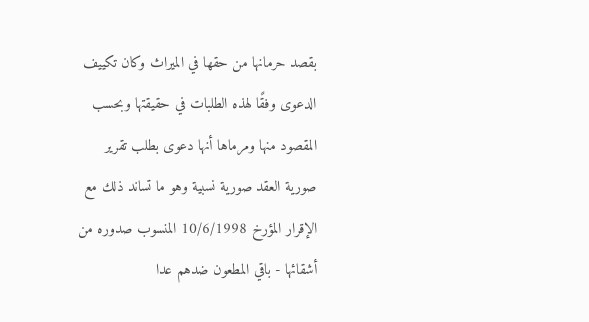بقصد حرمانها من حقها في الميراث وكان تكييف الدعوى وفقًا لهذه الطلبات في حقيقتها وبحسب المقصود منها ومرماها أنها دعوى بطلب تقرير صورية العقد صورية نسبية وهو ما تساند ذلك مع الإقرار المؤرخ 10/6/1998 المنسوب صدوره من أشقائها - باقي المطعون ضدهم عدا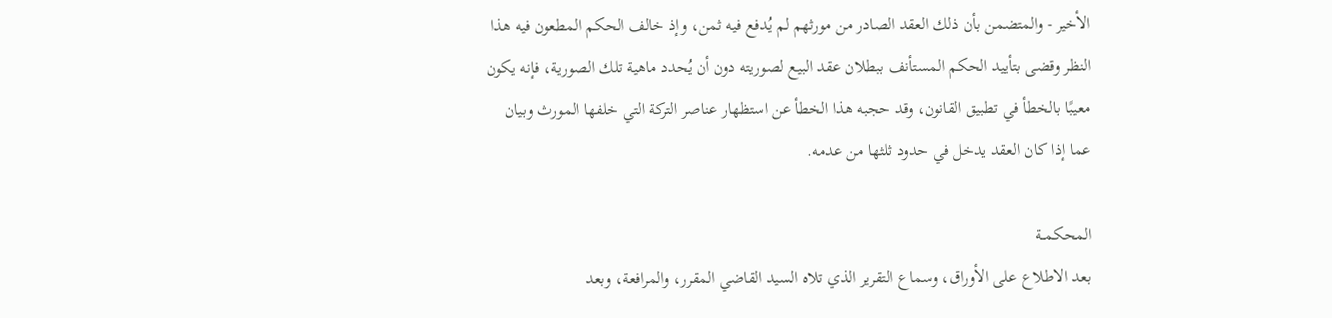الأخير - والمتضمن بأن ذلك العقد الصادر من مورثهم لم يُدفع فيه ثمن، وإذ خالف الحكم المطعون فيه هذا النظر وقضى بتأييد الحكم المستأنف ببطلان عقد البيع لصوريته دون أن يُحدد ماهية تلك الصورية، فإنه يكون معيبًا بالخطأ في تطبيق القانون، وقد حجبه هذا الخطأ عن استظهار عناصر التركة التي خلفها المورث وبيان عما إذا كان العقد يدخل في حدود ثلثها من عدمه.

المحكمــة
بعد الاطلاع على الأوراق، وسماع التقرير الذي تلاه السيد القاضي المقرر، والمرافعة، وبعد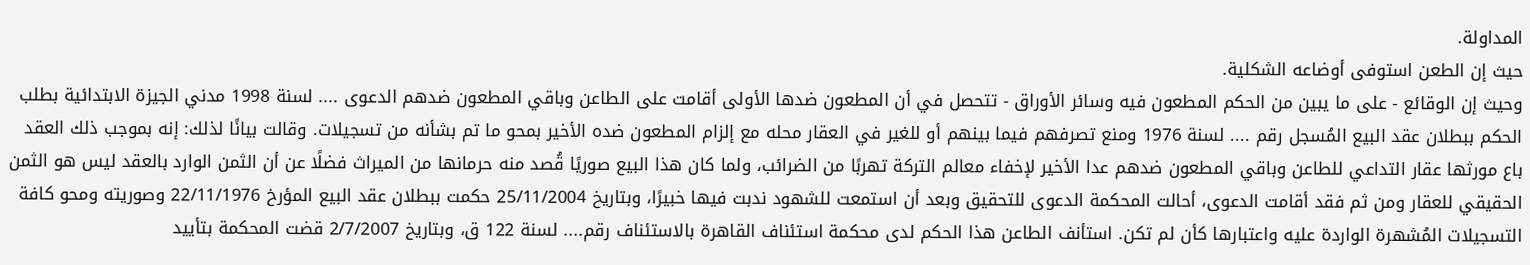المداولة.
حيث إن الطعن استوفى أوضاعه الشكلية.
وحيث إن الوقائع - على ما يبين من الحكم المطعون فيه وسائر الأوراق - تتحصل في أن المطعون ضدها الأولى أقامت على الطاعن وباقي المطعون ضدهم الدعوى .... لسنة 1998 مدني الجيزة الابتدائية بطلب الحكم ببطلان عقد البيع المُسجل رقم .... لسنة 1976 ومنع تصرفهم فيما بينهم أو للغير في العقار محله مع إلزام المطعون ضده الأخير بمحو ما تم بشأنه من تسجيلات. وقالت بيانًا لذلك: إنه بموجب ذلك العقد باع مورثها عقار التداعي للطاعن وباقي المطعون ضدهم عدا الأخير لإخفاء معالم التركة تهربًا من الضرائب، ولما كان هذا البيع صوريًا قُصد منه حرمانها من الميراث فضلًا عن أن الثمن الوارد بالعقد ليس هو الثمن الحقيقي للعقار ومن ثم فقد أقامت الدعوى، أحالت المحكمة الدعوى للتحقيق وبعد أن استمعت للشهود ندبت فيها خبيرًا، وبتاريخ 25/11/2004 حكمت ببطلان عقد البيع المؤرخ 22/11/1976 وصوريته ومحو كافة التسجيلات المُشهرة الواردة عليه واعتبارها كأن لم تكن. استأنف الطاعن هذا الحكم لدى محكمة استئناف القاهرة بالاستئناف رقم.... لسنة 122 ق، وبتاريخ 2/7/2007 قضت المحكمة بتأييد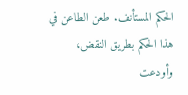الحكم المستأنف. طعن الطاعن في هذا الحكم بطريق النقض، وأودعت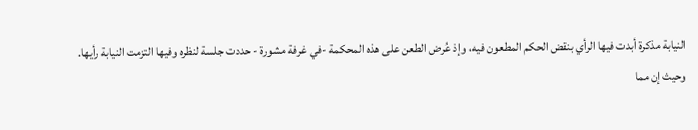النيابة مذكرة أبدت فيها الرأي بنقض الحكم المطعون فيه، وإذ عُرض الطعن على هذه المحكمة -في غرفة مشورة - حددت جلسة لنظره وفيها التزمت النيابة رأيها.
وحيث إن مما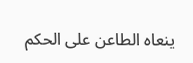ينعاه الطاعن على الحكم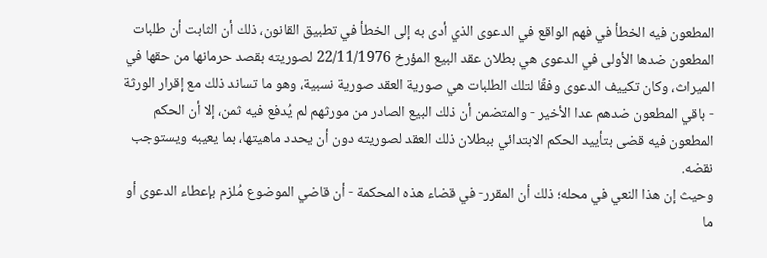المطعون فيه الخطأ في فهم الواقع في الدعوى الذي أدى به إلى الخطأ في تطبيق القانون، ذلك أن الثابت أن طلبات المطعون ضدها الأولى في الدعوى هي بطلان عقد البيع المؤرخ 22/11/1976 لصوريته بقصد حرمانها من حقها في الميراث، وكان تكييف الدعوى وفقًا لتلك الطلبات هي صورية العقد صورية نسبية، وهو ما تساند ذلك مع إقرار الورثة - باقي المطعون ضدهم عدا الأخير - والمتضمن أن ذلك البيع الصادر من مورثهم لم يُدفع فيه ثمن، إلا أن الحكم المطعون فيه قضى بتأييد الحكم الابتدائي ببطلان ذلك العقد لصوريته دون أن يحدد ماهيتها، بما يعيبه ويستوجب نقضه.
وحيث إن هذا النعي في محله؛ ذلك أن المقرر- في قضاء هذه المحكمة - أن قاضي الموضوع مُلزم بإعطاء الدعوى أو ما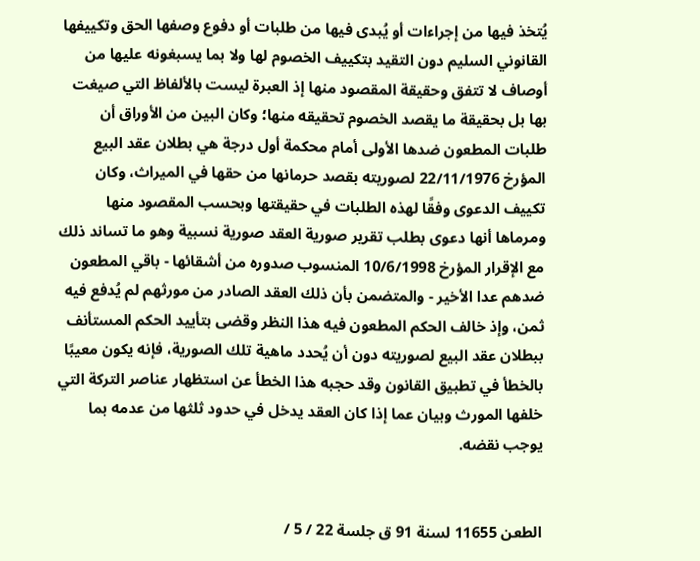يُتخذ فيها من إجراءات أو يُبدى فيها من طلبات أو دفوع وصفها الحق وتكييفها القانوني السليم دون التقيد بتكييف الخصوم لها ولا بما يسبغونه عليها من أوصاف لا تتفق وحقيقة المقصود منها إذ العبرة ليست بالألفاظ التي صيغت بها بل بحقيقة ما يقصد الخصوم تحقيقه منها؛ وكان البين من الأوراق أن طلبات المطعون ضدها الأولى أمام محكمة أول درجة هي بطلان عقد البيع المؤرخ 22/11/1976 لصوريته بقصد حرمانها من حقها في الميراث، وكان تكييف الدعوى وفقًا لهذه الطلبات في حقيقتها وبحسب المقصود منها ومرماها أنها دعوى بطلب تقرير صورية العقد صورية نسبية وهو ما تساند ذلك مع الإقرار المؤرخ 10/6/1998 المنسوب صدوره من أشقائها - باقي المطعون ضدهم عدا الأخير - والمتضمن بأن ذلك العقد الصادر من مورثهم لم يُدفع فيه ثمن، وإذ خالف الحكم المطعون فيه هذا النظر وقضى بتأييد الحكم المستأنف ببطلان عقد البيع لصوريته دون أن يُحدد ماهية تلك الصورية، فإنه يكون معيبًا بالخطأ في تطبيق القانون وقد حجبه هذا الخطأ عن استظهار عناصر التركة التي خلفها المورث وبيان عما إذا كان العقد يدخل في حدود ثلثها من عدمه بما يوجب نقضه.


الطعن 11655 لسنة 91 ق جلسة 22 / 5 /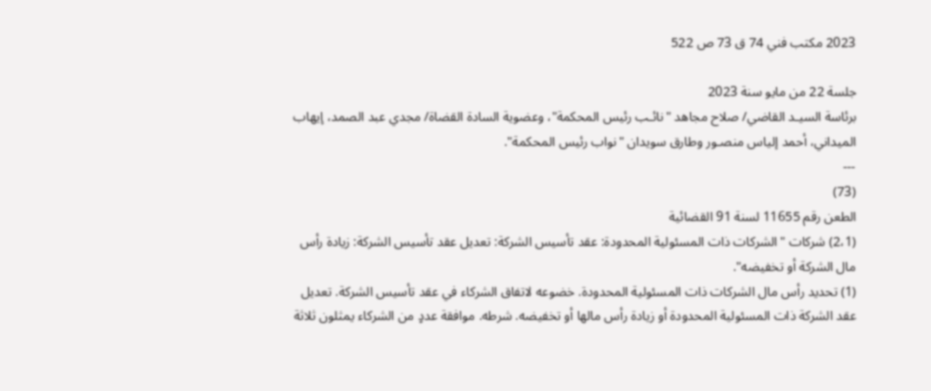2023 مكتب فني 74 ق 73 ص 522

جلسة 22 من مايو سنة 2023
برئاسة السيـد القاضي/ صلاح مجاهد "نائـب رئيس المحكمة"، وعضوية السادة القضاة/ مجدي عبد الصمد، إيهاب الميداني، أحمد إلياس منصـور وطارق سويدان "نواب رئيس المحكمة".
---
(73)
الطعن رقم 11655 لسنة 91 القضائية
(2،1) شركات "الشركات ذات المسئولية المحدودة: عقد تأسيس الشركة: تعديل عقد تأسيس الشركة: زيادة رأس مال الشركة أو تخفيضه".
(1) تحديد رأس مال الشركات ذات المسئولية المحدودة. خضوعه لاتفاق الشركاء في عقد تأسيس الشركة. تعديل عقد الشركة ذات المسئولية المحدودة أو زيادة رأس مالها أو تخفيضه. شرطه. موافقة عددٍ من الشركاء يمثلون ثلاثة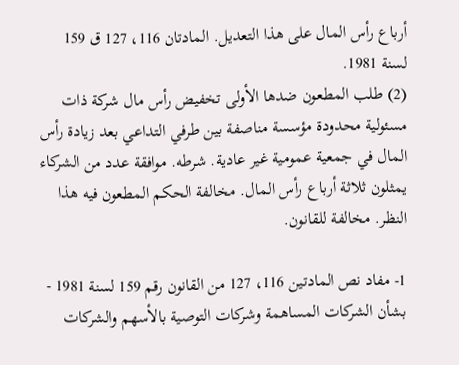أرباع رأس المال على هذا التعديل. المادتان 116، 127 ق 159 لسنة 1981.
(2) طلب المطعون ضدها الأولى تخفيض رأس مال شركة ذات مسئولية محدودة مؤسسة مناصفة بين طرفي التداعي بعد زيادة رأس المال في جمعية عمومية غير عادية. شرطه. موافقة عدد من الشركاء يمثلون ثلاثة أرباع رأس المال. مخالفة الحكم المطعون فيه هذا النظر. مخالفة للقانون.

1- مفاد نص المادتين 116، 127 من القانون رقم 159 لسنة 1981 - بشأن الشركات المساهمة وشركات التوصية بالأسهم والشركات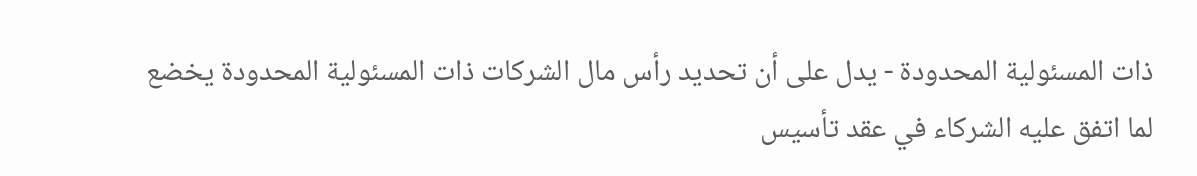ذات المسئولية المحدودة - يدل على أن تحديد رأس مال الشركات ذات المسئولية المحدودة يخضع لما اتفق عليه الشركاء في عقد تأسيس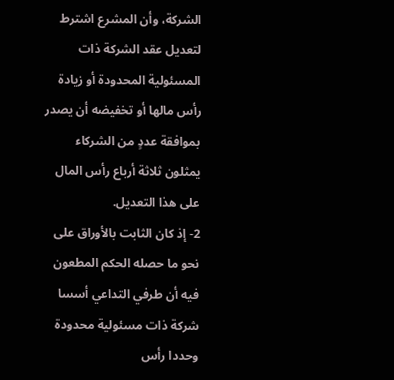الشركة، وأن المشرع اشترط لتعديل عقد الشركة ذات المسئولية المحدودة أو زيادة رأس مالها أو تخفيضه أن يصدر بموافقة عددٍ من الشركاء يمثلون ثلاثة أرباع رأس المال على هذا التعديل.
2- إذ كان الثابت بالأوراق على نحو ما حصله الحكم المطعون فيه أن طرفي التداعي أسسا شركة ذات مسئولية محدودة وحددا رأس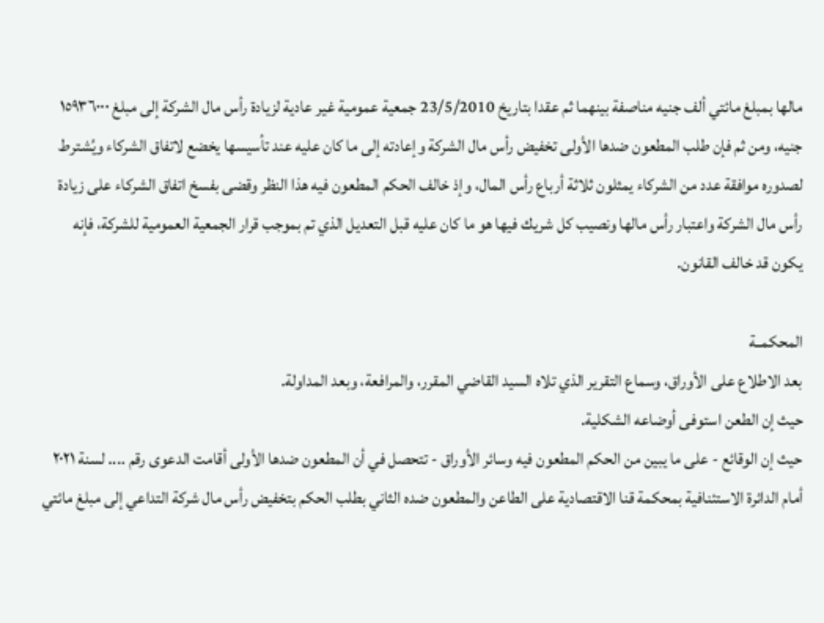مالها بمبلغ مائتي ألف جنيه مناصفة بينهما ثم عقدا بتاريخ 23/5/2010 جمعية عمومية غير عادية لزيادة رأس مال الشركة إلى مبلغ ١٥٩٣٦٠٠٠ جنيه، ومن ثم فإن طلب المطعون ضدها الأولى تخفيض رأس مال الشركة وإعادته إلى ما كان عليه عند تأسيسها يخضع لاتفاق الشركاء ويُشترط لصدوره موافقة عدد من الشركاء يمثلون ثلاثة أرباع رأس المال، وإذ خالف الحكم المطعون فيه هذا النظر وقضى بفسخ اتفاق الشركاء على زيادة رأس مال الشركة واعتبار رأس مالها ونصيب كل شريك فيها هو ما كان عليه قبل التعديل الذي تم بموجب قرار الجمعية العمومية للشركة، فإنه يكون قد خالف القانون.

المحكمــة
بعد الاطلاع على الأوراق، وسماع التقرير الذي تلاه السيد القاضي المقرر، والمرافعة، وبعد المداولة.
حيث إن الطعن استوفى أوضاعه الشكلية.
حيث إن الوقائع - على ما يبين من الحكم المطعون فيه وسائر الأوراق - تتحصل في أن المطعون ضدها الأولى أقامت الدعوى رقم .... لسنة ۲۰۲۱ أمام الدائرة الاستئنافية بمحكمة قنا الاقتصادية على الطاعن والمطعون ضده الثاني بطلب الحكم بتخفيض رأس مال شركة التداعي إلى مبلغ مائتي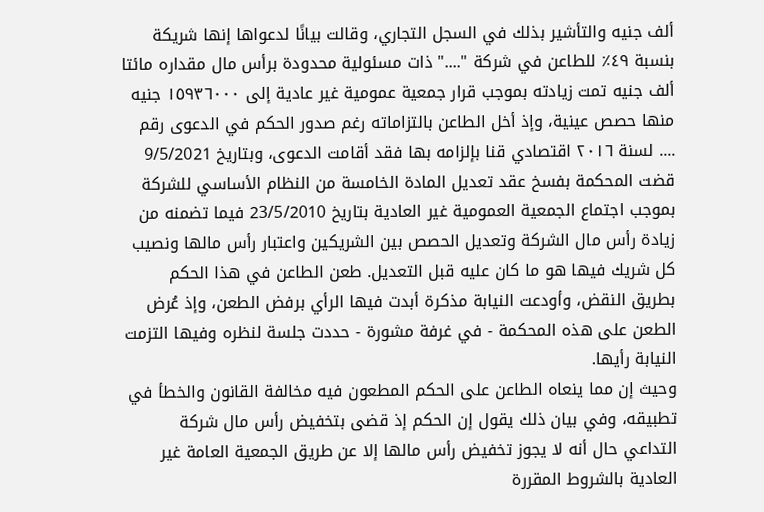ألف جنيه والتأشير بذلك في السجل التجاري، وقالت بيانًا لدعواها إنها شريكة بنسبة ٤٩٪ للطاعن في شركة "...." ذات مسئولية محدودة برأس مال مقداره مائتا ألف جنيه تمت زيادته بموجب قرار جمعية عمومية غير عادية إلى ١٥٩٣٦٠٠٠ جنيه منها حصص عينية، وإذ أخل الطاعن بالتزاماته رغم صدور الحكم في الدعوى رقم .... لسنة ٢٠١٦ اقتصادي قنا بإلزامه بها فقد أقامت الدعوى، وبتاريخ 9/5/2021 قضت المحكمة بفسخ عقد تعديل المادة الخامسة من النظام الأساسي للشركة بموجب اجتماع الجمعية العمومية غير العادية بتاريخ 23/5/2010 فيما تضمنه من زيادة رأس مال الشركة وتعديل الحصص بين الشريكين واعتبار رأس مالها ونصيب كل شريك فيها هو ما كان عليه قبل التعديل. طعن الطاعن في هذا الحكم بطريق النقض، وأودعت النيابة مذكرة أبدت فيها الرأي برفض الطعن، وإذ عُرض الطعن على هذه المحكمة - في غرفة مشورة - حددت جلسة لنظره وفيها التزمت النيابة رأيها.
وحيث إن مما ينعاه الطاعن على الحكم المطعون فيه مخالفة القانون والخطأ في تطبيقه، وفي بيان ذلك يقول إن الحكم إذ قضى بتخفيض رأس مال شركة التداعي حال أنه لا يجوز تخفيض رأس مالها إلا عن طريق الجمعية العامة غير العادية بالشروط المقررة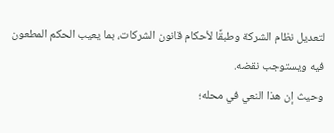لتعديل نظام الشركة وطبقًا لأحكام قانون الشركات، بما يعيب الحكم المطعون فيه ويستوجب نقضه.
وحيث إن هذا النعي في محله؛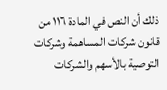ذلك أن النص في المادة ١١٦ من قانون شركات المساهمة وشركات التوصية بالأسهم والشركات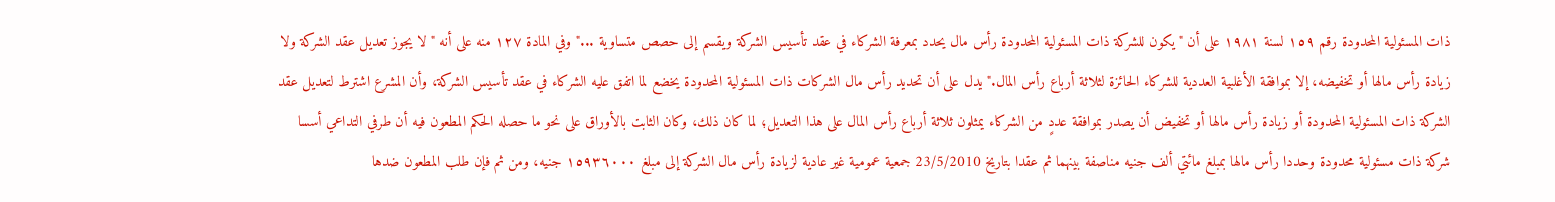ذات المسئولية المحدودة رقم ١٥٩ لسنة ۱۹۸۱ على أن " يكون للشركة ذات المسئولية المحدودة رأس مال يحدد بمعرفة الشركاء في عقد تأسيس الشركة ويقسم إلى حصص متساوية ..." وفي المادة ١٢٧ منه على أنه " لا يجوز تعديل عقد الشركة ولا زيادة رأس مالها أو تخفيضه، إلا بموافقة الأغلبية العددية للشركاء الحائزة لثلاثة أرباع رأس المال." يدل على أن تحديد رأس مال الشركات ذات المسئولية المحدودة يخضع لما اتفق عليه الشركاء في عقد تأسيس الشركة، وأن المشرع اشترط لتعديل عقد الشركة ذات المسئولية المحدودة أو زيادة رأس مالها أو تخفيض أن يصدر بموافقة عددٍ من الشركاء يمثلون ثلاثة أرباع رأس المال على هذا التعديل؛ لما كان ذلك، وكان الثابت بالأوراق على نحو ما حصله الحكم المطعون فيه أن طرفي التداعي أسسا شركة ذات مسئولية محدودة وحددا رأس مالها بمبلغ مائتي ألف جنيه مناصفة بينهما ثم عقدا بتاريخ 23/5/2010 جمعية عمومية غير عادية لزيادة رأس مال الشركة إلى مبلغ ١٥٩٣٦٠٠٠ جنيه، ومن ثم فإن طلب المطعون ضدها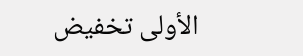الأولى تخفيض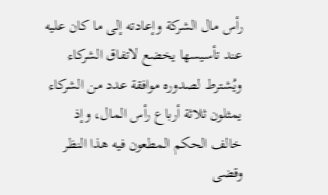رأس مال الشركة وإعادته إلى ما كان عليه عند تأسيسها يخضع لاتفاق الشركاء ويُشترط لصدوره موافقة عدد من الشركاء يمثلون ثلاثة أرباع رأس المال، وإذ خالف الحكم المطعون فيه هذا النظر وقضى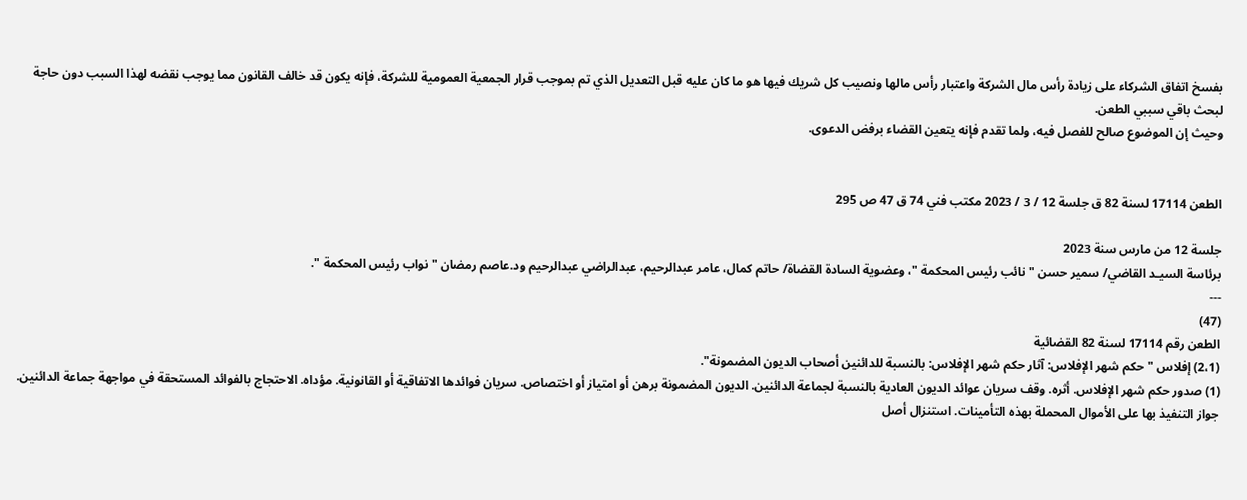بفسخ اتفاق الشركاء على زيادة رأس مال الشركة واعتبار رأس مالها ونصيب كل شريك فيها هو ما كان عليه قبل التعديل الذي تم بموجب قرار الجمعية العمومية للشركة، فإنه يكون قد خالف القانون مما يوجب نقضه لهذا السبب دون حاجة لبحث باقي سببي الطعن.
وحيث إن الموضوع صالح للفصل فيه، ولما تقدم فإنه يتعين القضاء برفض الدعوى.


الطعن 17114 لسنة 82 ق جلسة 12 / 3 / 2023 مكتب فني 74 ق 47 ص 295

جلسة 12 من مارس سنة 2023
برئاسة السيـد القاضي/ سمير حسن " نائب رئيس المحكمة "، وعضوية السادة القضاة/ حاتم كمال، عامر عبدالرحيم، عبدالراضي عبدالرحيم ود.عاصم رمضان " نواب رئيس المحكمة ".
---
(47)
الطعن رقم 17114 لسنة 82 القضائية
(2،1) إفلاس "حكم شهر الإفلاس: آثار حكم شهر الإفلاس: بالنسبة للدائنين أصحاب الديون المضمونة".
(1) صدور حكم شهر الإفلاس. أثره. وقف سريان عوائد الديون العادية بالنسبة لجماعة الدائنين. الديون المضمونة برهن أو امتياز أو اختصاص. سريان فوائدها الاتفاقية أو القانونية. مؤداه. الاحتجاج بالفوائد المستحقة في مواجهة جماعة الدائنين. جواز التنفيذ بها على الأموال المحملة بهذه التأمينات. استنزال أصل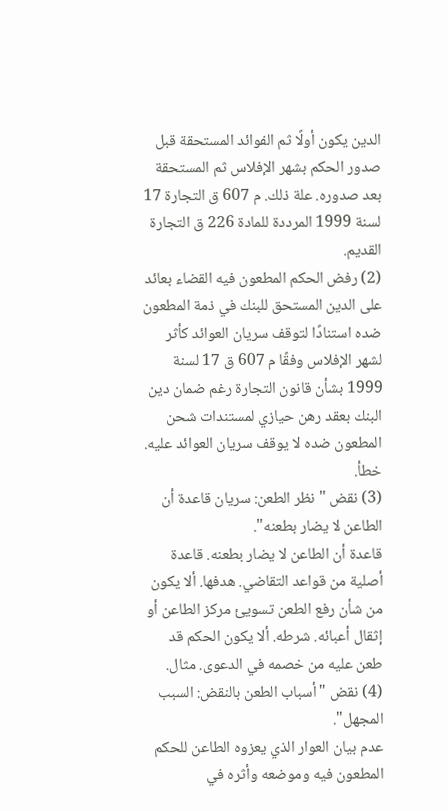الدين يكون أولًا ثم الفوائد المستحقة قبل صدور الحكم بشهر الإفلاس ثم المستحقة بعد صدوره. علة ذلك. م 607 ق التجارة 17 لسنة 1999 المرددة للمادة 226 ق التجارة القديم.
(2) رفض الحكم المطعون فيه القضاء بعائد على الدين المستحق للبنك في ذمة المطعون ضده استنادًا لتوقف سريان العوائد كأثر لشهر الإفلاس وفقًا م 607 ق 17 لسنة 1999 بشأن قانون التجارة رغم ضمان دين البنك بعقد رهن حيازي لمستندات شحن المطعون ضده لا يوقف سريان العوائد عليه. خطأ.
(3) نقض "نظر الطعن: سريان قاعدة أن الطاعن لا يضار بطعنه".
قاعدة أن الطاعن لا يضار بطعنه. قاعدة أصلية من قواعد التقاضي. هدفها. ألا يكون من شأن رفع الطعن تسويئ مركز الطاعن أو إثقال أعبائه. شرطه. ألا يكون الحكم قد طعن عليه من خصمه في الدعوى. مثال.
(4) نقض "أسباب الطعن بالنقض: السبب المجهل".
عدم بيان العوار الذي يعزوه الطاعن للحكم المطعون فيه وموضعه وأثره في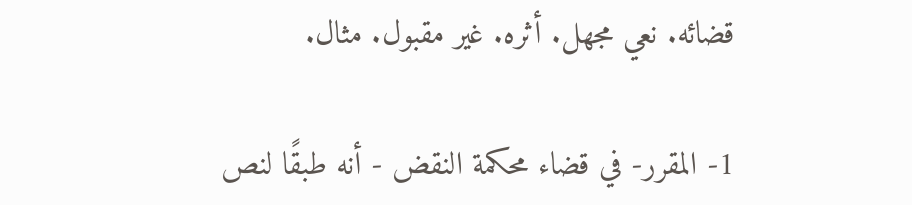قضائه. نعي مجهل. أثره. غير مقبول. مثال.

1- المقرر- في قضاء محكمة النقض - أنه طبقًا لنص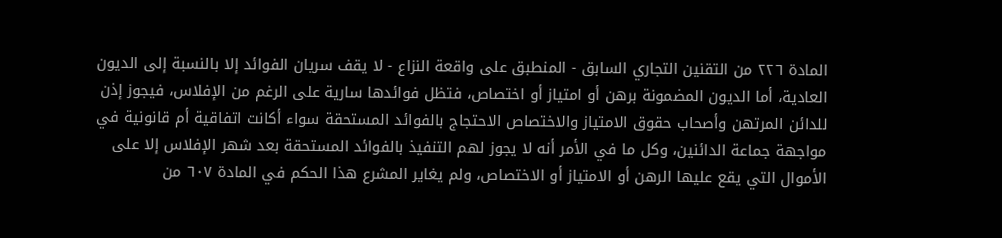المادة ٢٢٦ من التقنين التجاري السابق - المنطبق على واقعة النزاع - لا يقف سريان الفوائد إلا بالنسبة إلى الديون العادية، أما الديون المضمونة برهن أو امتياز أو اختصاص، فتظل فوائدها سارية على الرغم من الإفلاس، فيجوز إذن للدائن المرتهن وأصحاب حقوق الامتياز والاختصاص الاحتجاج بالفوائد المستحقة سواء أكانت اتفاقية أم قانونية في مواجهة جماعة الدائنين، وكل ما في الأمر أنه لا يجوز لهم التنفيذ بالفوائد المستحقة بعد شهر الإفلاس إلا على الأموال التي يقع عليها الرهن أو الامتياز أو الاختصاص، ولم يغاير المشرع هذا الحكم في المادة ٦٠٧ من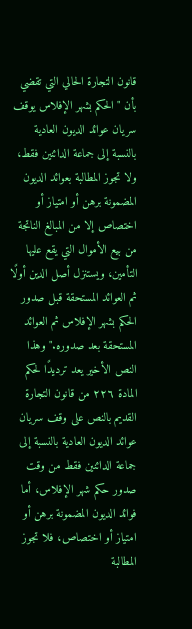قانون التجارة الحالي التي تقضي بأن " الحكم بشهر الإفلاس يوقف سريان عوائد الديون العادية بالنسبة إلى جماعة الدائنين فقط، ولا تجوز المطالبة بعوائد الديون المضمونة برهن أو امتياز أو اختصاص إلا من المبالغ الناتجة من بيع الأموال التي يقع عليها التأمين، ويستنزل أصل الدين أولًا ثم العوائد المستحقة قبل صدور الحكم بشهر الإفلاس ثم العوائد المستحقة بعد صدوره." وهذا النص الأخير يعد ترديدًا لحكم المادة ٢٢٦ من قانون التجارة القديم بالنص على وقف سريان عوائد الديون العادية بالنسبة إلى جماعة الدائنين فقط من وقت صدور حكم شهر الإفلاس، أما فوائد الديون المضمونة برهن أو امتياز أو اختصاص، فلا تجوز المطالبة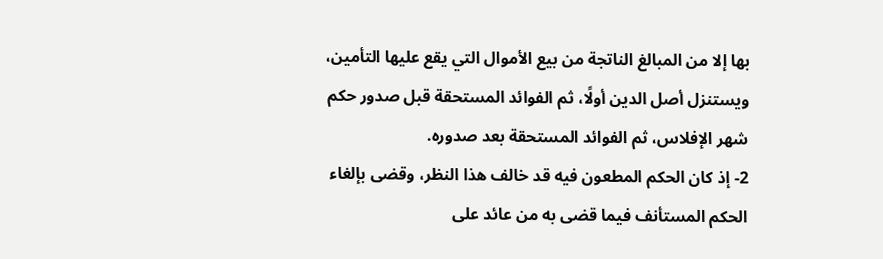بها إلا من المبالغ الناتجة من بيع الأموال التي يقع عليها التأمين، ويستنزل أصل الدين أولًا، ثم الفوائد المستحقة قبل صدور حكم شهر الإفلاس، ثم الفوائد المستحقة بعد صدوره.
2- إذ كان الحكم المطعون فيه قد خالف هذا النظر، وقضى بإلغاء الحكم المستأنف فيما قضى به من عائد على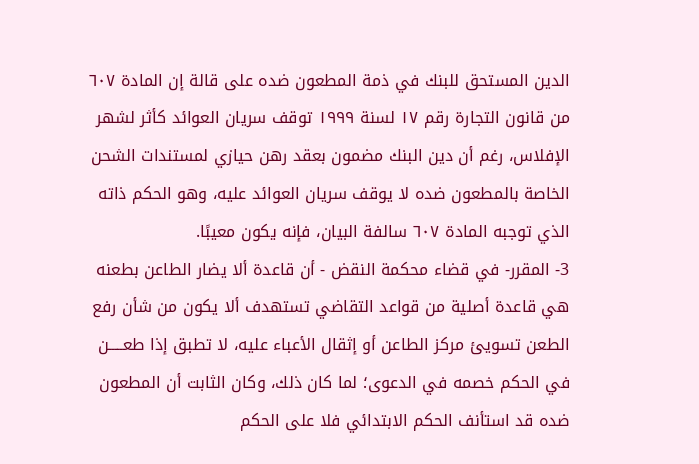الدين المستحق للبنك في ذمة المطعون ضده على قالة إن المادة ٦٠٧ من قانون التجارة رقم ۱۷ لسنة ۱۹۹۹ توقف سريان العوائد كأثر لشهر الإفلاس، رغم أن دين البنك مضمون بعقد رهن حيازي لمستندات الشحن الخاصة بالمطعون ضده لا يوقف سريان العوائد عليه، وهو الحكم ذاته الذي توجبه المادة ٦٠٧ سالفة البيان، فإنه يكون معيبًا.
3- المقرر- في قضاء محكمة النقض - أن قاعدة ألا يضار الطاعن بطعنه هي قاعدة أصلية من قواعد التقاضي تستهدف ألا يكون من شأن رفع الطعن تسويئ مركز الطاعن أو إثقال الأعباء عليه، لا تطبق إذا طعـــــن في الحكم خصمه في الدعوى؛ لما كان ذلك، وكان الثابت أن المطعون ضده قد استأنف الحكم الابتدائي فلا على الحكم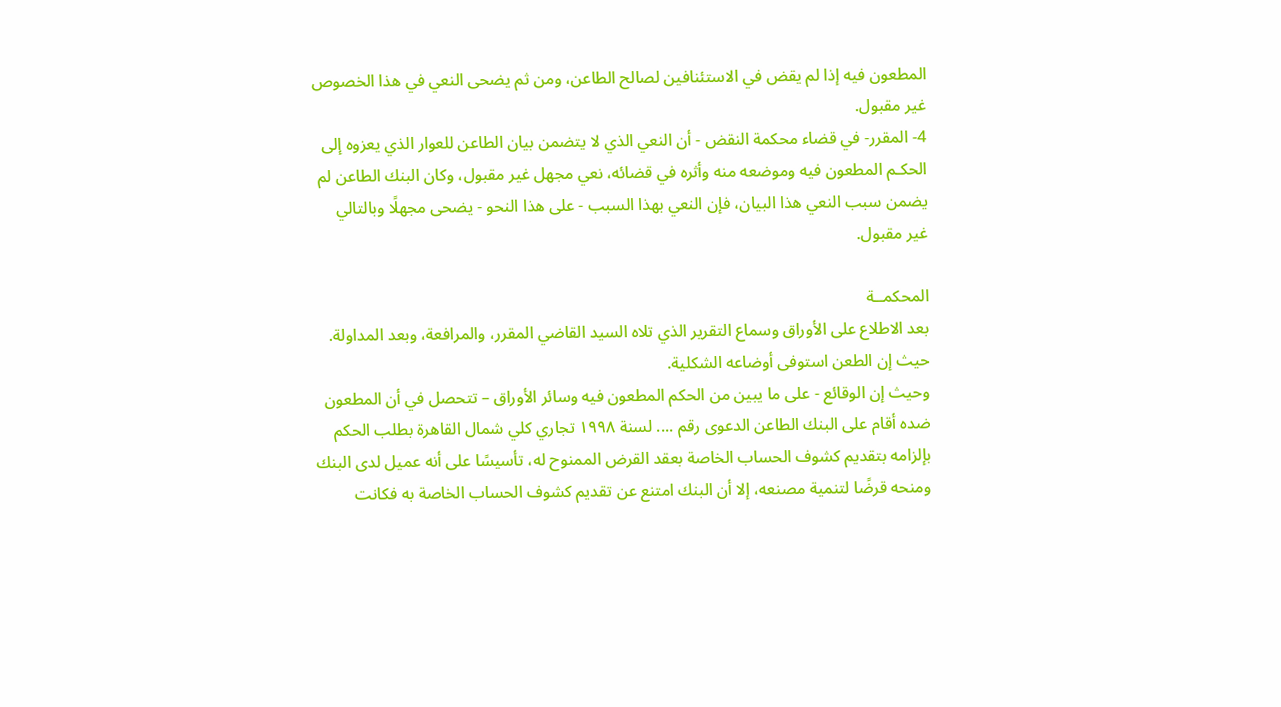المطعون فيه إذا لم يقض في الاستئنافين لصالح الطاعن، ومن ثم يضحى النعي في هذا الخصوص غير مقبول.
4- المقرر- في قضاء محكمة النقض - أن النعي الذي لا يتضمن بيان الطاعن للعوار الذي يعزوه إلى الحكـم المطعون فيه وموضعه منه وأثره في قضائه، نعي مجهل غير مقبول، وكان البنك الطاعن لم يضمن سبب النعي هذا البيان، فإن النعي بهذا السبب - على هذا النحو - يضحى مجهلًا وبالتالي غير مقبول.

المحكمــة
بعد الاطلاع على الأوراق وسماع التقرير الذي تلاه السيد القاضي المقرر، والمرافعة، وبعد المداولة.
حيث إن الطعن استوفى أوضاعه الشكلية.
وحيث إن الوقائع - على ما يبين من الحكم المطعون فيه وسائر الأوراق – تتحصل في أن المطعون ضده أقام على البنك الطاعن الدعوى رقم .... لسنة ۱۹۹۸ تجاري كلي شمال القاهرة بطلب الحكم بإلزامه بتقديم كشوف الحساب الخاصة بعقد القرض الممنوح له، تأسيسًا على أنه عميل لدى البنك ومنحه قرضًا لتنمية مصنعه، إلا أن البنك امتنع عن تقديم كشوف الحساب الخاصة به فكانت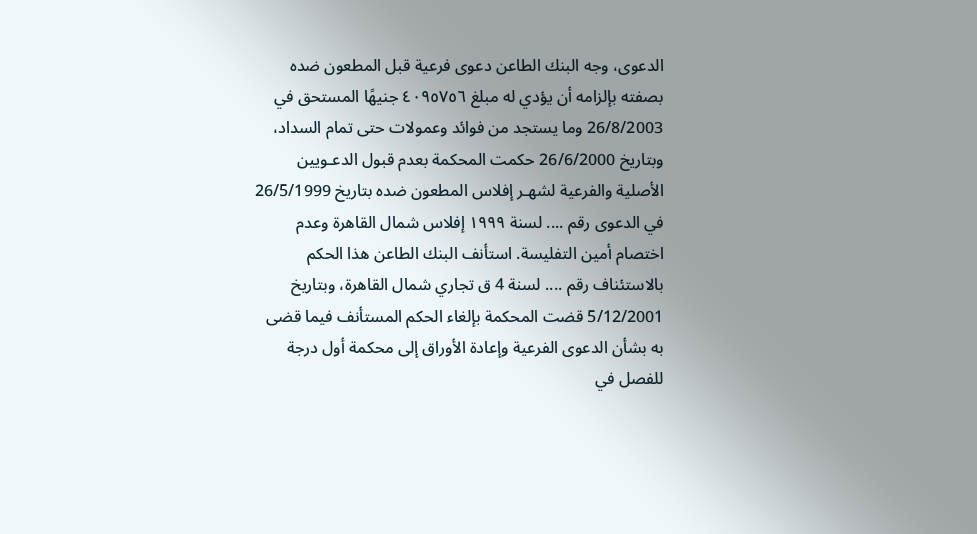الدعوى، وجه البنك الطاعن دعوى فرعية قبل المطعون ضده بصفته بإلزامه أن يؤدي له مبلغ ٤٠٩٥٧٥٦ جنيهًا المستحق في 26/8/2003 وما يستجد من فوائد وعمولات حتى تمام السداد، وبتاريخ 26/6/2000 حكمت المحكمة بعدم قبول الدعـويين الأصلية والفرعية لشهـر إفلاس المطعون ضده بتاريخ 26/5/1999 في الدعوى رقم .... لسنة ۱۹۹۹ إفلاس شمال القاهرة وعدم اختصام أمين التفليسة. استأنف البنك الطاعن هذا الحكم بالاستئناف رقم .... لسنة 4 ق تجاري شمال القاهرة، وبتاريخ 5/12/2001 قضت المحكمة بإلغاء الحكم المستأنف فيما قضى به بشأن الدعوى الفرعية وإعادة الأوراق إلى محكمة أول درجة للفصل في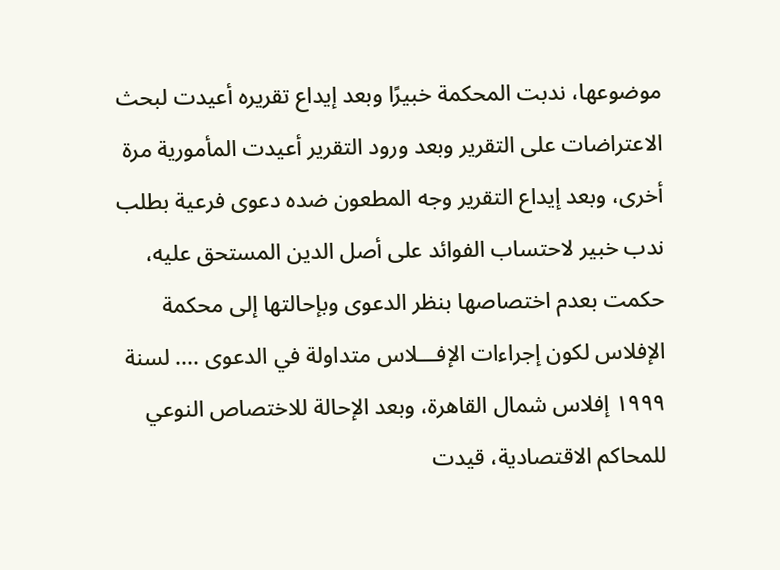موضوعها، ندبت المحكمة خبيرًا وبعد إيداع تقريره أعيدت لبحث الاعتراضات على التقرير وبعد ورود التقرير أعيدت المأمورية مرة أخرى، وبعد إيداع التقرير وجه المطعون ضده دعوى فرعية بطلب ندب خبير لاحتساب الفوائد على أصل الدين المستحق عليه، حكمت بعدم اختصاصها بنظر الدعوى وبإحالتها إلى محكمة الإفلاس لكون إجراءات الإفـــلاس متداولة في الدعوى .... لسنة ١٩٩٩ إفلاس شمال القاهرة، وبعد الإحالة للاختصاص النوعي للمحاكم الاقتصادية، قيدت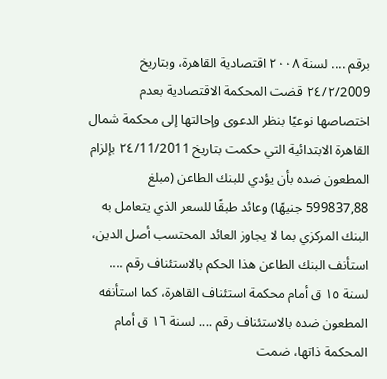برقم .... لسنة ۲۰۰۸ اقتصادية القاهرة، وبتاريخ ٢٤/٢/2009 قضت المحكمة الاقتصادية بعدم اختصاصها نوعيًا بنظر الدعوى وإحالتها إلى محكمة شمال القاهرة الابتدائية التي حكمت بتاريخ ۲٤/11/2011 بإلزام المطعون ضده بأن يؤدي للبنك الطاعن (مبلغ 599837,88 جنيهًا) وعائد طبقًا للسعر الذي يتعامل به البنك المركزي بما لا يجاوز العائد المحتسب أصل الدين، استأنف البنك الطاعن هذا الحكم بالاستئناف رقم .... لسنة ۱٥ ق أمام محكمة استئناف القاهرة، كما استأنفه المطعون ضده بالاستئناف رقم .... لسنة ١٦ ق أمام المحكمة ذاتها، ضمت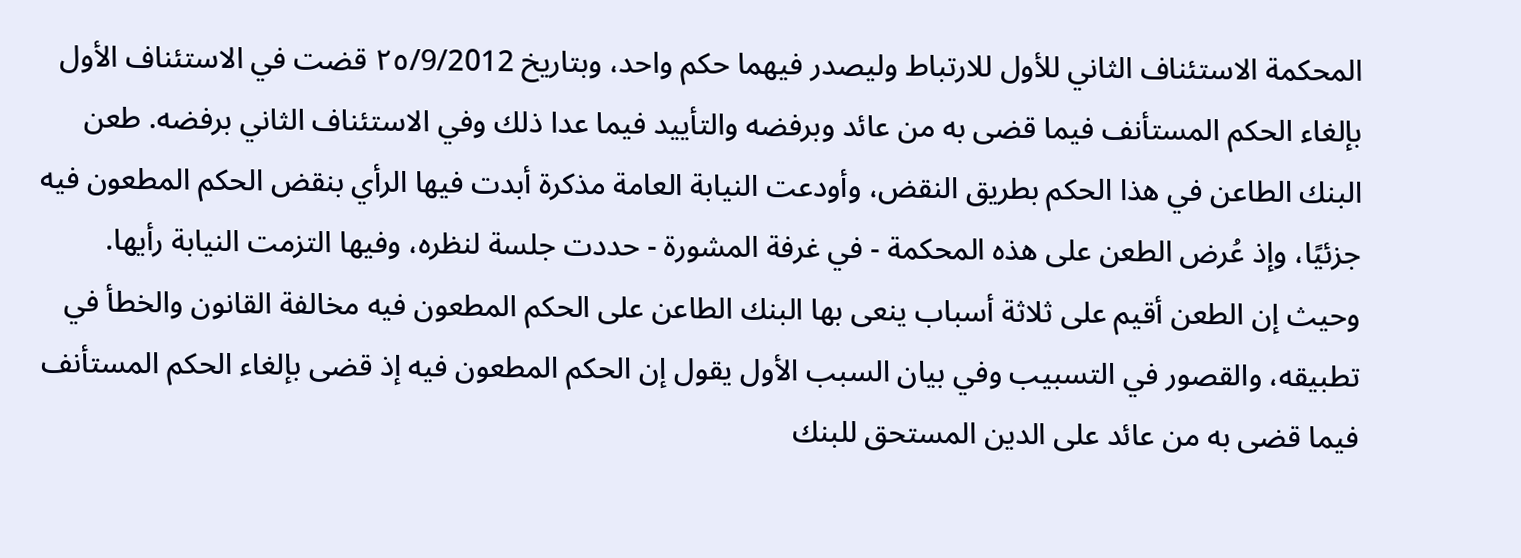المحكمة الاستئناف الثاني للأول للارتباط وليصدر فيهما حكم واحد، وبتاريخ ۲٥/9/2012 قضت في الاستئناف الأول بإلغاء الحكم المستأنف فيما قضى به من عائد وبرفضه والتأييد فيما عدا ذلك وفي الاستئناف الثاني برفضه. طعن البنك الطاعن في هذا الحكم بطريق النقض، وأودعت النيابة العامة مذكرة أبدت فيها الرأي بنقض الحكم المطعون فيه جزئيًا، وإذ عُرض الطعن على هذه المحكمة - في غرفة المشورة - حددت جلسة لنظره، وفيها التزمت النيابة رأيها.
وحيث إن الطعن أقيم على ثلاثة أسباب ينعى بها البنك الطاعن على الحكم المطعون فيه مخالفة القانون والخطأ في تطبيقه، والقصور في التسبيب وفي بيان السبب الأول يقول إن الحكم المطعون فيه إذ قضى بإلغاء الحكم المستأنف فيما قضى به من عائد على الدين المستحق للبنك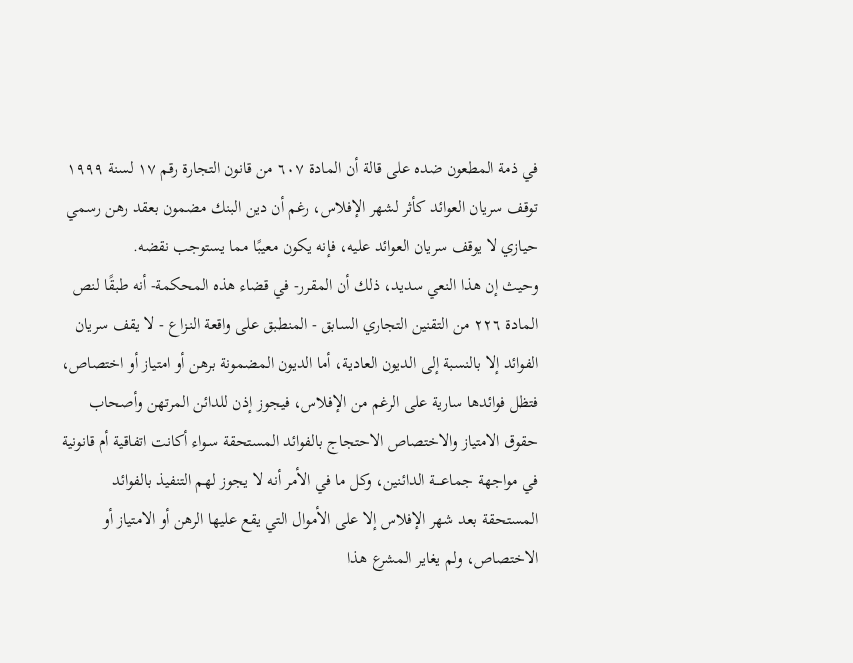في ذمة المطعون ضده على قالة أن المادة ٦٠٧ من قانون التجارة رقم ١٧ لسنة ۱۹۹۹ توقف سريان العوائد كأثر لشهر الإفلاس، رغم أن دين البنك مضمون بعقد رهن رسمي حيازي لا يوقف سريان العوائد عليه، فإنه يكون معيبًا مما يستوجب نقضه.
وحيث إن هذا النعي سديد، ذلك أن المقرر- في قضاء هذه المحكمة- أنه طبقًا لنص المادة ٢٢٦ من التقنين التجاري السابق - المنطبق على واقعة النـزاع - لا يقف سريان الفوائد إلا بالنسبة إلى الديون العادية، أما الديون المضمونة برهن أو امتياز أو اختصاص، فتظل فوائدها سارية على الرغم من الإفلاس، فيجوز إذن للدائن المرتهن وأصحاب حقوق الامتياز والاختصاص الاحتجاج بالفوائد المستحقة سـواء أكانت اتفاقية أم قانونية في مواجهة جماعــــة الدائنين، وكل ما في الأمر أنه لا يجوز لهم التنفيذ بالفوائد المستحقة بعد شهر الإفلاس إلا على الأموال التي يقع عليها الرهن أو الامتياز أو الاختصاص، ولم يغاير المشرع هذا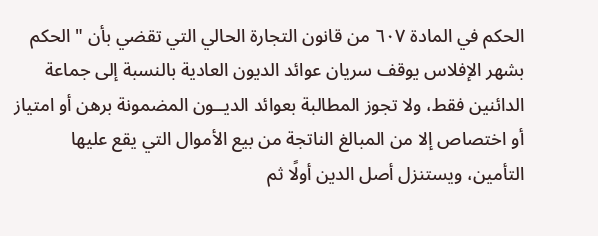الحكم في المادة ٦٠٧ من قانون التجارة الحالي التي تقضي بأن " الحكم بشهر الإفلاس يوقف سريان عوائد الديون العادية بالنسبة إلى جماعة الدائنين فقط، ولا تجوز المطالبة بعوائد الديــون المضمونة برهن أو امتياز أو اختصاص إلا من المبالغ الناتجة من بيع الأموال التي يقع عليها التأمين، ويستنزل أصل الدين أولًا ثم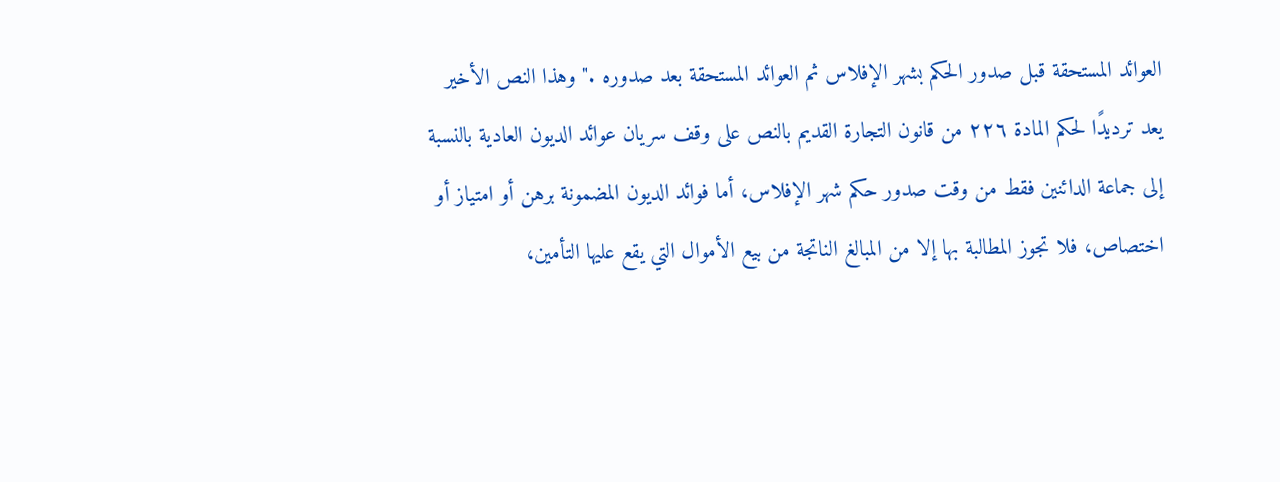العوائد المستحقة قبل صدور الحكم بشهر الإفلاس ثم العوائد المستحقة بعد صدوره ." وهذا النص الأخير يعد ترديدًا لحكم المادة ٢٢٦ من قانون التجارة القديم بالنص على وقف سريان عوائد الديون العادية بالنسبة إلى جماعة الدائنين فقط من وقت صدور حكم شهر الإفلاس، أما فوائد الديون المضمونة برهن أو امتياز أو اختصاص، فلا تجوز المطالبة بها إلا من المبالغ الناتجة من بيع الأموال التي يقع عليها التأمين،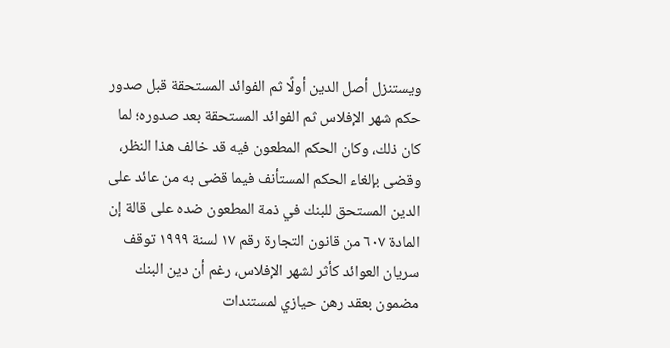ويستنزل أصل الدين أولًا ثم الفوائد المستحقة قبل صدور حكم شهر الإفلاس ثم الفوائد المستحقة بعد صدوره؛ لما كان ذلك، وكان الحكم المطعون فيه قد خالف هذا النظر، وقضى بإلغاء الحكم المستأنف فيما قضى به من عائد على الدين المستحق للبنك في ذمة المطعون ضده على قالة إن المادة ٦٠٧ من قانون التجارة رقم ۱۷ لسنة ۱۹۹۹ توقف سريان العوائد كأثر لشهر الإفلاس، رغم أن دين البنك مضمون بعقد رهن حيازي لمستندات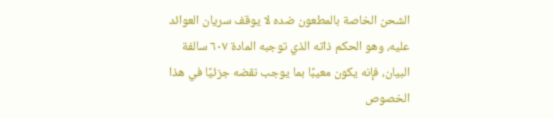الشحن الخاصة بالمطعون ضده لا يوقف سريان العوائد عليه، وهو الحكم ذاته الذي توجبه المادة ٦٠٧ سالفة البيان، فإنه يكون معيبًا بما يوجب نقضه جزئيًا في هذا الخصوص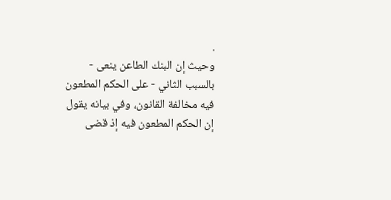.
وحيث إن البنك الطاعن ينعى - بالسبب الثاني - على الحكم المطعون فيه مخالفة القانون، وفي بيانه يقول إن الحكم المطعون فيه إذ قضى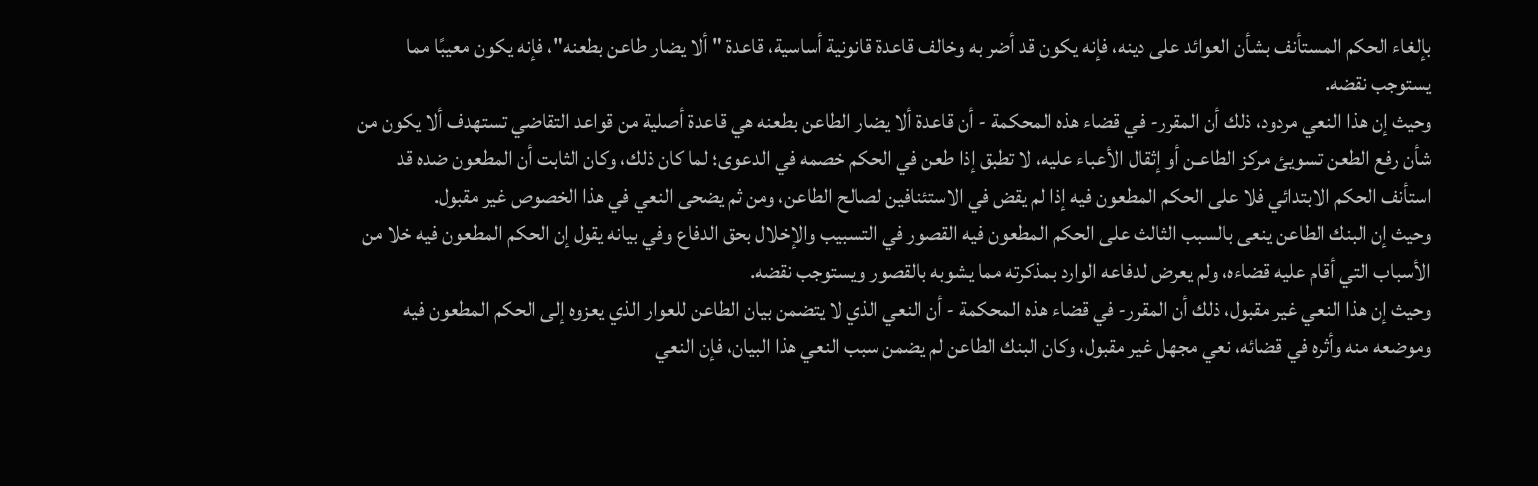بإلغاء الحكم المستأنف بشأن العوائد على دينه، فإنه يكون قد أضر به وخالف قاعدة قانونية أساسية، قاعدة " ألا يضار طاعن بطعنه"، فإنه يكون معيبًا مما يستوجب نقضه.
وحيث إن هذا النعي مردود، ذلك أن المقرر- في قضاء هذه المحكمة - أن قاعدة ألا يضار الطاعن بطعنه هي قاعدة أصلية من قواعد التقاضي تستهدف ألا يكون من شأن رفع الطعن تسويئ مركز الطاعـن أو إثقال الأعباء عليه، لا تطبق إذا طعن في الحكم خصمه في الدعوى؛ لما كان ذلك، وكان الثابت أن المطعون ضده قد استأنف الحكم الابتدائي فلا على الحكم المطعون فيه إذا لم يقض في الاستئنافين لصالح الطاعن، ومن ثم يضحى النعي في هذا الخصوص غير مقبول.
وحيث إن البنك الطاعن ينعى بالسبب الثالث على الحكم المطعون فيه القصور في التسبيب والإخلال بحق الدفاع وفي بيانه يقول إن الحكم المطعون فيه خلا من الأسباب التي أقام عليه قضاءه، ولم يعرض لدفاعه الوارد بمذكرته مما يشوبه بالقصور ويستوجب نقضه.
وحيث إن هذا النعي غير مقبول، ذلك أن المقرر- في قضاء هذه المحكمة - أن النعي الذي لا يتضمن بيان الطاعن للعوار الذي يعزوه إلى الحكم المطعون فيه وموضعه منه وأثره في قضائه، نعي مجهل غير مقبول، وكان البنك الطاعن لم يضمن سبب النعي هذا البيان، فإن النعي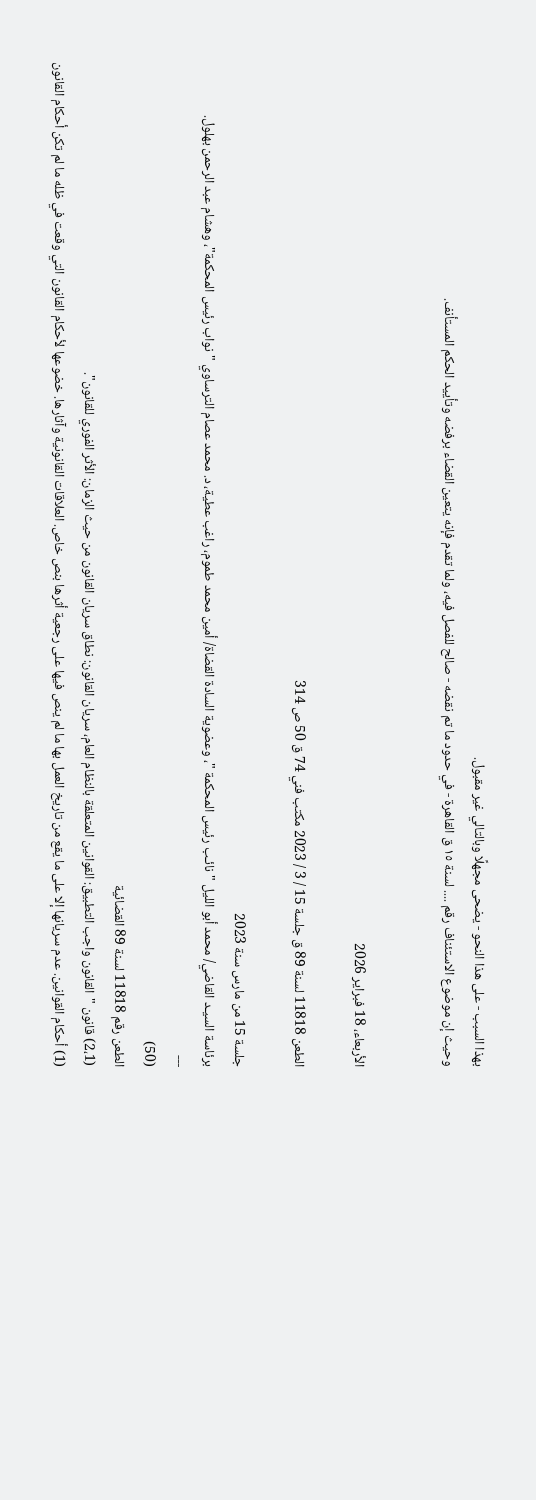بهذا السبب - على هذا النحو - يضحى مجهلًا وبالتالي غير مقبول.
وحيث إن موضوع الاستئناف رقم .... لسنة ۱٥ ق القاهرة - في حدود ما تم نقضه - صالح للفصل فيه، ولما تقدم فإنه يتعين القضاء برفضه وتأييد الحكم المستأنف.


الأربعاء، 18 فبراير 2026

الطعن 11818 لسنة 89 ق جلسة 15 / 3 / 2023 مكتب فني 74 ق 50 ص 314

جلسة 15 من مارس سنة 2023
برئاسة السيـد القاضي/ محمد أبو الليل " نائـب رئيس المحكمة "، وعضوية السادة القضاة/ أمين محمد طموم، راغب عطية، د. محمد عصام الترساوي "نواب رئيس المحكمة"، وهشام عبد الرحمن بهلول.
---
(50)
الطعن رقم 11818 لسنة 89 القضائية
(2،1) قانون "القانون واجب التطبيق: القوانين المتعلقة بالنظام العام، سريان القانون: نطاق سريان القانون من حيث الزمان: الأثر الفوري للقانون".
(1) أحكام القوانين. عدم سريانها إلا على ما يقع من تاريخ العمل بها ما لم ينص فيها على رجعية أثرها بنص خاص. العلاقات القانونية وآثارها. خضوعها لأحكام القانون التي وقعت في ظله ما لم تكن أحكام القانون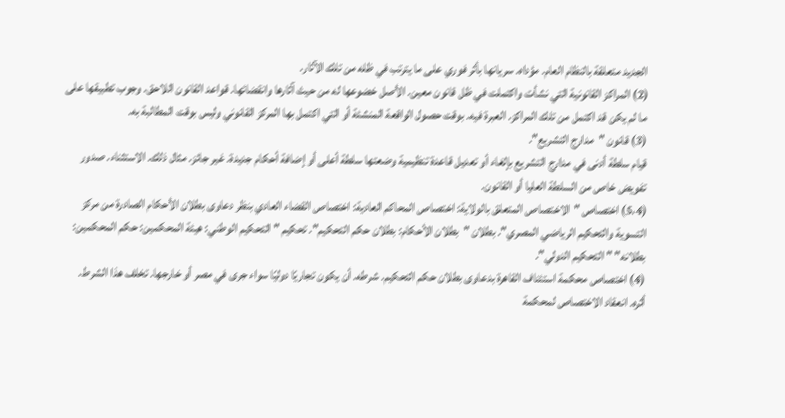الجديد متعلقة بالنظام العام. مؤداه. سريانها بأثر فوري على ما يترتب في ظله من تلك الآثار.
(2) المراكز القانونية التي نشأت واكتملت في ظل قانون معين. الأصل خضوعها له من حيث آثارها وانقضائها. قواعد القانون اللاحق. وجوب تطبيقها على ما لم يكن قد اكتمل من تلك المراكز. العبرة فيه. بوقت حصول الواقعة المنشئة أو التي اكتمل بها المركز القانوني وليس بوقت المطالبة به.
(3) قانون "مدارج التشريع".
قيام سلطة أدنى في مدارج التشريع بإلغاء أو تعديل قاعدة تنظيمية وضعتها سلطة أعلى أو إضافة أحكام جديدة. غير جائز. مثال ذلك. الاستثناء. صدور تفويض خاص من السلطة العليا أو القانون.
(5،4) اختصاص "الاختصاص المتعلق بالولاية: اختصاص المحاكم العادية: اختصاص القضاء العادي بنظر دعاوى بطلان الأحكام الصادرة من مركز التسوية والتحكيم الرياضي المصري". بطلان "بطلان الأحكام: بطلان حكم التحكيم". تحكيم "التحكيم الوطني: هيئة المحكمين: حكم المحكمين: بطلانه" "التحكيم الدولي".
(4) اختصاص محكمة استئناف القاهرة بدعاوى بطلان حكم التحكيم. شرطه. أن يكون تجاريًا دوليًا سواء جرى في مصر أو خارجها. تخلف هذا الشرط. أثره. انعقاد الاختصاص لمحكمة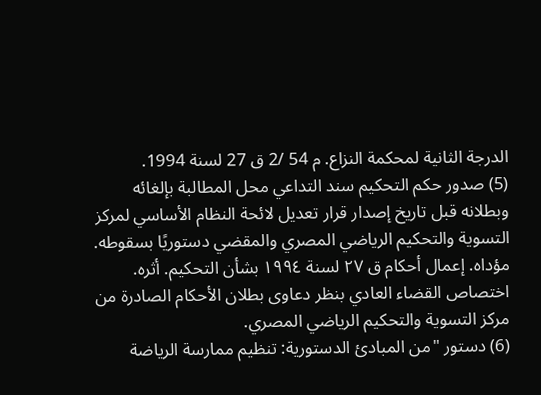الدرجة الثانية لمحكمة النزاع. م 54 /2 ق 27 لسنة 1994.
(5) صدور حكم التحكيم سند التداعي محل المطالبة بإلغائه وبطلانه قبل تاريخ إصدار قرار تعديل لائحة النظام الأساسي لمركز التسوية والتحكيم الرياضي المصري والمقضي دستوريًا بسقوطه. مؤداه. إعمال أحكام ق ۲۷ لسنة ١٩٩٤ بشأن التحكيم. أثره. اختصاص القضاء العادي بنظر دعاوى بطلان الأحكام الصادرة من مركز التسوية والتحكيم الرياضي المصري.
(6) دستور "من المبادئ الدستورية: تنظيم ممارسة الرياضة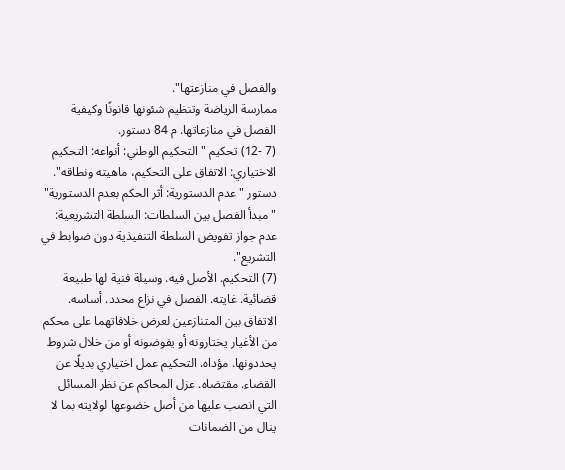والفصل في منازعتها".
ممارسة الرياضة وتنظيم شئونها قانونًا وكيفية الفصل في منازعاتها. م 84 دستور.
(7 -12) تحكيم "التحكيم الوطني: أنواعه: التحكيم الاختياري: الاتفاق على التحكيم، ماهيته ونطاقه". دستور "عدم الدستورية: أثر الحكم بعدم الدستورية" "مبدأ الفصل بين السلطات: السلطة التشريعية: عدم جواز تفويض السلطة التنفيذية دون ضوابط في التشريع".
(7) التحكيم. الأصل فيه. وسيلة فنية لها طبيعة قضائية. غايته. الفصل في نزاع محدد. أساسه. الاتفاق بين المتنازعين لعرض خلافاتهما على محكم من الأغيار يختارونه أو يفوضونه أو من خلال شروط يحددونها. مؤداه. التحكيم عمل اختياري بديلًا عن القضاء. مقتضاه. عزل المحاكم عن نظر المسائل التي انصب عليها من أصل خضوعها لولايته بما لا ينال من الضمانات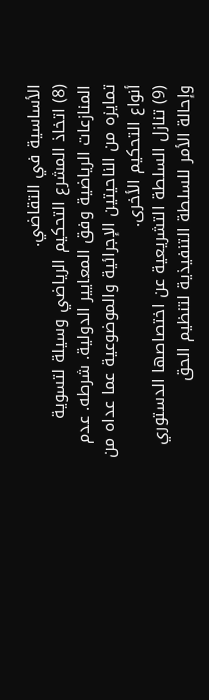الأساسية في التقاضي.
(8) اتخاذ المشرع التحكيم الرياضي وسيلة لتسوية المنازعات الرياضية وفق المعايير الدولية. شرطه. عدم تمايزه من الناحيتين الإجرائية والموضوعية عما عداه من أنواع التحكيم الأخرى.
(9) تنازل السلطة التشريعية عن اختصاصها الدستوري وإحالة الأمر للسلطة التنفيذية لتنظيم الحق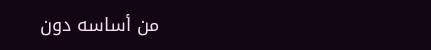من أساسه دون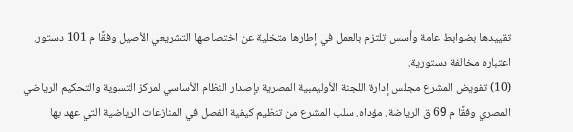تقييدها بضوابط عامة وأسس تلتزم بالعمل في إطارها متخلية عن اختصاصها التشريعي الأصيل وفقًا م 101 دستور. اعتباره مخالفة دستورية.
(10) تفويض المشرع مجلس إدارة اللجنة الأوليمبية المصرية بإصدار النظام الأساسي لمركز التسوية والتحكيم الرياضي المصري وفقًا م 69 ق الرياضة. مؤداه. سلب المشرع من تنظيم كيفية الفصل في المنازعات الرياضية التي عهد بها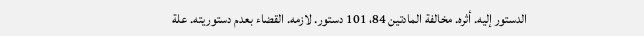الدستور إليه. أثره. مخالفة المادتين 84، 101 دستور. لازمه. القضاء بعدم دستوريته. علة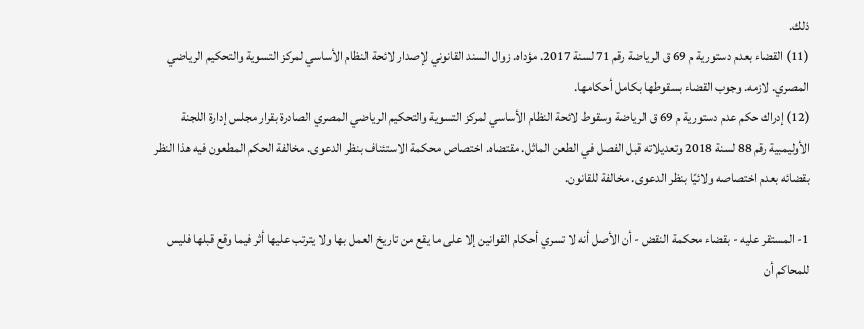ذلك.
(11) القضاء بعدم دستورية م 69 ق الرياضة رقم 71 لسنة 2017. مؤداه. زوال السند القانوني لإصدار لائحة النظام الأساسي لمركز التسوية والتحكيم الرياضي المصري. لازمه. وجوب القضاء بسقوطها بكامل أحكامها.
(12) إدراك حكم عدم دستورية م 69 ق الرياضة وسقوط لائحة النظام الأساسي لمركز التسوية والتحكيم الرياضي المصري الصادرة بقرار مجلس إدارة اللجنة الأوليمبية رقم 88 لسنة 2018 وتعديلاته قبل الفصل في الطعن الماثل. مقتضاه. اختصاص محكمة الاستئناف بنظر الدعوى. مخالفة الحكم المطعون فيه هذا النظر بقضائه بعدم اختصاصه ولائيًا بنظر الدعوى. مخالفة للقانون.

1- المستقر عليه - بقضاء محكمة النقض - أن الأصل أنه لا تسري أحكام القوانين إلا على ما يقع من تاريخ العمل بها ولا يترتب عليها أثر فيما وقع قبلها فليس للمحاكم أن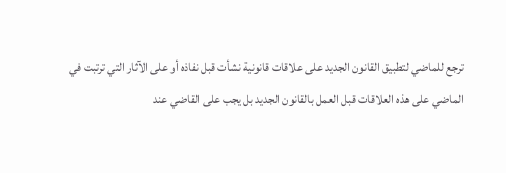ترجع للماضي لتطبيق القانون الجديد على علاقات قانونية نشأت قبل نفاذه أو على الآثار التي ترتبت في الماضي على هذه العلاقات قبل العمل بالقانون الجديد بل يجب على القاضي عند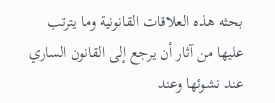بحثه هذه العلاقات القانونية وما يترتب عليها من آثار أن يرجع إلى القانون الساري عند نشوئها وعند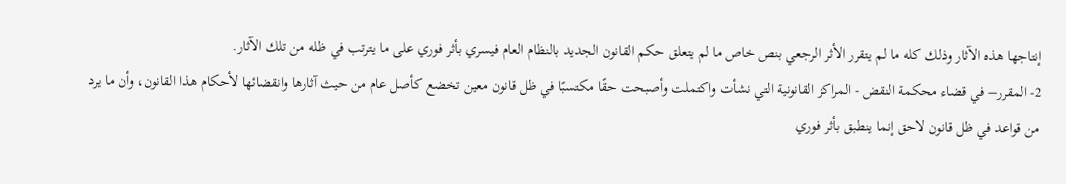إنتاجها هذه الآثار وذلك كله ما لم يتقرر الأثر الرجعي بنص خاص ما لم يتعلق حكم القانون الجديد بالنظام العام فيسري بأثر فوري على ما يترتب في ظله من تلك الآثار.
2- المقرر– في قضاء محكمة النقض - المراكز القانونية التي نشأت واكتملت وأصبحت حقًا مكتسبًا في ظل قانون معين تخضع كأصل عام من حيث آثارها وانقضائها لأحكام هذا القانون، وأن ما يرد من قواعد في ظل قانون لاحق إنما ينطبق بأثر فوري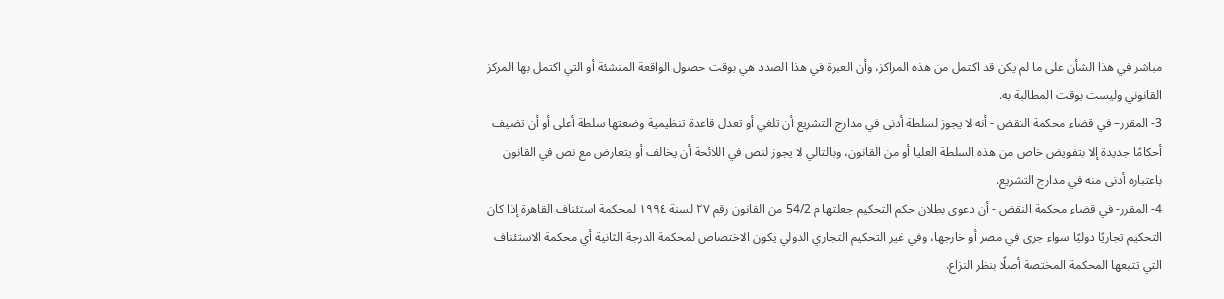مباشر في هذا الشأن على ما لم يكن قد اكتمل من هذه المراكز، وأن العبرة في هذا الصدد هي بوقت حصول الواقعة المنشئة أو التي اكتمل بها المركز القانوني وليست بوقت المطالبة به.
3- المقرر– في قضاء محكمة النقض - أنه لا يجوز لسلطة أدنى في مدارج التشريع أن تلغي أو تعدل قاعدة تنظيمية وضعتها سلطة أعلى أو أن تضيف أحكامًا جديدة إلا بتفويض خاص من هذه السلطة العليا أو من القانون، وبالتالي لا يجوز لنص في اللائحة أن يخالف أو يتعارض مع نص في القانون باعتباره أدنى منه في مدارج التشريع.
4- المقرر- في قضاء محكمة النقض - أن دعوى بطلان حكم التحكيم جعلتها م 54/2 من القانون رقم ٢٧ لسنة ١٩٩٤ لمحكمة استئناف القاهرة إذا كان التحكيم تجاريًا دوليًا سواء جرى في مصر أو خارجها، وفي غير التحكيم التجاري الدولي يكون الاختصاص لمحكمة الدرجة الثانية أي محكمة الاستئناف التي تتبعها المحكمة المختصة أصلًا بنظر النزاع.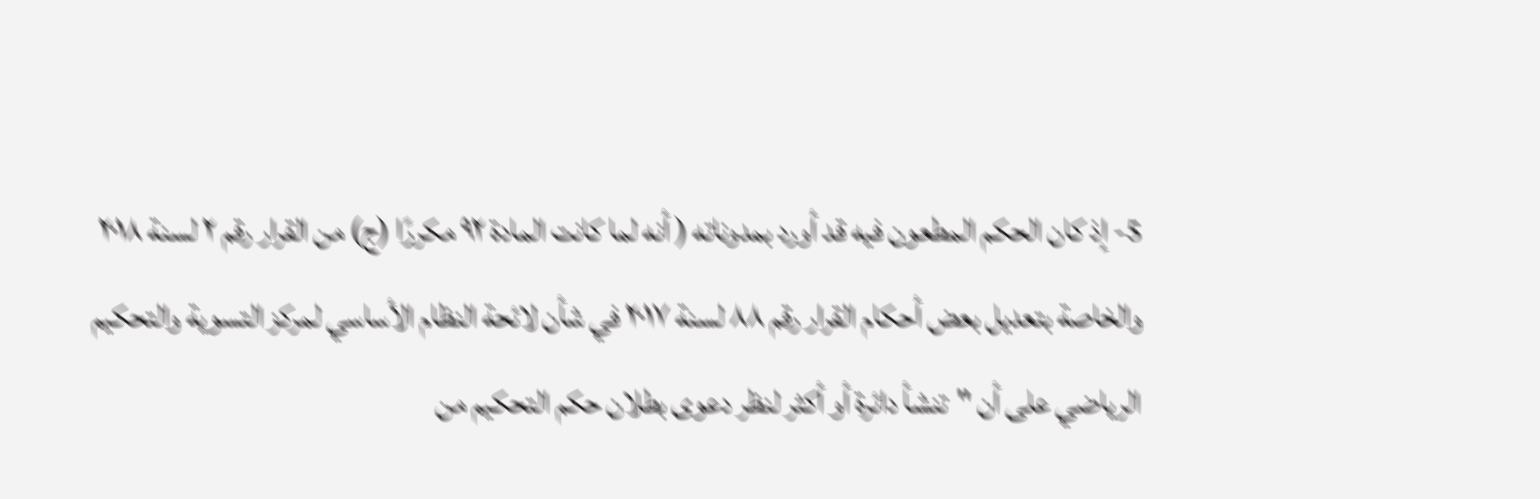5- إذ كان الحكم المطعون فيه قد أورد بمدوناته ( أنه لما كانت المادة ۹۲ مكررًا (ج) من القرار رقم ۲ لسنة ۲۰۱۸ والخاصة بتعديل بعض أحكام القرار رقم ۸۸ لسنة ۲۰۱۷ في شأن لائحة النظام الأساسي لمركز التسوية والتحكيم الرياضي على أن "تنشأ دائرة أو أكثر لنظر دعوى بطلان حكم التحكيم من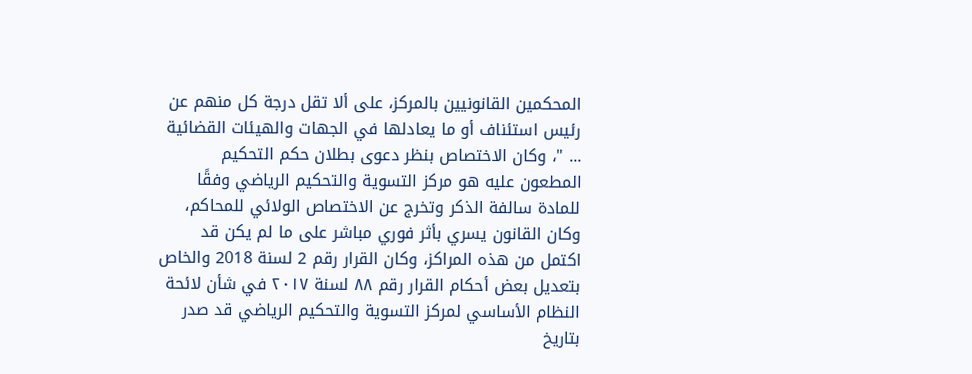المحكمين القانونيين بالمركز، على ألا تقل درجة كل منهم عن رئيس استئناف أو ما يعادلها في الجهات والهيئات القضائية ... "، وكان الاختصاص بنظر دعوى بطلان حكم التحكيم المطعون عليه هو مركز التسوية والتحكيم الرياضي وفقًا للمادة سالفة الذكر وتخرج عن الاختصاص الولائي للمحاكم، وكان القانون يسري بأثر فوري مباشر على ما لم يكن قد اكتمل من هذه المراكز، وكان القرار رقم 2 لسنة 2018 والخاص بتعديل بعض أحكام القرار رقم ۸۸ لسنة ۲۰۱۷ في شأن لائحة النظام الأساسي لمركز التسوية والتحكيم الرياضي قد صدر بتاريخ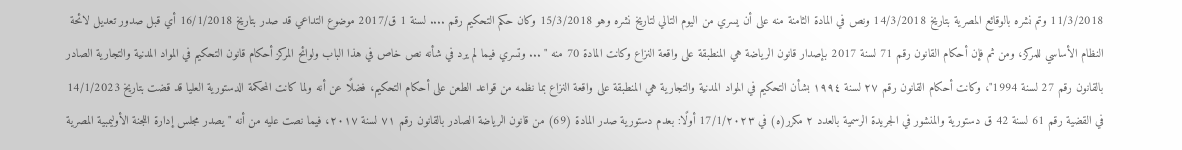11/3/2018 وتم نشره بالوقائع المصرية بتاريخ 14/3/2018 ونص في المادة الثامنة منه على أن يسري من اليوم التالي لتاريخ نشره وهو 15/3/2018 وكان حكم التحكيم رقم .... لسنة 1 ق/2017 موضوع التداعي قد صدر بتاريخ 16/1/2018 أي قبل صدور تعديل لائحة النظام الأساسي للمركز، ومن ثم فإن أحكام القانون رقم 71 لسنة 2017 بإصدار قانون الرياضة هي المنطبقة على واقعة النزاع وكانت المادة 70 منه " ... وتسري فيما لم يرد في شأنه نص خاص في هذا الباب ولوائح المركز أحكام قانون التحكيم في المواد المدنية والتجارية الصادر بالقانون رقم 27 لسنة 1994"، وكانت أحكام القانون رقم ۲۷ لسنة ١٩٩٤ بشأن التحكيم في المواد المدنية والتجارية هي المنطبقة على واقعة النزاع بما نظمه من قواعد الطعن على أحكام التحكيم، فضلًا عن أنه ولما كانت المحكمة الدستورية العليا قد قضت بتاريخ 14/1/2023 في القضية رقم 61 لسنة 42 ق دستورية والمنشور في الجريدة الرسمية بالعدد ٢ مكرر(ه) في 17/1/۲۰۲۳ أولًا: بعدم دستورية صدر المادة (69) من قانون الرياضة الصادر بالقانون رقم ۷۱ لسنة ۲۰۱۷، فيما نصت عليه من أنه "يصدر مجلس إدارة اللجنة الأوليمبية المصرية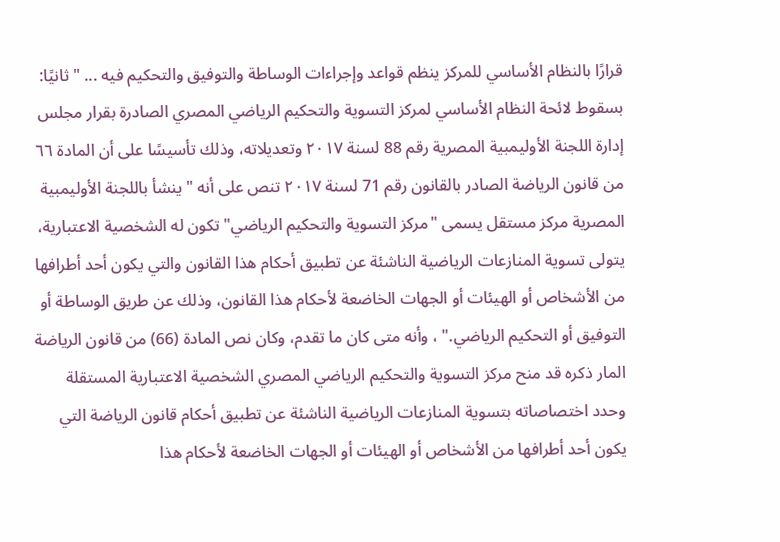قرارًا بالنظام الأساسي للمركز ينظم قواعد وإجراءات الوساطة والتوفيق والتحكيم فيه ... " ثانيًا: بسقوط لائحة النظام الأساسي لمركز التسوية والتحكيم الرياضي المصري الصادرة بقرار مجلس إدارة اللجنة الأوليمبية المصرية رقم 88 لسنة ۲۰۱۷ وتعديلاته، وذلك تأسيسًا على أن المادة ٦٦ من قانون الرياضة الصادر بالقانون رقم 71 لسنة ۲۰۱۷ تنص على أنه " ينشأ باللجنة الأوليمبية المصرية مركز مستقل يسمى "مركز التسوية والتحكيم الرياضي" تكون له الشخصية الاعتبارية، يتولى تسوية المنازعات الرياضية الناشئة عن تطبيق أحكام هذا القانون والتي يكون أحد أطرافها من الأشخاص أو الهيئات أو الجهات الخاضعة لأحكام هذا القانون، وذلك عن طريق الوساطة أو التوفيق أو التحكيم الرياضي." ، وأنه متى كان ما تقدم، وكان نص المادة (66) من قانون الرياضة المار ذكره قد منح مركز التسوية والتحكيم الرياضي المصري الشخصية الاعتبارية المستقلة وحدد اختصاصاته بتسوية المنازعات الرياضية الناشئة عن تطبيق أحكام قانون الرياضة التي يكون أحد أطرافها من الأشخاص أو الهيئات أو الجهات الخاضعة لأحكام هذا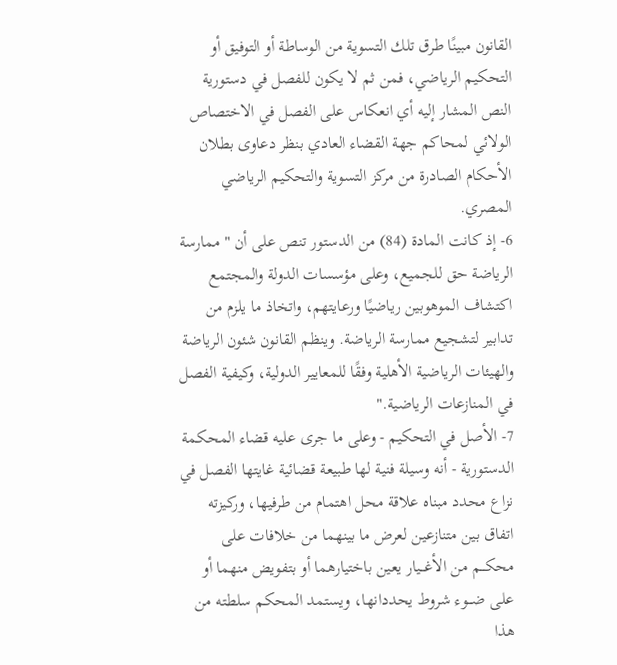القانون مبينًا طرق تلك التسوية من الوساطة أو التوفيق أو التحكيم الرياضي، فمن ثم لا يكون للفصل في دستورية النص المشار إليه أي انعكاس على الفصل في الاختصاص الولائي لمحاكم جهة القضاء العادي بنظر دعاوى بطلان الأحكام الصادرة من مركز التسوية والتحكيم الرياضي المصري.
6- إذ كانت المادة (84) من الدستور تنص على أن " ممارسة الرياضة حق للجميع، وعلى مؤسسات الدولة والمجتمع اكتشاف الموهوبين رياضيًا ورعايتهم، واتخاذ ما يلزم من تدابير لتشجيع ممارسة الرياضة. وينظم القانون شئون الرياضة والهيئات الرياضية الأهلية وفقًا للمعايير الدولية، وكيفية الفصل في المنازعات الرياضية."
7- الأصل في التحكيم - وعلى ما جرى عليه قضاء المحكمة الدستورية - أنه وسيلة فنية لها طبيعة قضائية غايتها الفصل في نزاع محدد مبناه علاقة محل اهتمام من طرفيها، وركيزته اتفاق بين متنازعين لعرض ما بينهما من خلافات على محكـــم من الأغـــيار يعين باختيارهما أو بتفويض منهما أو على ضـــوء شروط يحددانها، ويستمد المحكم سلطته من هذا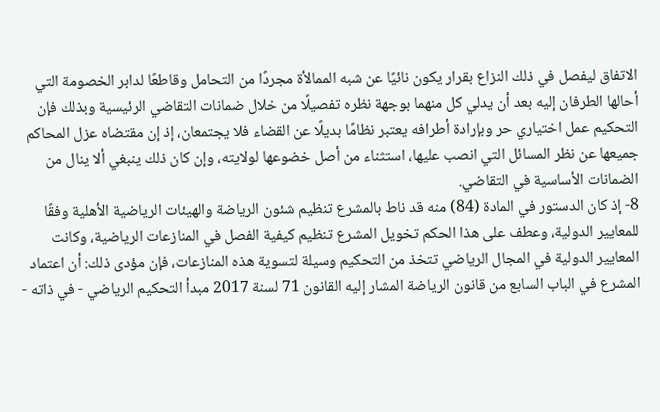الاتفاق ليفصل في ذلك النزاع بقرار يكون نائيًا عن شبه الممالأة مجردًا من التحامل وقاطعًا لدابر الخصومة التي أحالها الطرفان إليه بعد أن يدلي كل منهما بوجهة نظره تفصيلًا من خلال ضمانات التقاضي الرئيسية وبذلك فإن التحكيم عمل اختياري حر وبإرادة أطرافه يعتبر نظامًا بديلًا عن القضاء فلا يجتمعان، إذ إن مقتضاه عزل المحاكم جميعها عن نظر المسائل التي انصب عليها، استثناء من أصل خضوعها لولايته، وإن كان ذلك ينبغي ألا ينال من الضمانات الأساسية في التقاضي.
8- إذ كان الدستور في المادة (84) منه قد ناط بالمشرع تنظيم شئون الرياضة والهيئات الرياضية الأهلية وفقًا للمعايير الدولية، وعطف على هذا الحكم تخويل المشرع تنظيم كيفية الفصل في المنازعات الرياضية، وكانت المعايير الدولية في المجال الرياضي تتخذ من التحكيم وسيلة لتسوية هذه المنازعات، فإن مؤدى ذلك: أن اعتماد المشرع في الباب السابع من قانون الرياضة المشار إليه القانون 71 لسنة 2017 مبدأ التحكيم الرياضي - في ذاته -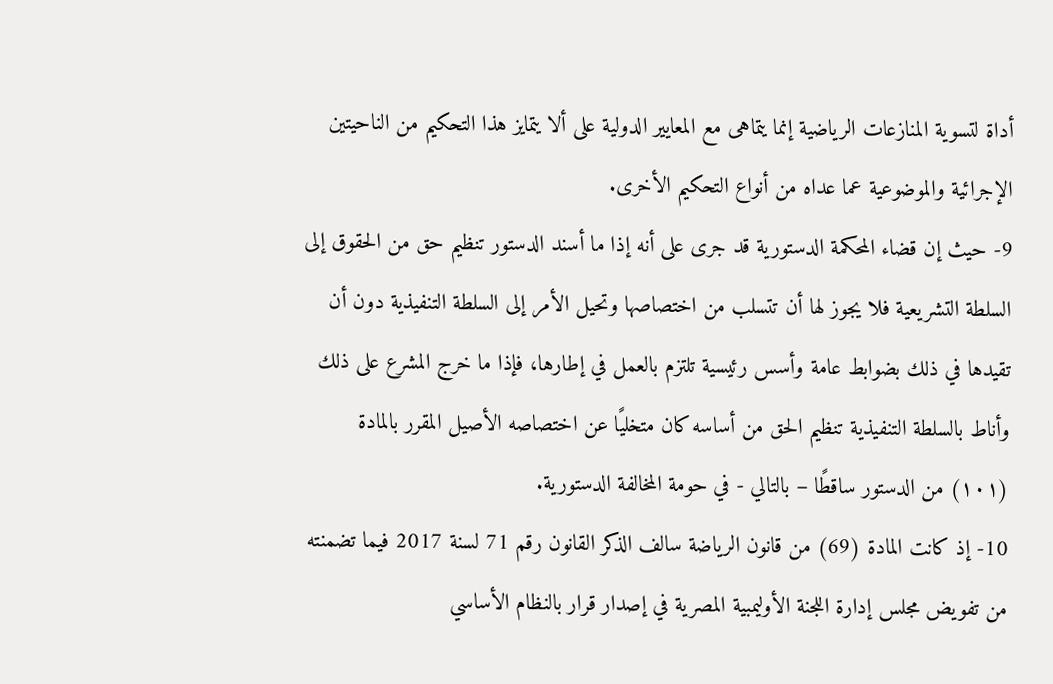أداة لتسوية المنازعات الرياضية إنما يتماهى مع المعايير الدولية على ألا يتمايز هذا التحكيم من الناحيتين الإجرائية والموضوعية عما عداه من أنواع التحكيم الأخرى.
9- حيث إن قضاء المحكمة الدستورية قد جرى على أنه إذا ما أسند الدستور تنظيم حق من الحقوق إلى السلطة التشريعية فلا يجوز لها أن تتسلب من اختصاصها وتحيل الأمر إلى السلطة التنفيذية دون أن تقيدها في ذلك بضوابط عامة وأسس رئيسية تلتزم بالعمل في إطارها، فإذا ما خرج المشرع على ذلك وأناط بالسلطة التنفيذية تنظيم الحق من أساسه كان متخليًا عن اختصاصه الأصيل المقرر بالمادة (۱۰۱) من الدستور ساقطًا – بالتالي - في حومة المخالفة الدستورية.
10- إذ كانت المادة (69) من قانون الرياضة سالف الذكر القانون رقم 71 لسنة 2017 فيما تضمنته من تفويض مجلس إدارة اللجنة الأوليمبية المصرية في إصدار قرار بالنظام الأساسي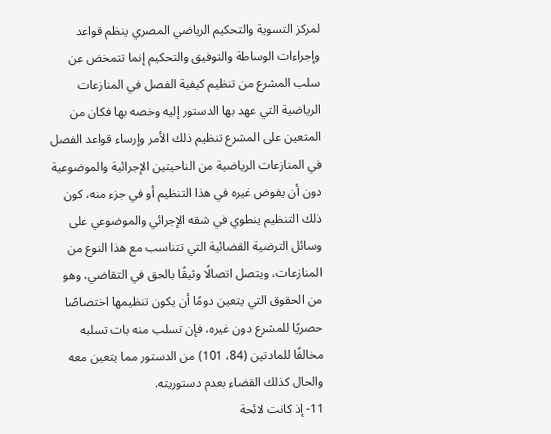لمركز التسوية والتحكيم الرياضي المصري ينظم قواعد وإجراءات الوساطة والتوفيق والتحكيم إنما تتمخض عن سلب المشرع من تنظيم كيفية الفصل في المنازعات الرياضية التي عهد بها الدستور إليه وخصه بها فكان من المتعين على المشرع تنظيم ذلك الأمر وإرساء قواعد الفصل في المنازعات الرياضية من الناحيتين الإجرائية والموضوعية دون أن يفوض غيره في هذا التنظيم أو في جزء منه، كون ذلك التنظيم ينطوي في شقه الإجرائي والموضوعي على وسائل الترضية القضائية التي تتناسب مع هذا النوع من المنازعات، ويتصل اتصالًا وثيقًا بالحق في التقاضي، وهو من الحقوق التي يتعين دومًا أن يكون تنظيمها اختصاصًا حصريًا للمشرع دون غيره، فإن تسلب منه بات تسلبه مخالفًا للمادتين (84، 101) من الدستور مما يتعين معه والحال كذلك القضاء بعدم دستوريته.
11- إذ كانت لائحة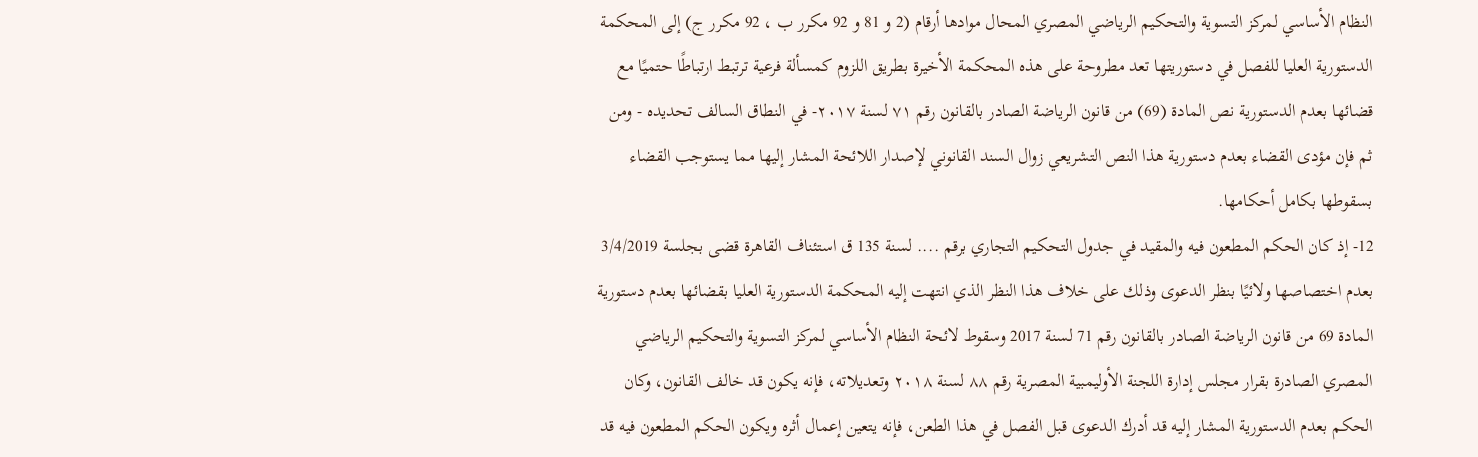النظام الأساسي لمركز التسوية والتحكيم الرياضي المصري المحال موادها أرقام (2 و 81 و 92 مكرر ب ، 92 مكرر ج) إلى المحكمة الدستورية العليا للفصل في دستوريتها تعد مطروحة على هذه المحكمة الأخيرة بطريق اللزوم كمسألة فرعية ترتبط ارتباطًا حتميًا مع قضائها بعدم الدستورية نص المادة (69) من قانون الرياضة الصادر بالقانون رقم ۷۱ لسنة ٢٠١٧- في النطاق السالف تحديده - ومن ثم فإن مؤدى القضاء بعدم دستورية هذا النص التشريعي زوال السند القانوني لإصدار اللائحة المشار إليها مما يستوجب القضاء بسقوطها بكامل أحكامها.
12- إذ كان الحكم المطعون فيه والمقيد في جدول التحكيم التجاري برقم .... لسنة 135 ق استئناف القاهرة قضى بجلسة 3/4/2019 بعدم اختصاصها ولائيًا بنظر الدعوى وذلك على خلاف هذا النظر الذي انتهت إليه المحكمة الدستورية العليا بقضائها بعدم دستورية المادة 69 من قانون الرياضة الصادر بالقانون رقم 71 لسنة 2017 وسقوط لائحة النظام الأساسي لمركز التسوية والتحكيم الرياضي المصري الصادرة بقرار مجلس إدارة اللجنة الأوليمبية المصرية رقم ۸۸ لسنة ۲۰۱۸ وتعديلاته، فإنه يكون قد خالف القانون، وكان الحكم بعدم الدستورية المشار إليه قد أدرك الدعوى قبل الفصل في هذا الطعن، فإنه يتعين إعمال أثره ويكون الحكم المطعون فيه قد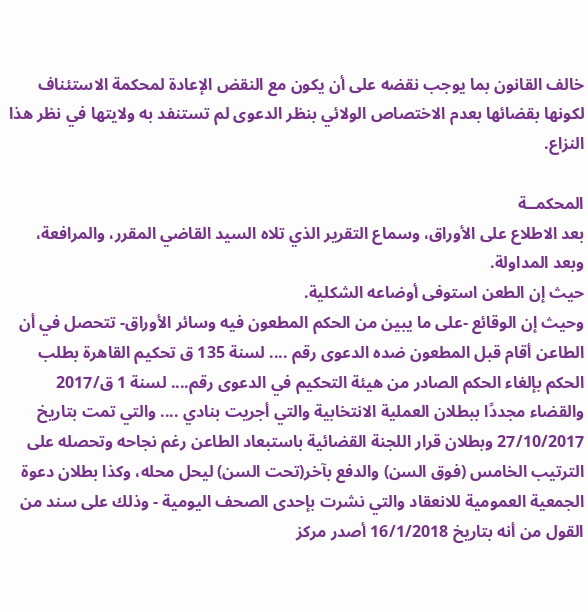خالف القانون بما يوجب نقضه على أن يكون مع النقض الإعادة لمحكمة الاستئناف لكونها بقضائها بعدم الاختصاص الولائي بنظر الدعوى لم تستنفد به ولايتها في نظر هذا النزاع.

المحكمــة
بعد الاطلاع على الأوراق، وسماع التقرير الذي تلاه السيد القاضي المقرر، والمرافعة، وبعد المداولة.
حيث إن الطعن استوفى أوضاعه الشكلية.
وحيث إن الوقائع -على ما يبين من الحكم المطعون فيه وسائر الأوراق- تتحصل في أن الطاعن أقام قبل المطعون ضده الدعوى رقم .... لسنة 135 ق تحكيم القاهرة بطلب الحكم بإلغاء الحكم الصادر من هيئة التحكيم في الدعوى رقم.... لسنة 1 ق/2017 والقضاء مجددًا ببطلان العملية الانتخابية والتي أجريت بنادي .... والتي تمت بتاريخ 27/10/2017 وبطلان قرار اللجنة القضائية باستبعاد الطاعن رغم نجاحه وتحصله على الترتيب الخامس (فوق السن) والدفع بآخر(تحت السن) ليحل محله، وكذا بطلان دعوة الجمعية العمومية للانعقاد والتي نشرت بإحدى الصحف اليومية - وذلك على سند من القول من أنه بتاريخ 16/1/2018 أصدر مركز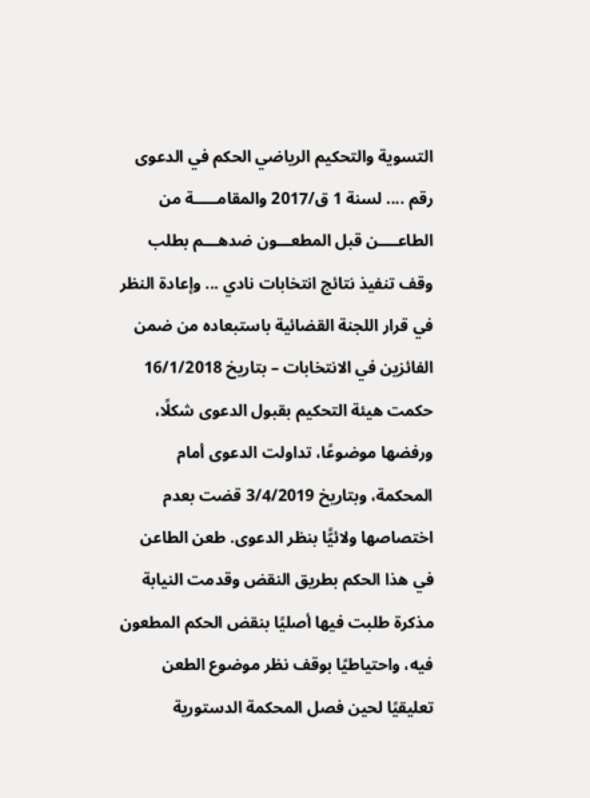التسوية والتحكيم الرياضي الحكم في الدعوى رقم .... لسنة 1 ق/2017 والمقامـــــة من الطاعــــن قبل المطعـــون ضدهـــم بطلب وقف تنفيذ نتائج انتخابات نادي ... وإعادة النظر في قرار اللجنة القضائية باستبعاده من ضمن الفائزين في الانتخابات – بتاريخ 16/1/2018 حكمت هيئة التحكيم بقبول الدعوى شكلًا، ورفضها موضوعًا، تداولت الدعوى أمام المحكمة، وبتاريخ 3/4/2019 قضت بعدم اختصاصها ولائيًّا بنظر الدعوى. طعن الطاعن في هذا الحكم بطريق النقض وقدمت النيابة مذكرة طلبت فيها أصليًا بنقض الحكم المطعون فيه، واحتياطيًا بوقف نظر موضوع الطعن تعليقيًا لحين فصل المحكمة الدستورية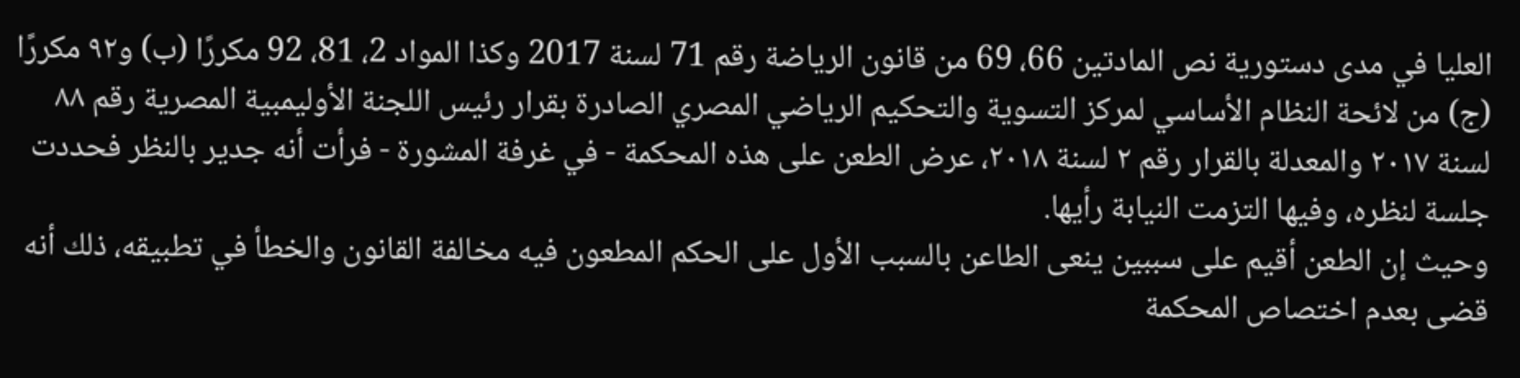العليا في مدى دستورية نص المادتين 66، 69 من قانون الرياضة رقم 71 لسنة 2017 وكذا المواد 2، 81، 92 مكررًا (ب) و٩٢ مكررًا (ج) من لائحة النظام الأساسي لمركز التسوية والتحكيم الرياضي المصري الصادرة بقرار رئيس اللجنة الأوليمبية المصرية رقم ٨٨ لسنة ۲۰۱۷ والمعدلة بالقرار رقم ۲ لسنة ۲۰۱٨، عرض الطعن على هذه المحكمة - في غرفة المشورة - فرأت أنه جدير بالنظر فحددت جلسة لنظره، وفيها التزمت النيابة رأيها.
وحيث إن الطعن أقيم على سببين ينعى الطاعن بالسبب الأول على الحكم المطعون فيه مخالفة القانون والخطأ في تطبيقه، ذلك أنه قضى بعدم اختصاص المحكمة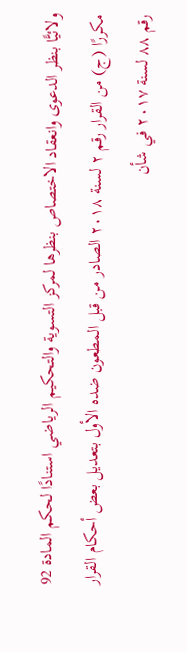ولائيًّا بنظر الدعوى وانعقاد الاختصاص بنظرها لمركز التسوية والتحكيم الرياضي استنادًا لحكم المادة 92 مكررًا (ج) من القرار رقم ۲ لسنة ۲۰۱۸ الصادر من قبل المطعون ضده الأول بتعديل بعض أحكام القرار رقم ۸۸ لسنة ۲۰۱۷ في شأن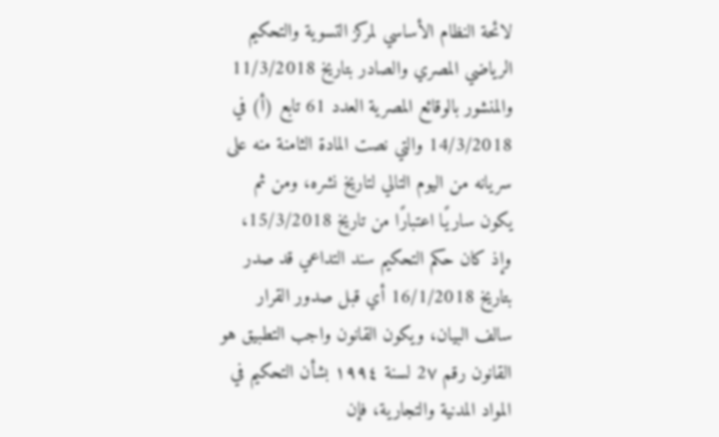لائحة النظام الأساسي لمركز التسوية والتحكيم الرياضي المصري والصادر بتاريخ 11/3/2018 والمنشور بالوقائع المصرية العدد 61 تابع (أ) في 14/3/2018 والتي نصت المادة الثامنة منه على سريانه من اليوم التالي لتاريخ نشره، ومن ثم يكون ساريًا اعتبارًا من تاريخ 15/3/2018، وإذ كان حكم التحكيم سند التداعي قد صدر بتاريخ 16/1/2018 أي قبل صدور القرار سالف البيان، ويكون القانون واجب التطبيق هو القانون رقم 2٧ لسنة ١٩٩٤ بشأن التحكيم في المواد المدنية والتجارية، فإن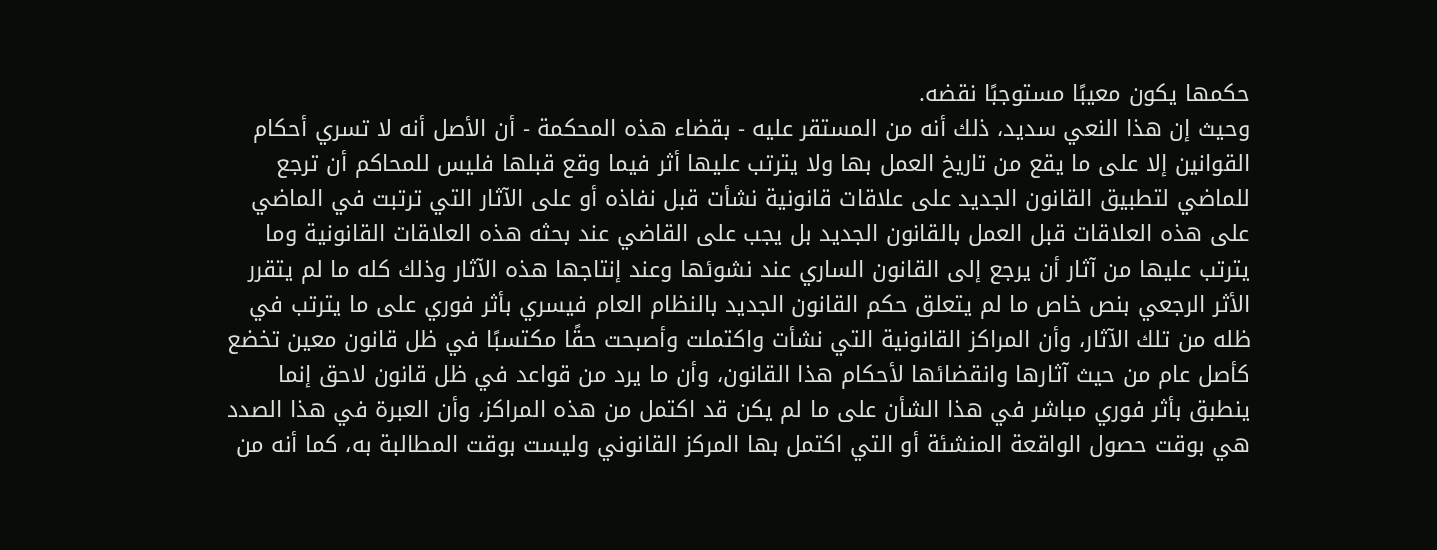حكمها يكون معيبًا مستوجبًا نقضه.
وحيث إن هذا النعي سديد، ذلك أنه من المستقر عليه - بقضاء هذه المحكمة - أن الأصل أنه لا تسري أحكام القوانين إلا على ما يقع من تاريخ العمل بها ولا يترتب عليها أثر فيما وقع قبلها فليس للمحاكم أن ترجع للماضي لتطبيق القانون الجديد على علاقات قانونية نشأت قبل نفاذه أو على الآثار التي ترتبت في الماضي على هذه العلاقات قبل العمل بالقانون الجديد بل يجب على القاضي عند بحثه هذه العلاقات القانونية وما يترتب عليها من آثار أن يرجع إلى القانون الساري عند نشوئها وعند إنتاجها هذه الآثار وذلك كله ما لم يتقرر الأثر الرجعي بنص خاص ما لم يتعلق حكم القانون الجديد بالنظام العام فيسري بأثر فوري على ما يترتب في ظله من تلك الآثار، وأن المراكز القانونية التي نشأت واكتملت وأصبحت حقًا مكتسبًا في ظل قانون معين تخضع كأصل عام من حيث آثارها وانقضائها لأحكام هذا القانون، وأن ما يرد من قواعد في ظل قانون لاحق إنما ينطبق بأثر فوري مباشر في هذا الشأن على ما لم يكن قد اكتمل من هذه المراكز، وأن العبرة في هذا الصدد هي بوقت حصول الواقعة المنشئة أو التي اكتمل بها المركز القانوني وليست بوقت المطالبة به، كما أنه من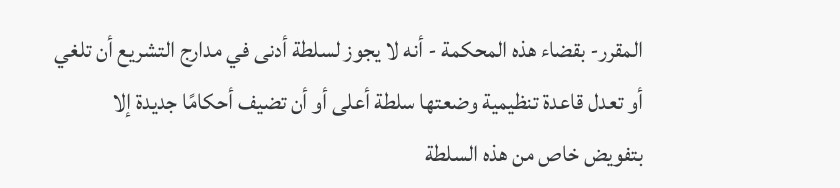المقرر- بقضاء هذه المحكمة - أنه لا يجوز لسلطة أدنى في مدارج التشريع أن تلغي أو تعدل قاعدة تنظيمية وضعتها سلطة أعلى أو أن تضيف أحكامًا جديدة إلا بتفويض خاص من هذه السلطة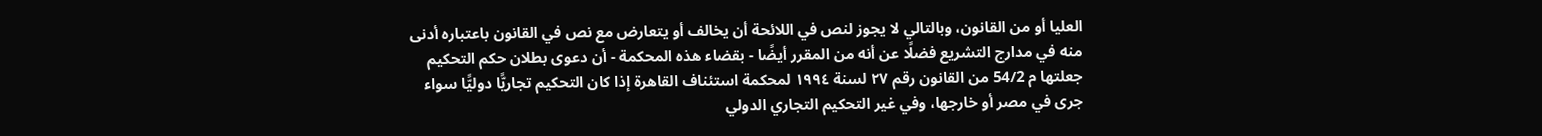العليا أو من القانون، وبالتالي لا يجوز لنص في اللائحة أن يخالف أو يتعارض مع نص في القانون باعتباره أدنى منه في مدارج التشريع فضلًا عن أنه من المقرر أيضًا - بقضاء هذه المحكمة - أن دعوى بطلان حكم التحكيم جعلتها م 54/2 من القانون رقم ٢٧ لسنة ١٩٩٤ لمحكمة استئناف القاهرة إذا كان التحكيم تجاريًّا دوليًّا سواء جرى في مصر أو خارجها، وفي غير التحكيم التجاري الدولي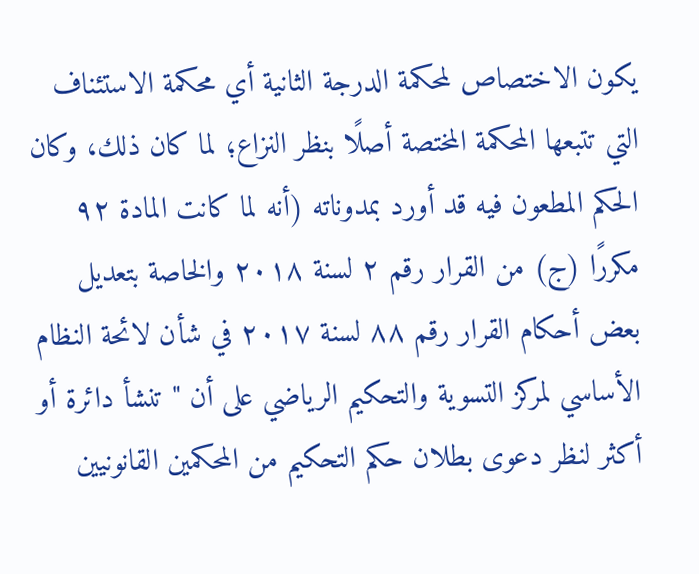يكون الاختصاص لمحكمة الدرجة الثانية أي محكمة الاستئناف التي تتبعها المحكمة المختصة أصلًا بنظر النزاع؛ لما كان ذلك، وكان الحكم المطعون فيه قد أورد بمدوناته (أنه لما كانت المادة ۹۲ مكررًا (ج) من القرار رقم ۲ لسنة ۲۰۱۸ والخاصة بتعديل بعض أحكام القرار رقم ۸۸ لسنة ۲۰۱۷ في شأن لائحة النظام الأساسي لمركز التسوية والتحكيم الرياضي على أن " تنشأ دائرة أو أكثر لنظر دعوى بطلان حكم التحكيم من المحكمين القانونيين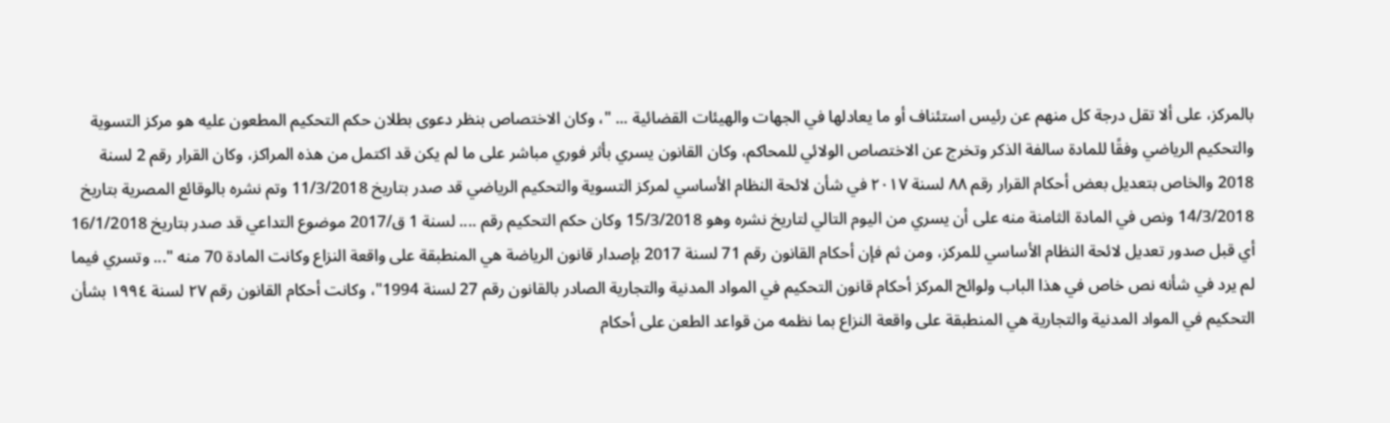بالمركز، على ألا تقل درجة كل منهم عن رئيس استئناف أو ما يعادلها في الجهات والهيئات القضائية ... "، وكان الاختصاص بنظر دعوى بطلان حكم التحكيم المطعون عليه هو مركز التسوية والتحكيم الرياضي وفقًا للمادة سالفة الذكر وتخرج عن الاختصاص الولائي للمحاكم، وكان القانون يسري بأثر فوري مباشر على ما لم يكن قد اكتمل من هذه المراكز، وكان القرار رقم 2 لسنة 2018 والخاص بتعديل بعض أحكام القرار رقم ۸۸ لسنة ۲۰۱۷ في شأن لائحة النظام الأساسي لمركز التسوية والتحكيم الرياضي قد صدر بتاريخ 11/3/2018 وتم نشره بالوقائع المصرية بتاريخ 14/3/2018 ونص في المادة الثامنة منه على أن يسري من اليوم التالي لتاريخ نشره وهو 15/3/2018 وكان حكم التحكيم رقم .... لسنة 1 ق/2017 موضوع التداعي قد صدر بتاريخ 16/1/2018 أي قبل صدور تعديل لائحة النظام الأساسي للمركز، ومن ثم فإن أحكام القانون رقم 71 لسنة 2017 بإصدار قانون الرياضة هي المنطبقة على واقعة النزاع وكانت المادة 70 منه "... وتسري فيما لم يرد في شأنه نص خاص في هذا الباب ولوائح المركز أحكام قانون التحكيم في المواد المدنية والتجارية الصادر بالقانون رقم 27 لسنة 1994"، وكانت أحكام القانون رقم ۲۷ لسنة ١٩٩٤ بشأن التحكيم في المواد المدنية والتجارية هي المنطبقة على واقعة النزاع بما نظمه من قواعد الطعن على أحكام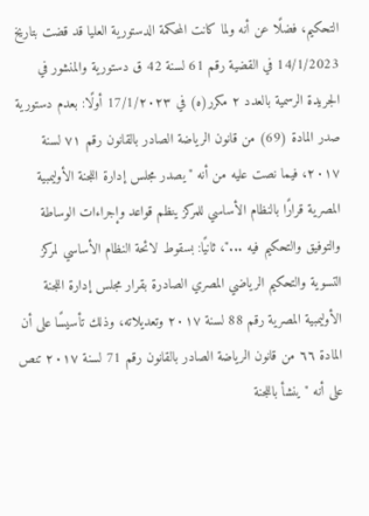التحكيم، فضلًا عن أنه ولما كانت المحكمة الدستورية العليا قد قضت بتاريخ 14/1/2023 في القضية رقم 61 لسنة 42 ق دستورية والمنشور في الجريدة الرسمية بالعدد ٢ مكرر(ه) في 17/1/۲۰۲۳ أولًا: بعدم دستورية صدر المادة (69) من قانون الرياضة الصادر بالقانون رقم ۷۱ لسنة ۲۰۱۷، فيما نصت عليه من أنه "يصدر مجلس إدارة اللجنة الأوليمبية المصرية قرارًا بالنظام الأساسي للمركز ينظم قواعد وإجراءات الوساطة والتوفيق والتحكيم فيه ..."، ثانيًا: بسقوط لائحة النظام الأساسي لمركز التسوية والتحكيم الرياضي المصري الصادرة بقرار مجلس إدارة اللجنة الأوليمبية المصرية رقم 88 لسنة ۲۰۱۷ وتعديلاته، وذلك تأسيسًا على أن المادة ٦٦ من قانون الرياضة الصادر بالقانون رقم 71 لسنة ۲۰۱۷ تنص على أنه " ينشأ باللجنة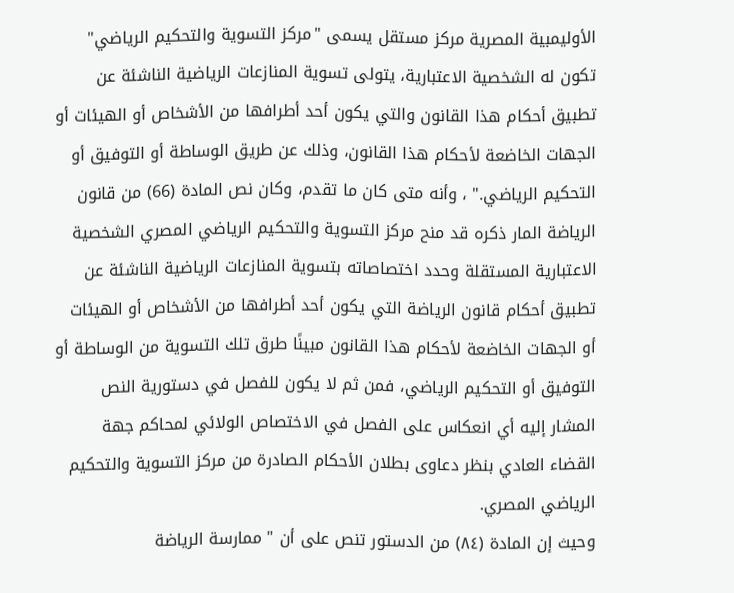الأوليمبية المصرية مركز مستقل يسمى "مركز التسوية والتحكيم الرياضي" تكون له الشخصية الاعتبارية، يتولى تسوية المنازعات الرياضية الناشئة عن تطبيق أحكام هذا القانون والتي يكون أحد أطرافها من الأشخاص أو الهيئات أو الجهات الخاضعة لأحكام هذا القانون، وذلك عن طريق الوساطة أو التوفيق أو التحكيم الرياضي." ، وأنه متى كان ما تقدم، وكان نص المادة (66) من قانون الرياضة المار ذكره قد منح مركز التسوية والتحكيم الرياضي المصري الشخصية الاعتبارية المستقلة وحدد اختصاصاته بتسوية المنازعات الرياضية الناشئة عن تطبيق أحكام قانون الرياضة التي يكون أحد أطرافها من الأشخاص أو الهيئات أو الجهات الخاضعة لأحكام هذا القانون مبينًا طرق تلك التسوية من الوساطة أو التوفيق أو التحكيم الرياضي، فمن ثم لا يكون للفصل في دستورية النص المشار إليه أي انعكاس على الفصل في الاختصاص الولائي لمحاكم جهة القضاء العادي بنظر دعاوى بطلان الأحكام الصادرة من مركز التسوية والتحكيم الرياضي المصري.
وحيث إن المادة (۸٤) من الدستور تنص على أن " ممارسة الرياضة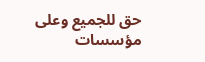حق للجميع وعلى مؤسسات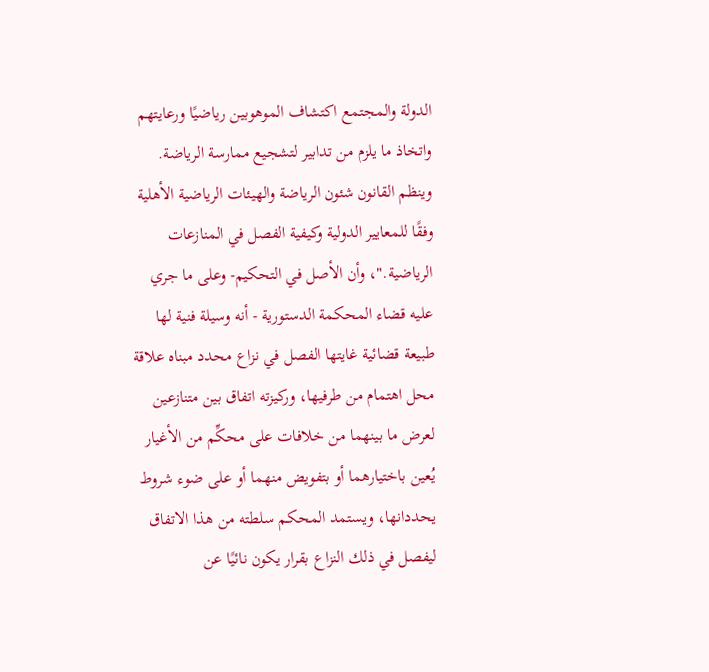الدولة والمجتمع اكتشاف الموهوبين رياضيًا ورعايتهم واتخاذ ما يلزم من تدابير لتشجيع ممارسة الرياضة. وينظم القانون شئون الرياضة والهيئات الرياضية الأهلية وفقًا للمعايير الدولية وكيفية الفصل في المنازعات الرياضية."، وأن الأصل في التحكيم- وعلى ما جري عليه قضاء المحكمة الدستورية - أنه وسيلة فنية لها طبيعة قضائية غايتها الفصل في نزاع محدد مبناه علاقة محل اهتمام من طرفيها، وركيزته اتفاق بين متنازعين لعرض ما بينهما من خلافات على محكِّم من الأغيار يُعين باختيارهما أو بتفويض منهما أو على ضوء شروط يحددانها، ويستمد المحكم سلطته من هذا الاتفاق ليفصل في ذلك النزاع بقرار يكون نائيًا عن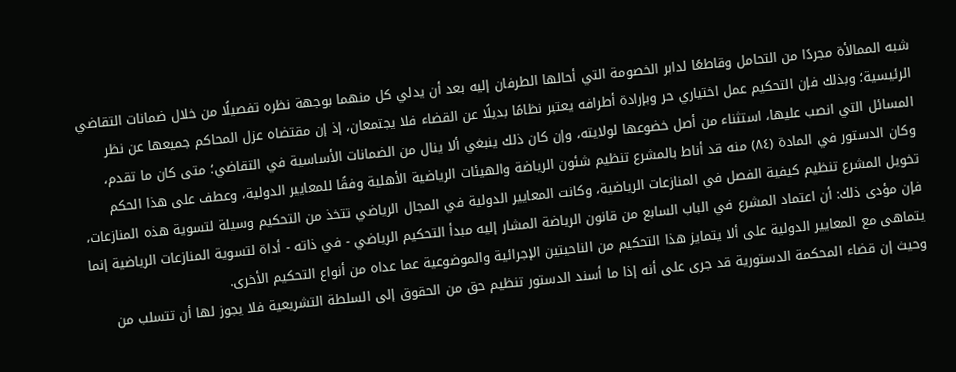شبه الممالأة مجردًا من التحامل وقاطعًا لدابر الخصومة التي أحالها الطرفان إليه بعد أن يدلي كل منهما بوجهة نظره تفصيلًا من خلال ضمانات التقاضي الرئيسية؛ وبذلك فإن التحكيم عمل اختياري حر وبإرادة أطرافه يعتبر نظامًا بديلًا عن القضاء فلا يجتمعان، إذ إن مقتضاه عزل المحاكم جميعها عن نظر المسائل التي انصب عليها، استثناء من أصل خضوعها لولايته، وإن كان ذلك ينبغي ألا ينال من الضمانات الأساسية في التقاضي؛ متى كان ما تقدم، وكان الدستور في المادة (٨٤) منه قد أناط بالمشرع تنظيم شئون الرياضة والهيئات الرياضية الأهلية وفقًا للمعايير الدولية، وعطف على هذا الحكم تخويل المشرع تنظيم كيفية الفصل في المنازعات الرياضية، وكانت المعايير الدولية في المجال الرياضي تتخذ من التحكيم وسيلة لتسوية هذه المنازعات، فإن مؤدى ذلك: أن اعتماد المشرع في الباب السابع من قانون الرياضة المشار إليه مبدأ التحكيم الرياضي - في ذاته - أداة لتسوية المنازعات الرياضية إنما يتماهى مع المعايير الدولية على ألا يتمايز هذا التحكيم من الناحيتين الإجرائية والموضوعية عما عداه من أنواع التحكيم الأخرى.
وحيث إن قضاء المحكمة الدستورية قد جرى على أنه إذا ما أسند الدستور تنظيم حق من الحقوق إلى السلطة التشريعية فلا يجوز لها أن تتسلب من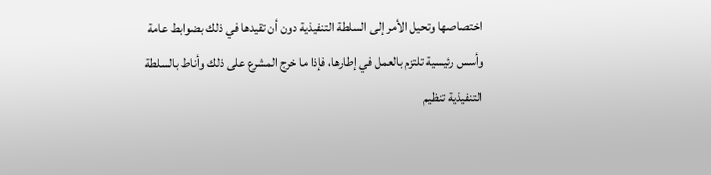اختصاصها وتحيل الأمر إلى السلطة التنفيذية دون أن تقيدها في ذلك بضوابط عامة وأسس رئيسية تلتزم بالعمل في إطارها، فإذا ما خرج المشرع على ذلك وأناط بالسلطة التنفيذية تنظيم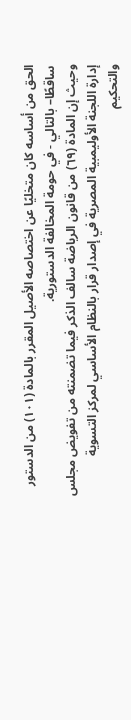الحق من أساسه كان متخليًا عن اختصاصه الأصيل المقرر بالمادة (۱۰۱) من الدستور ساقطًا– بالتالي - في حومة المخالفة الدستورية.
وحيث إن المادة (٦٩) من قانون الرياضة سالف الذكر فيما تضمنته من تفويض مجلس إدارة اللجنة الأوليمبية المصرية في إصدار قرار بالنظام الأساسي لمركز التسوية والتحكيم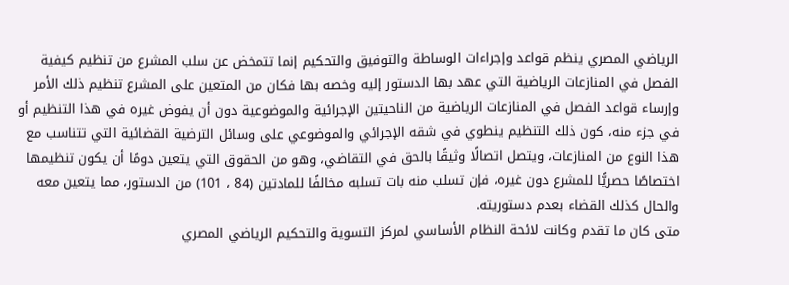الرياضي المصري ينظم قواعد وإجراءات الوساطة والتوفيق والتحكيم إنما تتمخض عن سلب المشرع من تنظيم كيفية الفصل في المنازعات الرياضية التي عهد بها الدستور إليه وخصه بها فكان من المتعين على المشرع تنظيم ذلك الأمر وإرساء قواعد الفصل في المنازعات الرياضية من الناحيتين الإجرائية والموضوعية دون أن يفوض غيره في هذا التنظيم أو في جزء منه، كون ذلك التنظيم ينطوي في شقه الإجرائي والموضوعي على وسائل الترضية القضائية التي تتناسب مع هذا النوع من المنازعات، ويتصل اتصالًا وثيقًا بالحق في التقاضي، وهو من الحقوق التي يتعين دومًا أن يكون تنظيمها اختصاصًا حصريًّا للمشرع دون غيره، فإن تسلب منه بات تسلبه مخالفًا للمادتين (84 ، 101) من الدستور، مما يتعين معه والحال كذلك القضاء بعدم دستوريته.
متى كان ما تقدم وكانت لائحة النظام الأساسي لمركز التسوية والتحكيم الرياضي المصري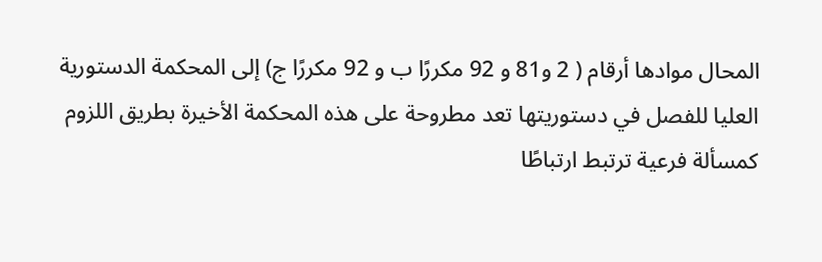المحال موادها أرقام ( 2 و81 و 92 مكررًا ب و 92 مكررًا ج) إلى المحكمة الدستورية العليا للفصل في دستوريتها تعد مطروحة على هذه المحكمة الأخيرة بطريق اللزوم كمسألة فرعية ترتبط ارتباطًا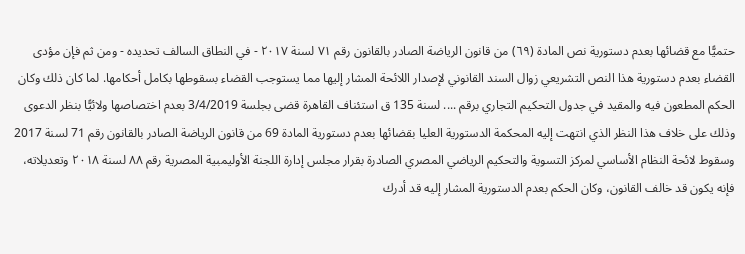حتميًّا مع قضائها بعدم دستورية نص المادة (٦٩) من قانون الرياضة الصادر بالقانون رقم ۷۱ لسنة ٢٠١٧ - في النطاق السالف تحديده - ومن ثم فإن مؤدى القضاء بعدم دستورية هذا النص التشريعي زوال السند القانوني لإصدار اللائحة المشار إليها مما يستوجب القضاء بسقوطها بكامل أحكامها. لما كان ذلك وكان الحكم المطعون فيه والمقيد في جدول التحكيم التجاري برقم .... لسنة 135 ق استئناف القاهرة قضى بجلسة 3/4/2019 بعدم اختصاصها ولائيًّا بنظر الدعوى وذلك على خلاف هذا النظر الذي انتهت إليه المحكمة الدستورية العليا بقضائها بعدم دستورية المادة 69 من قانون الرياضة الصادر بالقانون رقم 71 لسنة 2017 وسقوط لائحة النظام الأساسي لمركز التسوية والتحكيم الرياضي المصري الصادرة بقرار مجلس إدارة اللجنة الأوليمبية المصرية رقم ۸۸ لسنة ۲۰۱۸ وتعديلاته، فإنه يكون قد خالف القانون، وكان الحكم بعدم الدستورية المشار إليه قد أدرك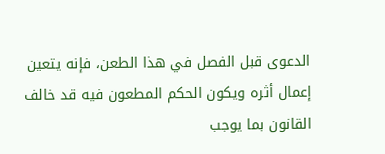الدعوى قبل الفصل في هذا الطعن، فإنه يتعين إعمال أثره ويكون الحكم المطعون فيه قد خالف القانون بما يوجب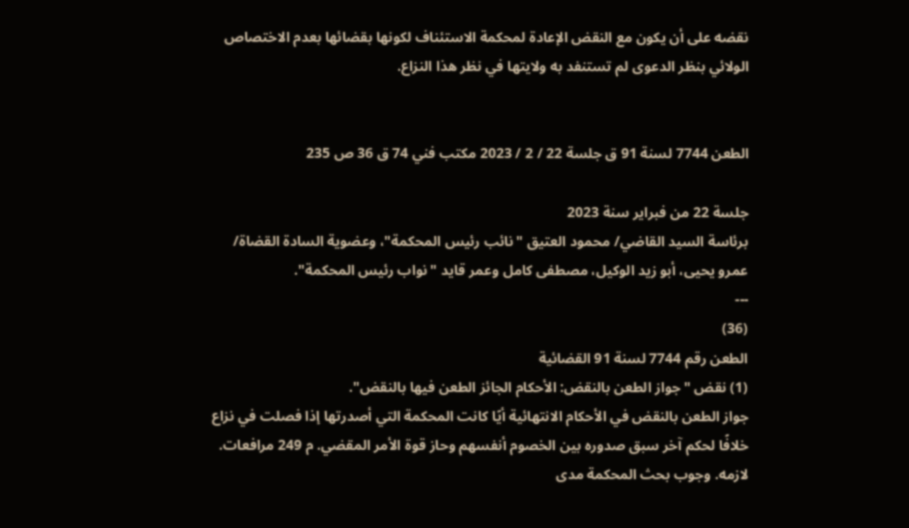نقضه على أن يكون مع النقض الإعادة لمحكمة الاستئناف لكونها بقضائها بعدم الاختصاص الولائي بنظر الدعوى لم تستنفد به ولايتها في نظر هذا النزاع.


الطعن 7744 لسنة 91 ق جلسة 22 / 2 / 2023 مكتب فني 74 ق 36 ص 235

جلسة 22 من فبراير سنة 2023
برئاسة السيد القاضي/ محمود العتيق "نائب رئيس المحكمة"، وعضوية السادة القضاة/ عمرو يحيى، أبو زيد الوكيل، مصطفى كامل وعمر قايد "نواب رئيس المحكمة".
---
(36)
الطعن رقم 7744 لسنة 91 القضائية
(1) نقض "جواز الطعن بالنقض: الأحكام الجائز الطعن فيها بالنقض".
جواز الطعن بالنقض في الأحكام الانتهائية أيًا كانت المحكمة التي أصدرتها إذا فصلت في نزاع خلافًا لحكم آخر سبق صدوره بين الخصوم أنفسهم وحاز قوة الأمر المقضي. م 249 مرافعات. لازمه. وجوب بحث المحكمة مدى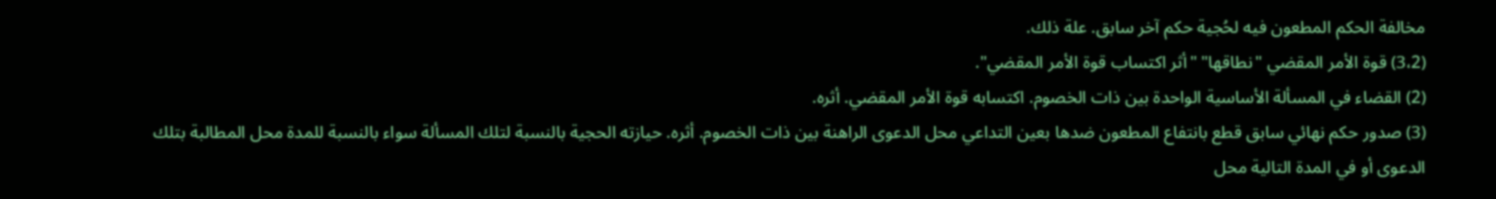مخالفة الحكم المطعون فيه لحُجية حكم آخر سابق. علة ذلك.
(3،2) قوة الأمر المقضي "نطاقها" "أثر اكتساب قوة الأمر المقضي".
(2) القضاء في المسألة الأساسية الواحدة بين ذات الخصوم. اكتسابه قوة الأمر المقضي. أثره.
(3) صدور حكم نهائي سابق قطع بانتفاع المطعون ضدها بعين التداعي محل الدعوى الراهنة بين ذات الخصوم. أثره. حيازته الحجية بالنسبة لتلك المسألة سواء بالنسبة للمدة محل المطالبة بتلك الدعوى أو في المدة التالية محل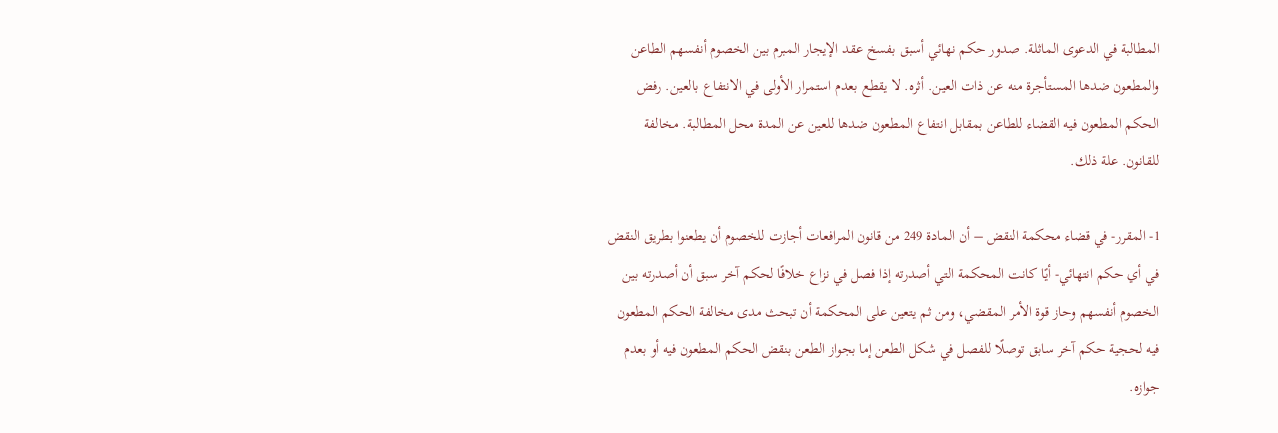المطالبة في الدعوى الماثلة. صدور حكم نهائي أسبق بفسخ عقد الإيجار المبرم بين الخصوم أنفسهم الطاعن والمطعون ضدها المستأجرة منه عن ذات العين. أثره. لا يقطع بعدم استمرار الأولى في الانتفاع بالعين. رفض الحكم المطعون فيه القضاء للطاعن بمقابل انتفاع المطعون ضدها للعين عن المدة محل المطالبة. مخالفة للقانون. علة ذلك.

1- المقرر- في قضاء محكمة النقض – أن المادة 249 من قانون المرافعات أجازت للخصوم أن يطعنوا بطريق النقض في أي حكم انتهائي- أيًا كانت المحكمة التي أصدرته إذا فصل في نزاع خلافًا لحكم آخر سبق أن أصدرته بين الخصوم أنفسهم وحاز قوة الأمر المقضي، ومن ثم يتعين على المحكمة أن تبحث مدى مخالفة الحكم المطعون فيه لحجية حكم آخر سابق توصلًا للفصل في شكل الطعن إما بجواز الطعن بنقض الحكم المطعون فيه أو بعدم جوازه.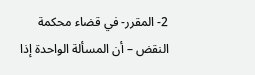2- المقرر- في قضاء محكمة النقض – أن المسألة الواحدة إذا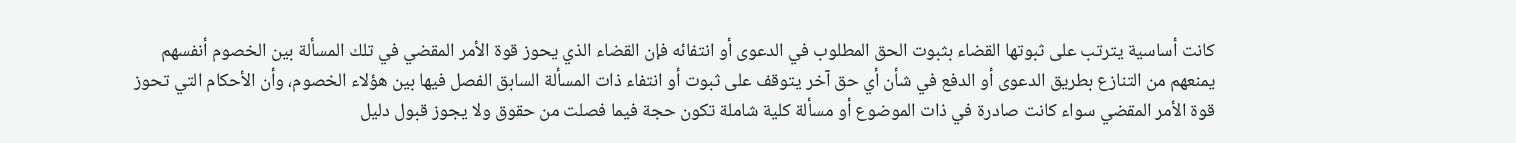كانت أساسية يترتب على ثبوتها القضاء بثبوت الحق المطلوب في الدعوى أو انتفائه فإن القضاء الذي يحوز قوة الأمر المقضي في تلك المسألة بين الخصوم أنفسهم يمنعهم من التنازع بطريق الدعوى أو الدفع في شأن أي حق آخر يتوقف على ثبوت أو انتفاء ذات المسألة السابق الفصل فيها بين هؤلاء الخصوم، وأن الأحكام التي تحوز قوة الأمر المقضي سواء كانت صادرة في ذات الموضوع أو مسألة كلية شاملة تكون حجة فيما فصلت من حقوق ولا يجوز قبول دليل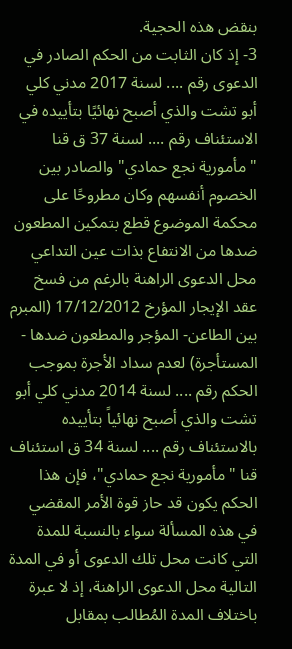بنقض هذه الحجية.
3- إذ كان الثابت من الحكم الصادر في الدعوى رقم .... لسنة 2017 مدني كلي أبو تشت والذي أصبح نهائيًا بتأييده في الاستئناف رقم .... لسنة 37 ق قنا "مأمورية نجع حمادي" والصادر بين الخصوم أنفسهم وكان مطروحًا على محكمة الموضوع قطع بتمكين المطعون ضدها من الانتفاع بذات عين التداعي محل الدعوى الراهنة بالرغم من فسخ عقد الإيجار المؤرخ 17/12/2012 (المبرم بين الطاعن- المؤجر والمطعون ضدها - المستأجرة) لعدم سداد الأجرة بموجب الحكم رقم .... لسنة 2014 مدني كلي أبو تشت والذي أصبح نهائياً بتأييده بالاستئناف رقم .... لسنة 34 ق استئناف قنا "مأمورية نجع حمادي"، فإن هذا الحكم يكون قد حاز قوة الأمر المقضي في هذه المسألة سواء بالنسبة للمدة التي كانت محل تلك الدعوى أو في المدة التالية محل الدعوى الراهنة، إذ لا عبرة باختلاف المدة المُطالب بمقابل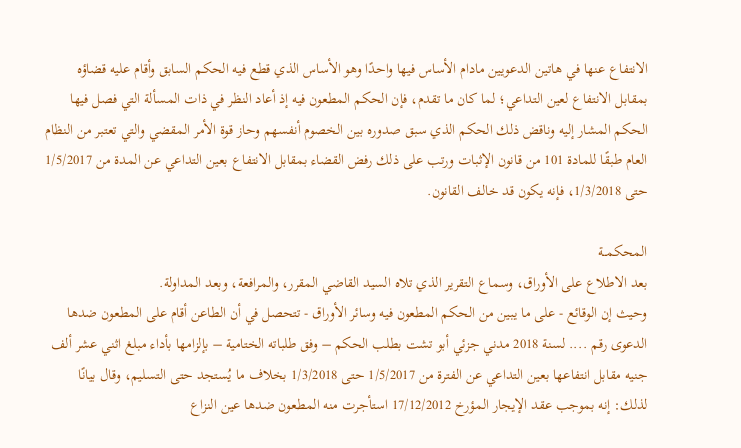الانتفاع عنها في هاتين الدعويين مادام الأساس فيها واحدًا وهو الأساس الذي قطع فيه الحكم السابق وأقام عليه قضاؤه بمقابل الانتفاع لعين التداعي؛ لما كان ما تقدم، فإن الحكم المطعون فيه إذ أعاد النظر في ذات المسألة التي فصل فيها الحكم المشار إليه وناقض ذلك الحكم الذي سبق صدوره بين الخصوم أنفسهم وحاز قوة الأمر المقضي والتي تعتبر من النظام العام طبقًا للمادة 101 من قانون الإثبات ورتب على ذلك رفض القضاء بمقابل الانتفاع بعين التداعي عن المدة من 1/5/2017 حتى 1/3/2018، فإنه يكون قد خالف القانون.

المحكمــة
بعد الاطلاع على الأوراق، وسماع التقرير الذي تلاه السيد القاضي المقرر، والمرافعة، وبعد المداولة.
وحيث إن الوقائع - على ما يبين من الحكم المطعون فيه وسائر الأوراق - تتحصل في أن الطاعن أقام على المطعون ضدها الدعوى رقم .... لسنة 2018 مدني جزئي أبو تشت بطلب الحكم – وفق طلباته الختامية – بإلزامها بأداء مبلغ اثني عشر ألف جنيه مقابل انتفاعها بعين التداعي عن الفترة من 1/5/2017 حتى 1/3/2018 بخلاف ما يُستجد حتى التسليم، وقال بيانًا لذلك: إنه بموجب عقد الإيجار المؤرخ 17/12/2012 استأجرت منه المطعون ضدها عين النزاع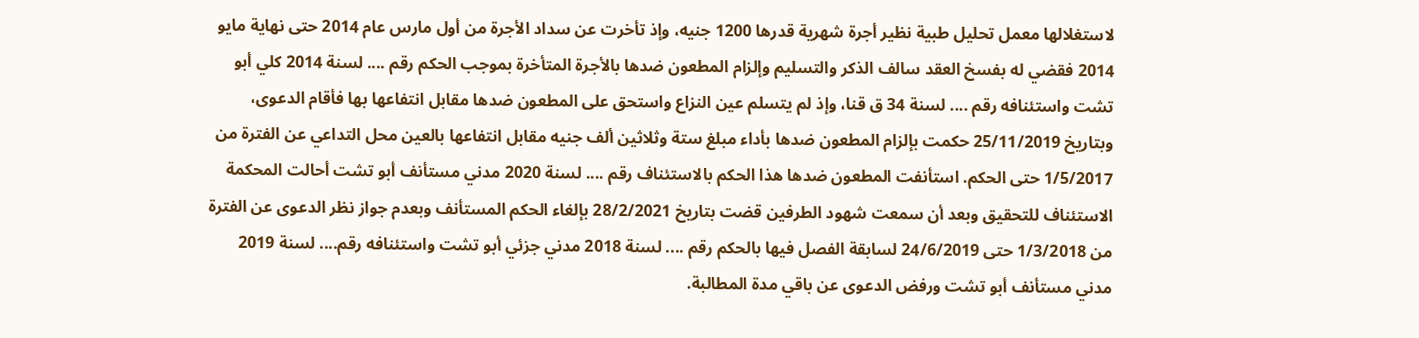لاستغلالها معمل تحليل طبية نظير أجرة شهرية قدرها 1200 جنيه، وإذ تأخرت عن سداد الأجرة من أول مارس عام 2014 حتى نهاية مايو 2014 فقضي له بفسخ العقد سالف الذكر والتسليم وإلزام المطعون ضدها بالأجرة المتأخرة بموجب الحكم رقم .... لسنة 2014 كلي أبو تشت واستئنافه رقم .... لسنة 34 ق قنا، وإذ لم يتسلم عين النزاع واستحق على المطعون ضدها مقابل انتفاعها بها فأقام الدعوى، وبتاريخ 25/11/2019 حكمت بإلزام المطعون ضدها بأداء مبلغ ستة وثلاثين ألف جنيه مقابل انتفاعها بالعين محل التداعي عن الفترة من 1/5/2017 حتى الحكم. استأنفت المطعون ضدها هذا الحكم بالاستئناف رقم .... لسنة 2020 مدني مستأنف أبو تشت أحالت المحكمة الاستئناف للتحقيق وبعد أن سمعت شهود الطرفين قضت بتاريخ 28/2/2021 بإلغاء الحكم المستأنف وبعدم جواز نظر الدعوى عن الفترة من 1/3/2018 حتى 24/6/2019 لسابقة الفصل فيها بالحكم رقم .... لسنة 2018 مدني جزئي أبو تشت واستئنافه رقم.... لسنة 2019 مدني مستأنف أبو تشت ورفض الدعوى عن باقي مدة المطالبة.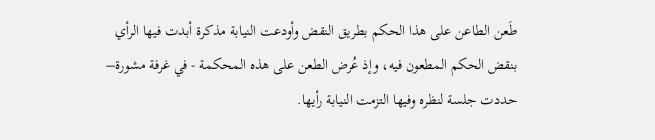طَعن الطاعن على هذا الحكم بطريق النقض وأودعت النيابة مذكرة أبدت فيها الرأي بنقض الحكم المطعون فيه، وإذ عُرض الطعن على هذه المحكمة - في غرفة مشورة– حددت جلسة لنظره وفيها التزمت النيابة رأيها.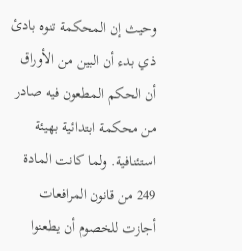وحيث إن المحكمة تنوه بادئ ذي بدء أن البين من الأوراق أن الحكم المطعون فيه صادر من محكمة ابتدائية بهيئة استئنافية. ولما كانت المادة 249 من قانون المرافعات أجازت للخصوم أن يطعنوا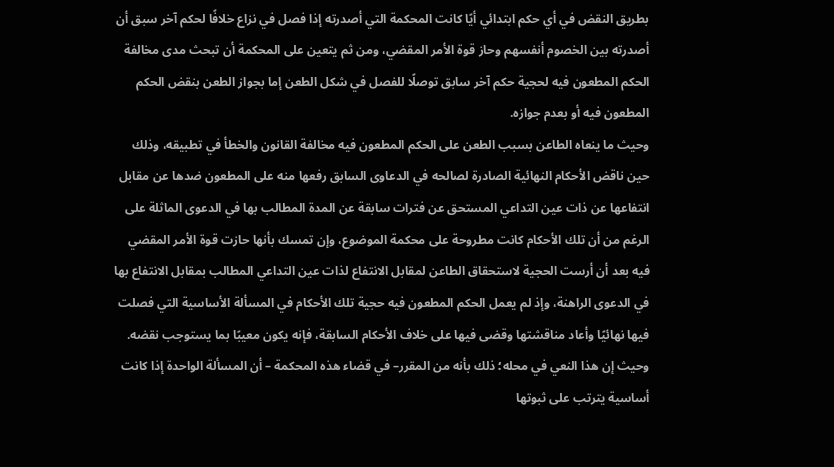بطريق النقض في أي حكم ابتدائي أيًا كانت المحكمة التي أصدرته إذا فصل في نزاع خلافًا لحكم آخر سبق أن أصدرته بين الخصوم أنفسهم وحاز قوة الأمر المقضي، ومن ثم يتعين على المحكمة أن تبحث مدى مخالفة الحكم المطعون فيه لحجية حكم آخر سابق توصلًا للفصل في شكل الطعن إما بجواز الطعن بنقض الحكم المطعون فيه أو بعدم جوازه.
وحيث ما ينعاه الطاعن بسبب الطعن على الحكم المطعون فيه مخالفة القانون والخطأ في تطبيقه، وذلك حين ناقض الأحكام النهائية الصادرة لصالحه في الدعاوى السابق رفعها منه على المطعون ضدها عن مقابل انتفاعها عن ذات عين التداعي المستحق عن فترات سابقة عن المدة المطالب بها في الدعوى الماثلة على الرغم من أن تلك الأحكام كانت مطروحة على محكمة الموضوع، وإن تمسك بأنها حازت قوة الأمر المقضي فيه بعد أن أرست الحجية لاستحقاق الطاعن لمقابل الانتفاع لذات عين التداعي المطالب بمقابل الانتفاع بها في الدعوى الراهنة، وإذ لم يعمل الحكم المطعون فيه حجية تلك الأحكام في المسألة الأساسية التي فصلت فيها نهائيًا وأعاد مناقشتها وقضى فيها على خلاف الأحكام السابقة، فإنه يكون معيبًا بما يستوجب نقضه.
وحيث إن هذا النعي في محله؛ ذلك بأنه من المقرر– في قضاء هذه المحكمة – أن المسألة الواحدة إذا كانت أساسية يترتب على ثبوتها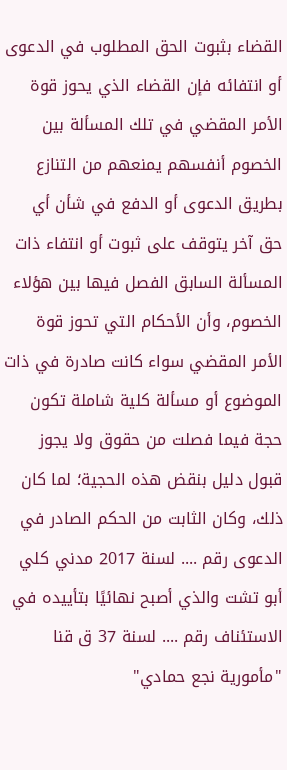القضاء بثبوت الحق المطلوب في الدعوى أو انتفائه فإن القضاء الذي يحوز قوة الأمر المقضي في تلك المسألة بين الخصوم أنفسهم يمنعهم من التنازع بطريق الدعوى أو الدفع في شأن أي حق آخر يتوقف على ثبوت أو انتفاء ذات المسألة السابق الفصل فيها بين هؤلاء الخصوم، وأن الأحكام التي تحوز قوة الأمر المقضي سواء كانت صادرة في ذات الموضوع أو مسألة كلية شاملة تكون حجة فيما فصلت من حقوق ولا يجوز قبول دليل بنقض هذه الحجية؛ لما كان ذلك، وكان الثابت من الحكم الصادر في الدعوى رقم .... لسنة 2017 مدني كلي أبو تشت والذي أصبح نهائيًا بتأييده في الاستئناف رقم .... لسنة 37 ق قنا "مأمورية نجع حمادي"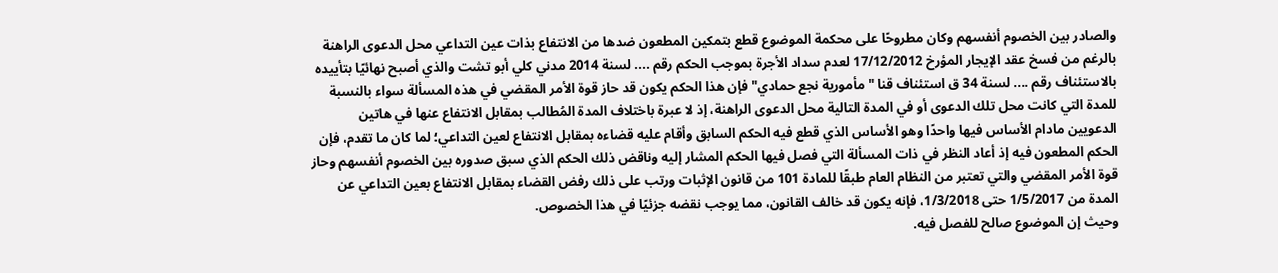والصادر بين الخصوم أنفسهم وكان مطروحًا على محكمة الموضوع قطع بتمكين المطعون ضدها من الانتفاع بذات عين التداعي محل الدعوى الراهنة بالرغم من فسخ عقد الإيجار المؤرخ 17/12/2012 لعدم سداد الأجرة بموجب الحكم رقم .... لسنة 2014 مدني كلي أبو تشت والذي أصبح نهائيًا بتأييده بالاستئناف رقم .... لسنة 34 ق استئناف قنا "مأمورية نجع حمادي" فإن هذا الحكم يكون قد حاز قوة الأمر المقضي في هذه المسألة سواء بالنسبة للمدة التي كانت محل تلك الدعوى أو في المدة التالية محل الدعوى الراهنة، إذ لا عبرة باختلاف المدة المُطالب بمقابل الانتفاع عنها في هاتين الدعويين مادام الأساس فيها واحدًا وهو الأساس الذي قطع فيه الحكم السابق وأقام عليه قضاءه بمقابل الانتفاع لعين التداعي؛ لما كان ما تقدم، فإن الحكم المطعون فيه إذ أعاد النظر في ذات المسألة التي فصل فيها الحكم المشار إليه وناقض ذلك الحكم الذي سبق صدوره بين الخصوم أنفسهم وحاز قوة الأمر المقضي والتي تعتبر من النظام العام طبقًا للمادة 101 من قانون الإثبات ورتب على ذلك رفض القضاء بمقابل الانتفاع بعين التداعي عن المدة من 1/5/2017 حتى 1/3/2018، فإنه يكون قد خالف القانون، مما يوجب نقضه جزئيًا في هذا الخصوص.
وحيث إن الموضوع صالح للفصل فيه.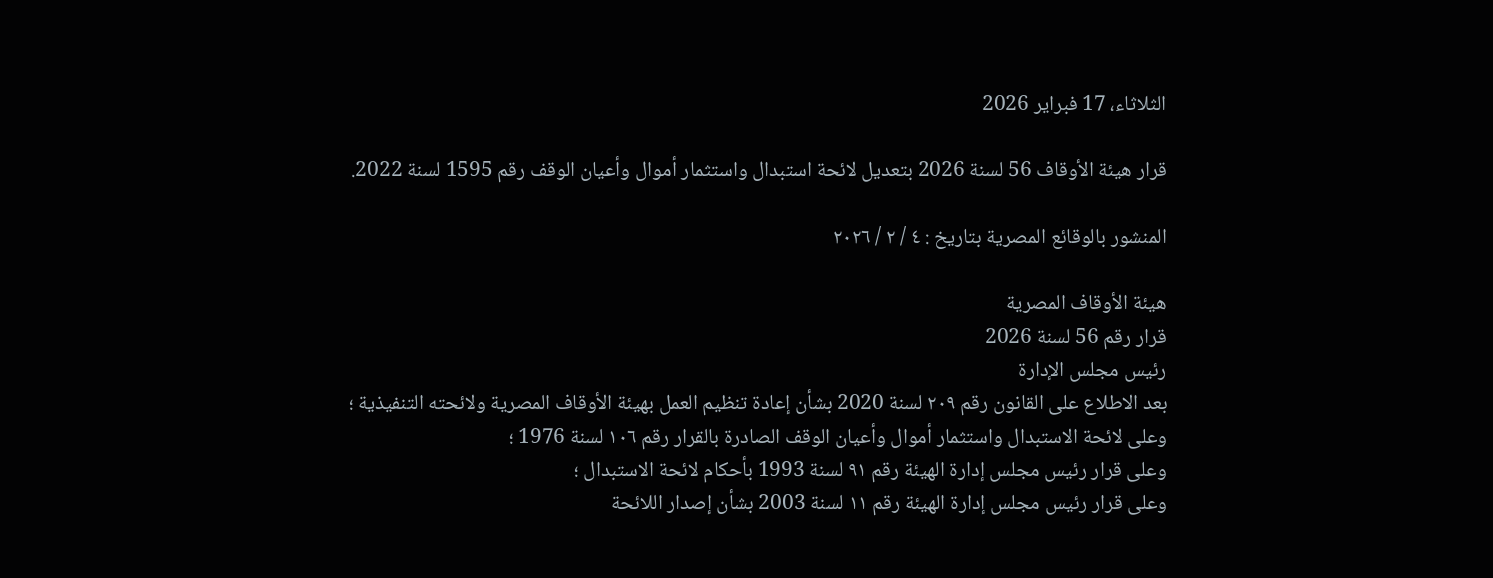الثلاثاء، 17 فبراير 2026

قرار هيئة الأوقاف 56 لسنة 2026 بتعديل لائحة استبدال واستثمار أموال وأعيان الوقف رقم 1595 لسنة 2022.

المنشور بالوقائع المصرية بتاريخ : ٤ / ۲ / ۲۰۲٦

هيئة الأوقاف المصرية
قرار رقم 56 لسنة 2026
رئيس مجلس الإدارة
بعد الاطلاع على القانون رقم ۲۰۹ لسنة 2020 بشأن إعادة تنظيم العمل بهيئة الأوقاف المصرية ولائحته التنفيذية ؛
وعلى لائحة الاستبدال واستثمار أموال وأعيان الوقف الصادرة بالقرار رقم ١٠٦ لسنة 1976 ؛
وعلى قرار رئيس مجلس إدارة الهيئة رقم ۹۱ لسنة 1993 بأحكام لائحة الاستبدال ؛
وعلى قرار رئيس مجلس إدارة الهيئة رقم ۱۱ لسنة 2003 بشأن إصدار اللائحة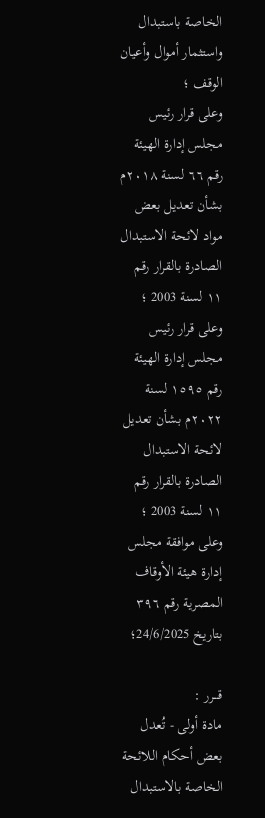الخاصة باستبدال واستثمار أموال وأعيان الوقف ؛
وعلى قرار رئيس مجلس إدارة الهيئة رقم ٦٦ لسنة ٢٠١٨م بشأن تعديل بعض مواد لائحة الاستبدال الصادرة بالقرار رقم ١١ لسنة 2003 ؛
وعلى قرار رئيس مجلس إدارة الهيئة رقم ١٥٩٥ لسنة ۲۰۲۲م بشأن تعديل لائحة الاستبدال الصادرة بالقرار رقم ١١ لسنة 2003 ؛
وعلى موافقة مجلس إدارة هيئة الأوقاف المصرية رقم ٣٩٦ بتاريخ 24/6/2025؛

قـــرر :
مادة أولى - تُعدل بعض أحكام اللائحة الخاصة بالاستبدال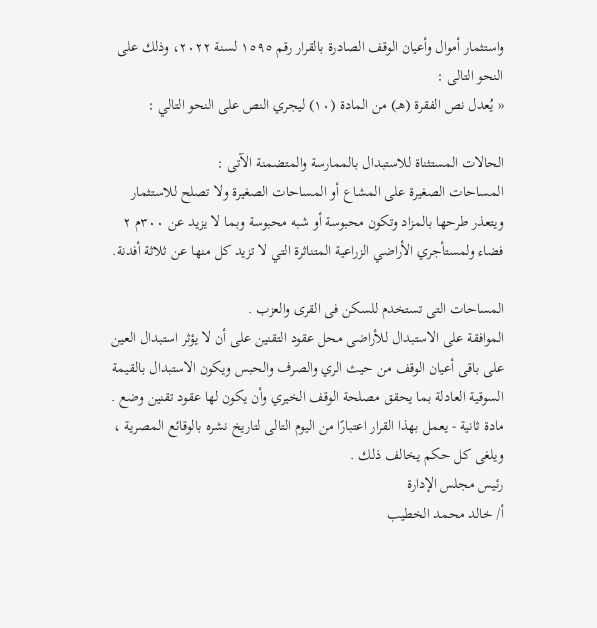واستثمار أموال وأعيان الوقف الصادرة بالقرار رقم ١٥٩٥ لسنة ٢٠٢٢، وذلك على النحو التالى :
« يُعدل نص الفقرة (هـ) من المادة (۱۰) ليجري النص على النحو التالي :

الحالات المستثناة للاستبدال بالممارسة والمتضمنة الآتى :
المساحات الصغيرة على المشاع أو المساحات الصغيرة ولا تصلح للاستثمار ويتعذر طرحها بالمزاد وتكون محبوسة أو شبه محبوسة وبما لا يزيد عن ٣٠٠م ۲ فضاء ولمستأجري الأراضي الزراعية المتناثرة التي لا تزيد كل منها عن ثلاثة أفدنة.

المساحات التى تستخدم للسكن فى القرى والعزب .
الموافقة على الاستبدال للأراضى محل عقود التقنين على أن لا يؤثر استبدال العين على باقى أعيان الوقف من حيث الري والصرف والحبس ويكون الاستبدال بالقيمة السوقية العادلة بما يحقق مصلحة الوقف الخيري وأن يكون لها عقود تقنين وضع .
مادة ثانية - يعمل بهذا القرار اعتبارًا من اليوم التالى لتاريخ نشره بالوقائع المصرية ، ويلغى كل حكم يخالف ذلك .
رئيس مجلس الإدارة
أ/ خالد محمد الخطيب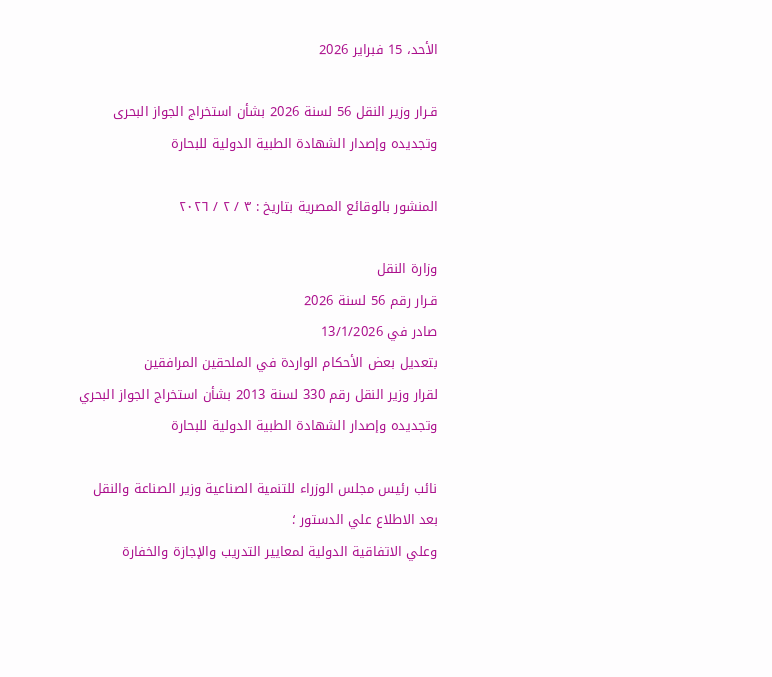الأحد، 15 فبراير 2026

قـرار وزير النقل 56 لسنة 2026 بشأن استخراج الجواز البحرى وتجديده وإصدار الشهادة الطبية الدولية للبحارة

المنشور بالوقائع المصرية بتاريخ : ۳ / ۲ / ۲۰۲٦

وزارة النقل
قـرار رقم 56 لسنة 2026
صادر في 13/1/2026
بتعديل بعض الأحكام الواردة في الملحقين المرافقين
لقرار وزير النقل رقم 330 لسنة 2013 بشأن استخراج الجواز البحري
وتجديده وإصدار الشهادة الطبية الدولية للبحارة

نائب رئيس مجلس الوزراء للتنمية الصناعية وزير الصناعة والنقل
بعد الاطلاع علي الدستور ؛
وعلي الاتفاقية الدولية لمعايير التدريب والإجازة والخفارة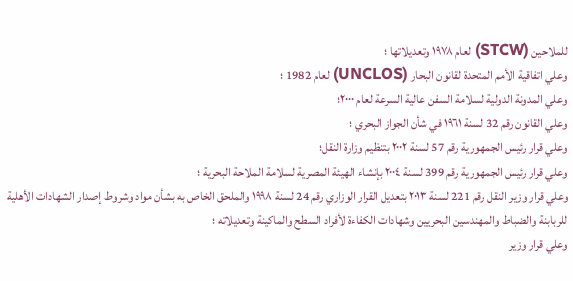للملاحين (STCW) لعام ۱۹۷۸ وتعديلاتها ؛
وعلي اتفاقية الأمم المتحدة لقانون البحار (UNCLOS) لعام 1982 ؛
وعلي المدونة الدولية لسلامة السفن عالية السرعة لعام ٢٠٠٠؛
وعلي القانون رقم 32 لسنة ١٩٦١ في شأن الجواز البحري ؛
وعلي قرار رئيس الجمهورية رقم 57 لسنة ۲۰۰۲ بتنظيم وزارة النقل؛
وعلي قرار رئيس الجمهورية رقم 399 لسنة ۲۰۰٤ بإنشاء الهيئة المصرية لسلامة الملاحة البحرية ؛
وعلي قرار وزير النقل رقم 221 لسنة ۲۰۱۳ بتعديل القرار الوزاري رقم 24 لسنة ۱۹۹۸ والملحق الخاص به بشأن مواد وشروط إصدار الشهادات الأهلية للربابنة والضباط والمهندسين البحريين وشهادات الكفاءة لأفراد السطح والماكينة وتعديلاته ؛
وعلي قرار وزير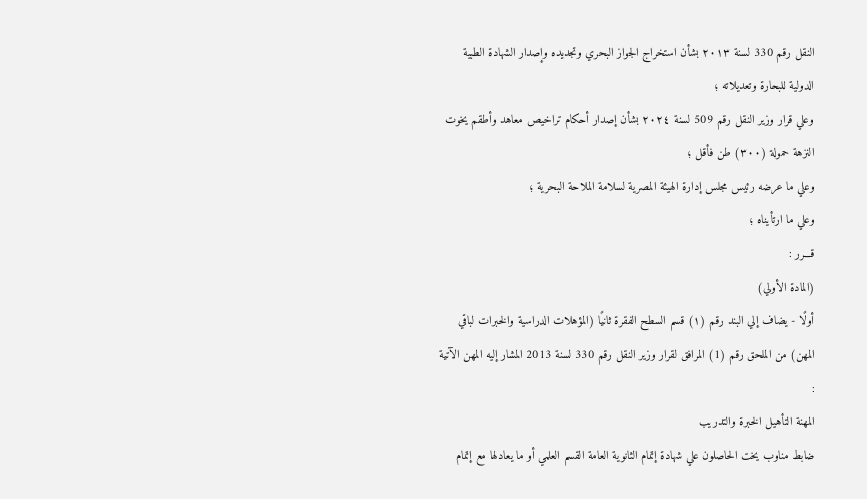النقل رقم 330 لسنة ۲۰۱۳ بشأن استخراج الجواز البحري وتجديده وإصدار الشهادة الطبية الدولية للبحارة وتعديلاته ؛
وعلي قرار وزير النقل رقم 509 لسنة ۲۰۲٤ بشأن إصدار أحكام تراخيص معاهد وأطقم يخوت النزهة حمولة (۳۰۰) طن فأقل ؛
وعلي ما عرضه رئيس مجلس إدارة الهيئة المصرية لسلامة الملاحة البحرية ؛
وعلي ما ارتأيناه ؛
قـــرر :
(المادة الأولي)
أولًا - يضاف إلي البند رقم (۱) قسم السطح الفقرة ثانيًا (المؤهلات الدراسية والخبرات لباقي المهن) من الملحق رقم (1) المرافق لقرار وزير النقل رقم 330 لسنة 2013 المشار إليه المهن الآتية :
المهنة التأهيل الخبرة والتدريب
ضابط مناوب يخت الحاصلون علي شهادة إتمام الثانوية العامة القسم العلمي أو ما يعادلها مع إتمام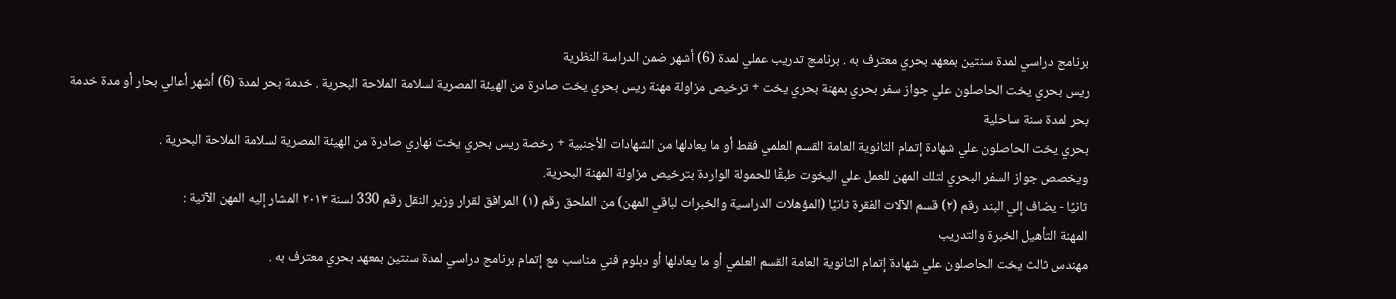برنامج دراسي لمدة سنتين بمعهد بحري معترف به . برنامج تدريب عملي لمدة (6) أشهر ضمن الدراسة النظرية
ريس بحري يخت الحاصلون علي جواز سفر بحري بمهنة بحري يخت + ترخيص مزاولة مهنة ريس بحري يخت صادرة من الهيئة المصرية لسلامة الملاحة البحرية . خدمة بحر لمدة (6) أشهر أعالي بحار أو مدة خدمة بحر لمدة سنة ساحلية
بحري يخت الحاصلون علي شهادة إتمام الثانوية العامة القسم العلمي فقط أو ما يعادلها من الشهادات الأجنبية + رخصة ريس بحري يخت نهاري صادرة من الهيئة المصرية لسلامة الملاحة البحرية .
ويخصص جواز السفر البحري لتلك المهن للعمل علي اليخوت طبقًا للحمولة الواردة بترخيص مزاولة المهنة البحرية.
ثانيًا - يضاف إلي البند رقم (۲) قسم الآلات الفقرة ثانيًا (المؤهلات الدراسية والخبرات لباقي المهن) من الملحق رقم (۱) المرافق لقرار وزير النقل رقم 330 لسنة ۲۰۱۳ المشار إليه المهن الآتية :
المهنة التأهيل الخبرة والتدريب
مهندس ثالث يخت الحاصلون علي شهادة إتمام الثانوية العامة القسم العلمي أو ما يعادلها أو دبلوم فني مناسب مع إتمام برنامج دراسي لمدة سنتين بمعهد بحري معترف به .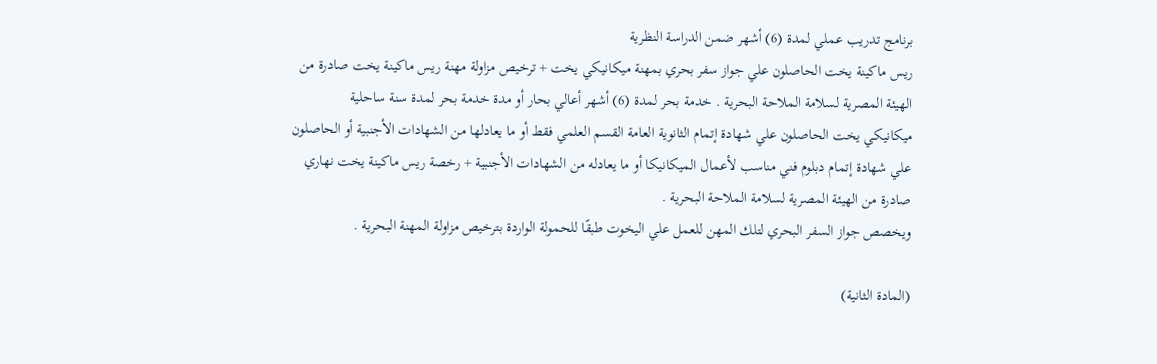برنامج تدريب عملي لمدة (6) أشهر ضمن الدراسة النظرية
ريس ماكينة يخت الحاصلون علي جواز سفر بحري بمهنة ميكانيكي يخت + ترخيص مزاولة مهنة ريس ماكينة يخت صادرة من الهيئة المصرية لسلامة الملاحة البحرية . خدمة بحر لمدة (6) أشهر أعالي بحار أو مدة خدمة بحر لمدة سنة ساحلية
ميكانيكي يخت الحاصلون علي شهادة إتمام الثانوية العامة القسم العلمي فقط أو ما يعادلها من الشهادات الأجنبية أو الحاصلون علي شهادة إتمام دبلوم فني مناسب لأعمال الميكانيكا أو ما يعادله من الشهادات الأجنبية + رخصة ريس ماكينة يخت نهاري صادرة من الهيئة المصرية لسلامة الملاحة البحرية .
ويخصص جواز السفر البحري لتلك المهن للعمل علي اليخوت طبقًا للحمولة الواردة بترخيص مزاولة المهنة البحرية .

(المادة الثانية)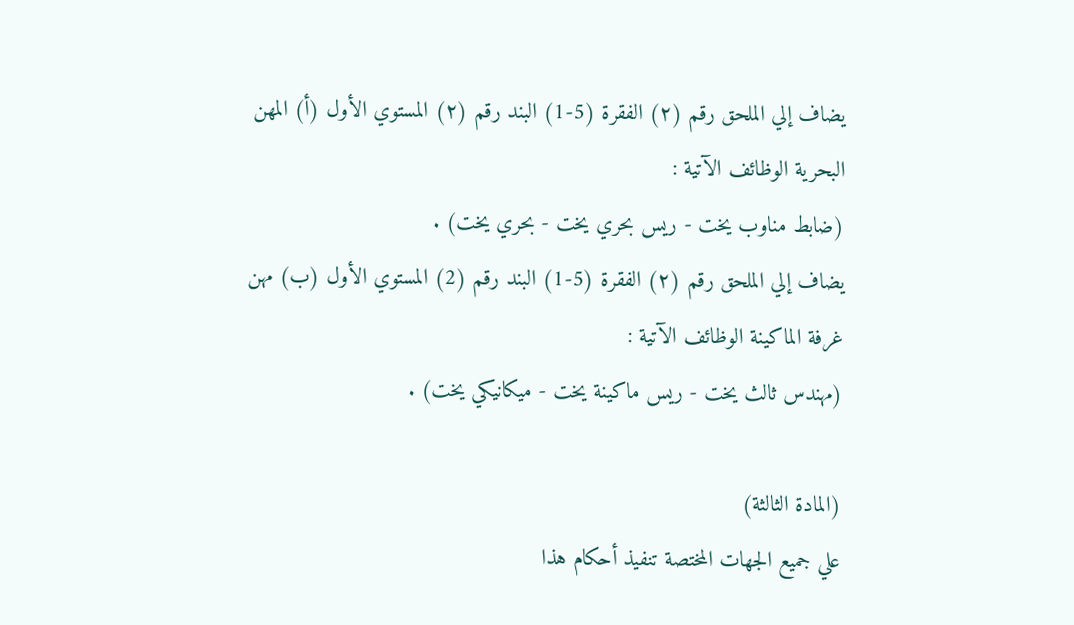يضاف إلي الملحق رقم (۲) الفقرة (5-1) البند رقم (۲) المستوي الأول (أ) المهن البحرية الوظائف الآتية :
(ضابط مناوب يخت - ريس بحري يخت - بحري يخت) .
يضاف إلي الملحق رقم (۲) الفقرة (5-1) البند رقم (2) المستوي الأول (ب) مهن غرفة الماكينة الوظائف الآتية :
(مهندس ثالث يخت - ريس ماكينة يخت - ميكانيكي يخت) .

(المادة الثالثة)
علي جميع الجهات المختصة تنفيذ أحكام هذا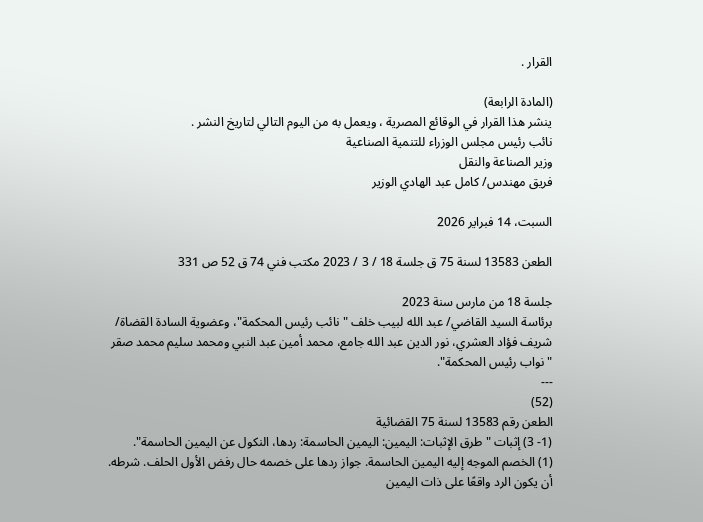القرار .

(المادة الرابعة)
ينشر هذا القرار في الوقائع المصرية ، ويعمل به من اليوم التالي لتاريخ النشر .
نائب رئيس مجلس الوزراء للتنمية الصناعية
وزير الصناعة والنقل
فريق مهندس/ كامل عبد الهادي الوزير

السبت، 14 فبراير 2026

الطعن 13583 لسنة 75 ق جلسة 18 / 3 / 2023 مكتب فني 74 ق 52 ص 331

جلسة 18 من مارس سنة 2023
برئاسة السيد القاضي/ عبد الله لبيب خلف "نائب رئيس المحكمة"، وعضوية السادة القضاة/ شريف فؤاد العشري، نور الدين عبد الله جامع، محمد أمين عبد النبي ومحمد سليم محمد صقر "نواب رئيس المحكمة".
---
(52)
الطعن رقم 13583 لسنة 75 القضائية
(1- 3) إثبات "طرق الإثبات: اليمين: اليمين الحاسمة: ردها، النكول عن اليمين الحاسمة".
(1) الخصم الموجه إليه اليمين الحاسمة. جواز ردها على خصمه حال رفض الأول الحلف. شرطه. أن يكون الرد واقعًا على ذات اليمين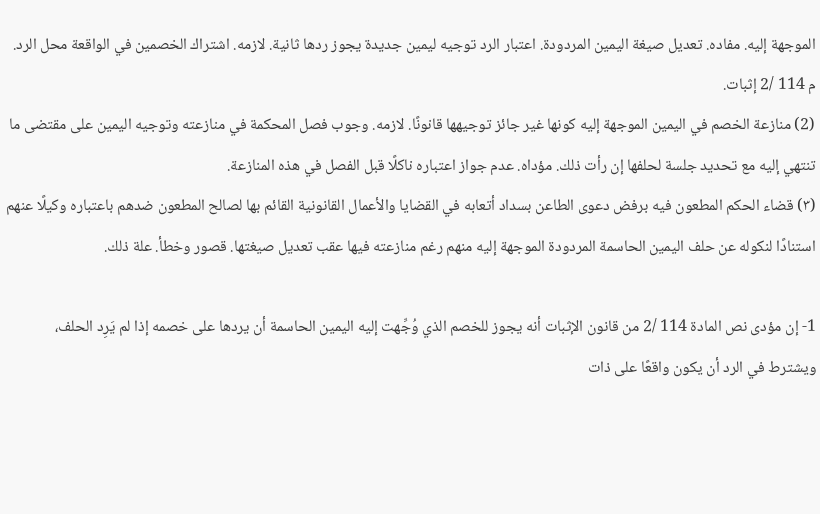الموجهة إليه. مفاده. تعديل صيغة اليمين المردودة. اعتبار الرد توجيه ليمين جديدة يجوز ردها ثانية. لازمه. اشتراك الخصمين في الواقعة محل الرد. م 114 /2 إثبات.
(2) منازعة الخصم في اليمين الموجهة إليه كونها غير جائز توجيهها قانونًا. لازمه. وجوب فصل المحكمة في منازعته وتوجيه اليمين على مقتضى ما تنتهي إليه مع تحديد جلسة لحلفها إن رأت ذلك. مؤداه. عدم جواز اعتباره ناكلًا قبل الفصل في هذه المنازعة.
(٣) قضاء الحكم المطعون فيه برفض دعوى الطاعن بسداد أتعابه في القضايا والأعمال القانونية القائم بها لصالح المطعون ضدهم باعتباره وكيلًا عنهم استنادًا لنكوله عن حلف اليمين الحاسمة المردودة الموجهة إليه منهم رغم منازعته فيها عقب تعديل صيغتها. قصور وخطأ. علة ذلك.

1- إن مؤدى نص المادة 114 /2 من قانون الإثبات أنه يجوز للخصم الذي وُجِّهت إليه اليمين الحاسمة أن يردها على خصمه إذا لم يَرِد الحلف، ويشترط في الرد أن يكون واقعًا على ذات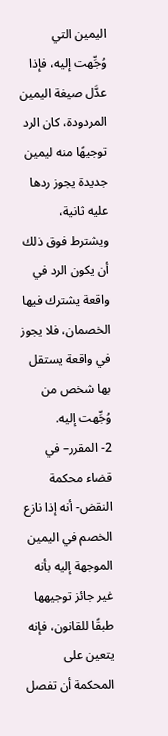اليمين التي وُجِّهت إليه، فإذا عدَّل صيغة اليمين المردودة، كان الرد توجيهًا منه ليمين جديدة يجوز ردها عليه ثانية، ويشترط فوق ذلك أن يكون الرد في واقعة يشترك فيها الخصمان، فلا يجوز في واقعة يستقل بها شخص من وُجِّهت إليه.
2- المقرر– في قضاء محكمة النقض- أنه إذا نازع الخصم في اليمين الموجهة إليه بأنه غير جائز توجيهها طبقًا للقانون، فإنه يتعين على المحكمة أن تفصل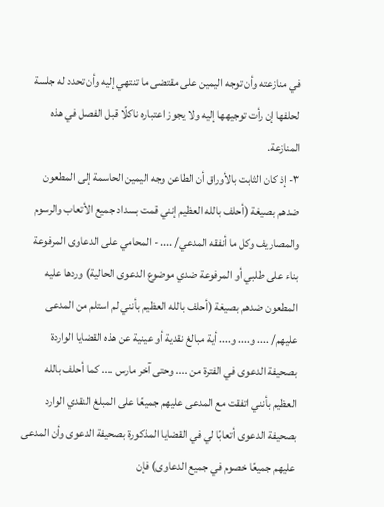في منازعته وأن توجه اليمين على مقتضى ما تنتهي إليه وأن تحدد له جلسة لحلفها إن رأت توجيهها إليه ولا يجوز اعتباره ناكلًا قبل الفصل في هذه المنازعة.
٣- إذ كان الثابت بالأوراق أن الطاعن وجه اليمين الحاسمة إلى المطعون ضدهم بصيغة (أحلف بالله العظيم إنني قمت بسداد جميع الأتعاب والرسوم والمصاريف وكل ما أنفقه المدعي/ .... - المحامي على الدعاوى المرفوعة بناء على طلبي أو المرفوعة ضدي موضوع الدعوى الحالية) وردها عليه المطعون ضدهم بصيغة (أحلف بالله العظيم بأنني لم استلم من المدعى عليهم/ .... و.... و.... أية مبالغ نقدية أو عينية عن هذه القضايا الواردة بصحيفة الدعوى في الفترة من .... وحتى آخر مارس .... كما أحلف بالله العظيم بأنني اتفقت مع المدعى عليهم جميعًا على المبلغ النقدي الوارد بصحيفة الدعوى أتعابًا لي في القضايا المذكورة بصحيفة الدعوى وأن المدعى عليهم جميعًا خصوم في جميع الدعاوى) فإن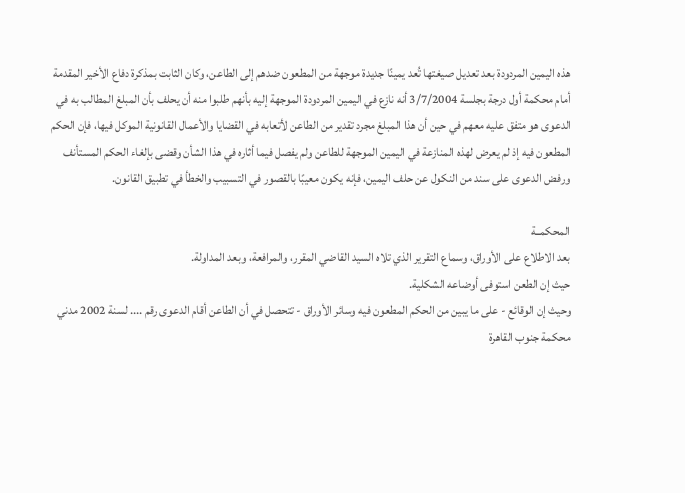هذه اليمين المردودة بعد تعديل صيغتها تُعد يمينًا جديدة موجهة من المطعون ضدهم إلى الطاعن، وكان الثابت بمذكرة دفاع الأخير المقدمة أمام محكمة أول درجة بجلسة 3/7/2004 أنه نازع في اليمين المردودة الموجهة إليه بأنهم طلبوا منه أن يحلف بأن المبلغ المطالب به في الدعوى هو متفق عليه معهم في حين أن هذا المبلغ مجرد تقدير من الطاعن لأتعابه في القضايا والأعمال القانونية الموكل فيها، فإن الحكم المطعون فيه إذ لم يعرض لهذه المنازعة في اليمين الموجهة للطاعن ولم يفصل فيما أثاره في هذا الشأن وقضى بإلغاء الحكم المستأنف ورفض الدعوى على سند من النكول عن حلف اليمين، فإنه يكون معيبًا بالقصور في التسبيب والخطأ في تطبيق القانون.

المحكمــة
بعد الاطلاع على الأوراق، وسماع التقرير الذي تلاه السيد القاضي المقرر، والمرافعة، وبعد المداولة.
حيث إن الطعن استوفى أوضاعه الشكلية.
وحيث إن الوقائع - على ما يبين من الحكم المطعون فيه وسائر الأوراق - تتحصل في أن الطاعن أقام الدعوى رقم .... لسنة 2002 مدني محكمة جنوب القاهرة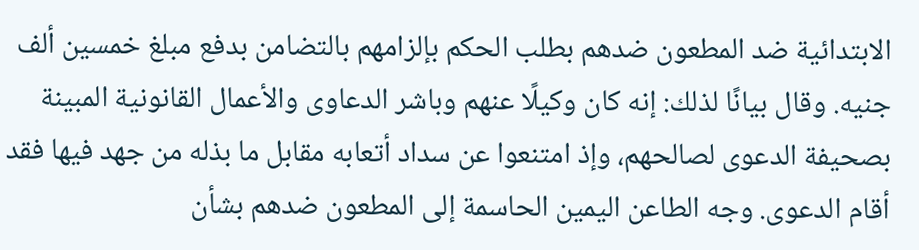الابتدائية ضد المطعون ضدهم بطلب الحكم بإلزامهم بالتضامن بدفع مبلغ خمسين ألف جنيه. وقال بيانًا لذلك: إنه كان وكيلًا عنهم وباشر الدعاوى والأعمال القانونية المبينة بصحيفة الدعوى لصالحهم، وإذ امتنعوا عن سداد أتعابه مقابل ما بذله من جهد فيها فقد أقام الدعوى. وجه الطاعن اليمين الحاسمة إلى المطعون ضدهم بشأن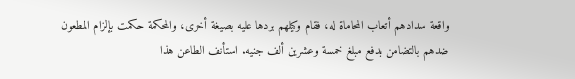واقعة سدادهم أتعاب المحاماة له، فقام وكيلهم بردها عليه بصيغة أخرى، والمحكمة حكمت بإلزام المطعون ضدهم بالتضامن بدفع مبلغ خمسة وعشرين ألف جنيه. استأنف الطاعن هذا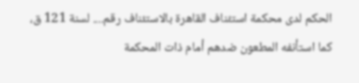الحكم لدى محكمة استئناف القاهرة بالاستئناف رقم.... لسنة 121 ق، كما استأنفه المطعون ضدهم أمام ذات المحكمة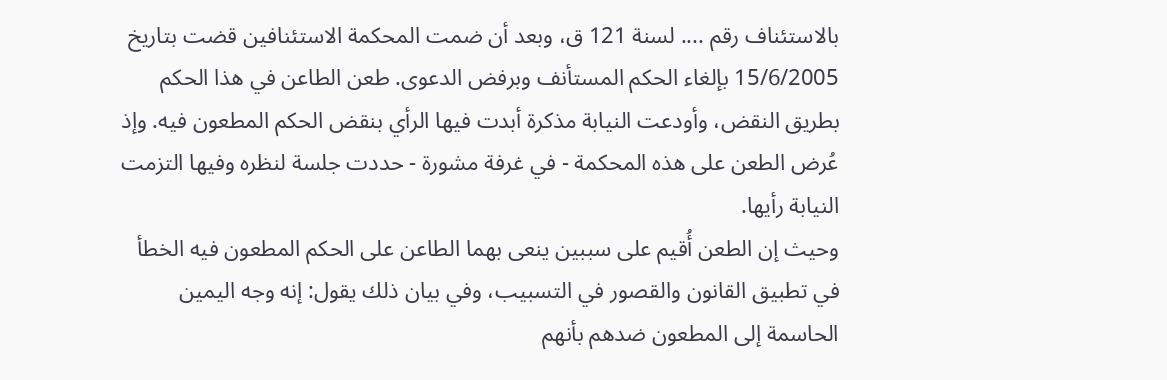بالاستئناف رقم .... لسنة 121 ق، وبعد أن ضمت المحكمة الاستئنافين قضت بتاريخ 15/6/2005 بإلغاء الحكم المستأنف وبرفض الدعوى. طعن الطاعن في هذا الحكم بطريق النقض، وأودعت النيابة مذكرة أبدت فيها الرأي بنقض الحكم المطعون فيه. وإذ عُرض الطعن على هذه المحكمة - في غرفة مشورة - حددت جلسة لنظره وفيها التزمت النيابة رأيها.
وحيث إن الطعن أُقيم على سببين ينعى بهما الطاعن على الحكم المطعون فيه الخطأ في تطبيق القانون والقصور في التسبيب، وفي بيان ذلك يقول: إنه وجه اليمين الحاسمة إلى المطعون ضدهم بأنهم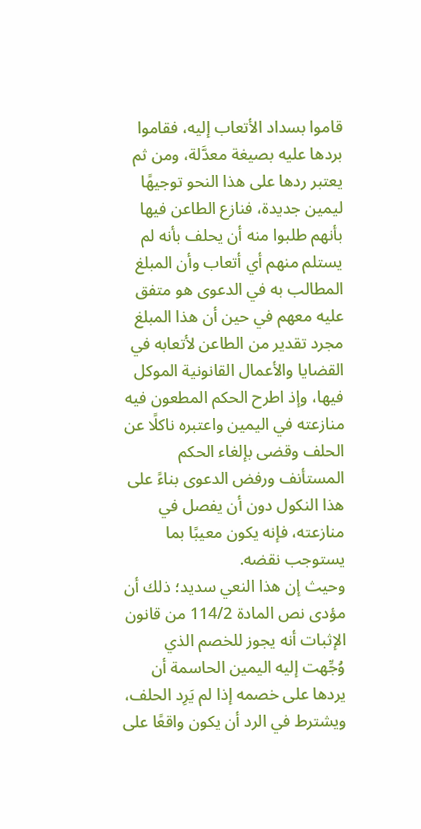قاموا بسداد الأتعاب إليه، فقاموا بردها عليه بصيغة معدَّلة، ومن ثم يعتبر ردها على هذا النحو توجيهًا ليمين جديدة، فنازع الطاعن فيها بأنهم طلبوا منه أن يحلف بأنه لم يستلم منهم أي أتعاب وأن المبلغ المطالب به في الدعوى هو متفق عليه معهم في حين أن هذا المبلغ مجرد تقدير من الطاعن لأتعابه في القضايا والأعمال القانونية الموكل فيها، وإذ اطرح الحكم المطعون فيه منازعته في اليمين واعتبره ناكلًا عن الحلف وقضى بإلغاء الحكم المستأنف ورفض الدعوى بناءً على هذا النكول دون أن يفصل في منازعته، فإنه يكون معيبًا بما يستوجب نقضه.
وحيث إن هذا النعي سديد؛ ذلك أن مؤدى نص المادة 114/2 من قانون الإثبات أنه يجوز للخصم الذي وُجِّهت إليه اليمين الحاسمة أن يردها على خصمه إذا لم يَرِد الحلف، ويشترط في الرد أن يكون واقعًا على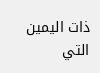ذات اليمين التي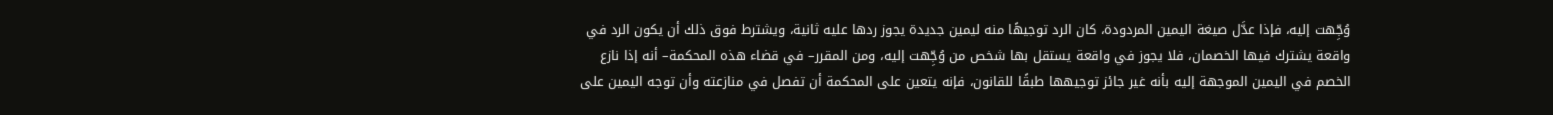وُجِّهت إليه، فإذا عدَّل صيغة اليمين المردودة، كان الرد توجيهًا منه ليمين جديدة يجوز ردها عليه ثانية، ويشترط فوق ذلك أن يكون الرد في واقعة يشترك فيها الخصمان، فلا يجوز في واقعة يستقل بها شخص من وُجِّهت إليه، ومن المقرر– في قضاء هذه المحكمة– أنه إذا نازع الخصم في اليمين الموجهة إليه بأنه غير جائز توجيهها طبقًا للقانون، فإنه يتعين على المحكمة أن تفصل في منازعته وأن توجه اليمين على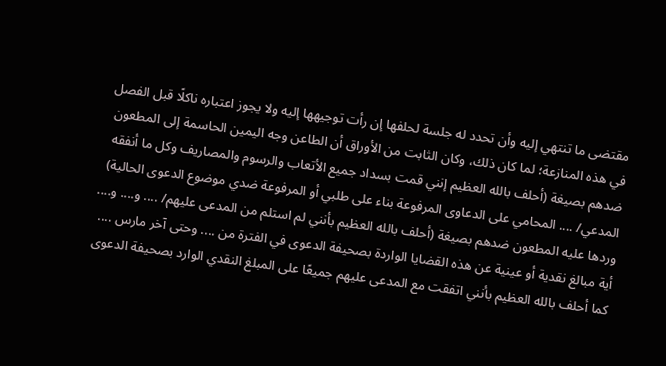مقتضى ما تنتهي إليه وأن تحدد له جلسة لحلفها إن رأت توجيهها إليه ولا يجوز اعتباره ناكلًا قبل الفصل في هذه المنازعة؛ لما كان ذلك، وكان الثابت من الأوراق أن الطاعن وجه اليمين الحاسمة إلى المطعون ضدهم بصيغة (أحلف بالله العظيم إنني قمت بسداد جميع الأتعاب والرسوم والمصاريف وكل ما أنفقه المدعي/ .... المحامي على الدعاوى المرفوعة بناء على طلبي أو المرفوعة ضدي موضوع الدعوى الحالية) وردها عليه المطعون ضدهم بصيغة (أحلف بالله العظيم بأنني لم استلم من المدعى عليهم/ .... و.... و.... أية مبالغ نقدية أو عينية عن هذه القضايا الواردة بصحيفة الدعوى في الفترة من .... وحتى آخر مارس .... كما أحلف بالله العظيم بأنني اتفقت مع المدعى عليهم جميعًا على المبلغ النقدي الوارد بصحيفة الدعوى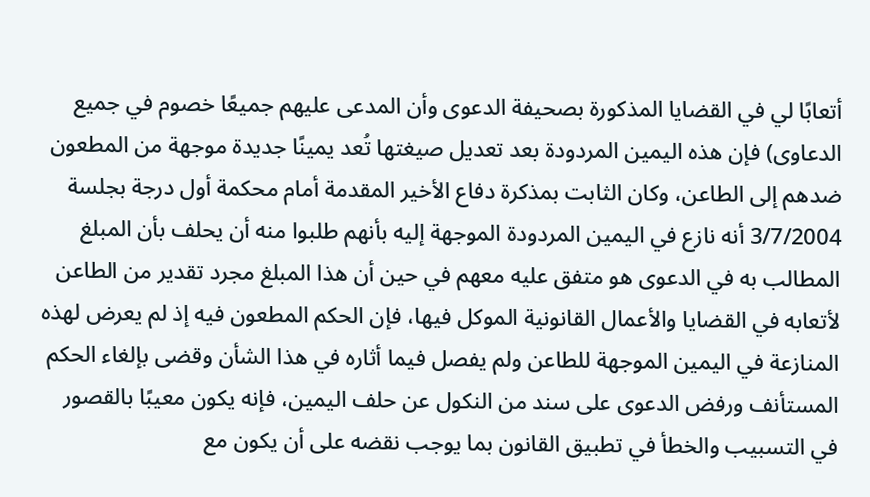أتعابًا لي في القضايا المذكورة بصحيفة الدعوى وأن المدعى عليهم جميعًا خصوم في جميع الدعاوى) فإن هذه اليمين المردودة بعد تعديل صيغتها تُعد يمينًا جديدة موجهة من المطعون ضدهم إلى الطاعن، وكان الثابت بمذكرة دفاع الأخير المقدمة أمام محكمة أول درجة بجلسة 3/7/2004 أنه نازع في اليمين المردودة الموجهة إليه بأنهم طلبوا منه أن يحلف بأن المبلغ المطالب به في الدعوى هو متفق عليه معهم في حين أن هذا المبلغ مجرد تقدير من الطاعن لأتعابه في القضايا والأعمال القانونية الموكل فيها، فإن الحكم المطعون فيه إذ لم يعرض لهذه المنازعة في اليمين الموجهة للطاعن ولم يفصل فيما أثاره في هذا الشأن وقضى بإلغاء الحكم المستأنف ورفض الدعوى على سند من النكول عن حلف اليمين، فإنه يكون معيبًا بالقصور في التسبيب والخطأ في تطبيق القانون بما يوجب نقضه على أن يكون مع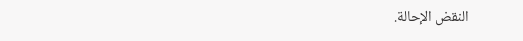النقض الإحالة.